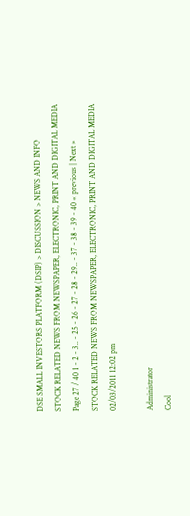DSE SMALL INVESTORS PLATFORM (DSIP) > DISCUSSION > NEWS AND INFO
STOCK RELATED NEWS FROM NEWSPAPER, ELECTRONIC, PRINT AND DIGITAL MEDIA
Page 27 / 40 1 - 2 - 3.. - 25 - 26 - 27 - 28 - 29.. - 37 - 38 - 39 - 40 « previous | Next »
STOCK RELATED NEWS FROM NEWSPAPER, ELECTRONIC, PRINT AND DIGITAL MEDIA
02/03/2011 12:02 pm

Administrator
Cool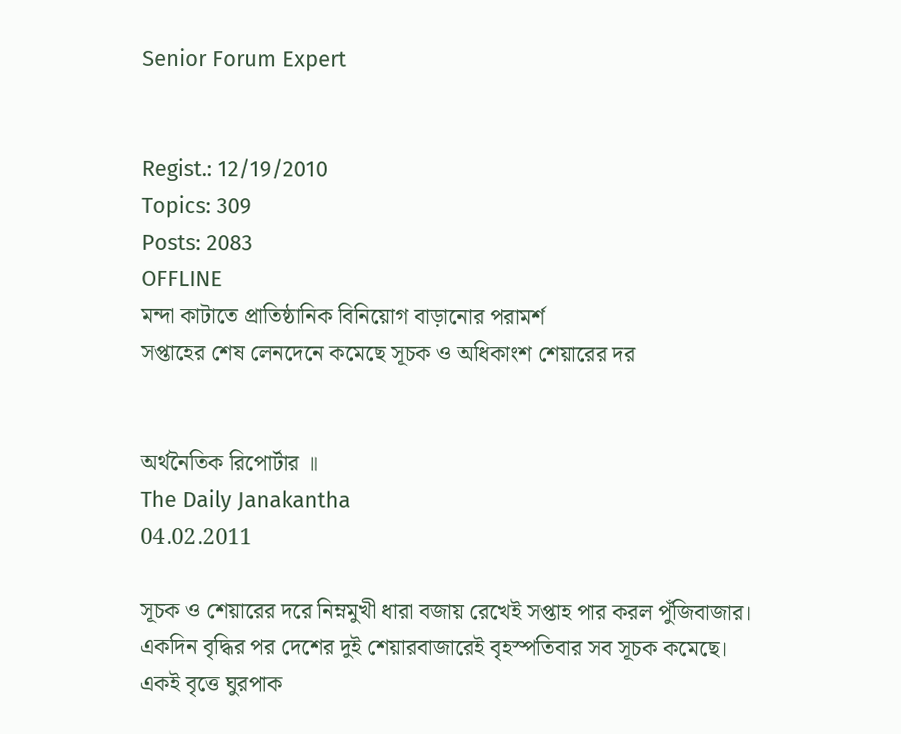Senior Forum Expert


Regist.: 12/19/2010
Topics: 309
Posts: 2083
OFFLINE
মন্দা কাটাতে প্রাতিষ্ঠানিক বিনিয়োগ বাড়ানোর পরামর্শ
সপ্তাহের শেষ লেনদেনে কমেছে সূচক ও অধিকাংশ শেয়ারের দর


অর্থনৈতিক রিপোর্টার ॥
The Daily Janakantha
04.02.2011

সূচক ও শেয়ারের দরে নিম্নমুখী ধারা বজায় রেখেই সপ্তাহ পার করল পুঁজিবাজার। একদিন বৃদ্ধির পর দেশের দুই শেয়ারবাজারেই বৃহস্পতিবার সব সূচক কমেছে। একই বৃত্তে ঘুরপাক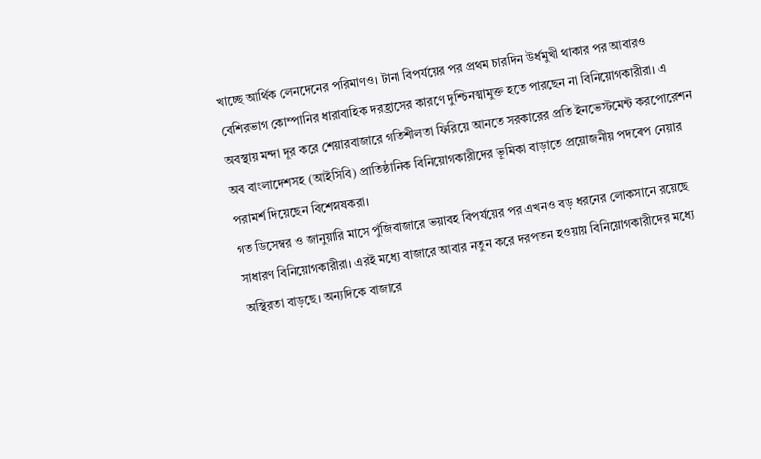খাচ্ছে আর্থিক লেনদেনের পরিমাণও। টানা বিপর্যয়ের পর প্রথম চারদিন উর্ধমুখী থাকার পর আবারও বেশিরভাগ কোম্পানির ধারাবাহিক দরহ্রাসের কারণে দুশ্চিনত্মামুক্ত হতে পারছেন না বিনিয়োগকারীরা। এ অবস্থায় মন্দা দূর করে শেয়ারবাজারে গতিশীলতা ফিরিয়ে আনতে সরকারের প্রতি ইনভেস্টমেন্ট করপোরেশন অব বাংলাদেশসহ (আইসিবি) প্রাতিষ্ঠানিক বিনিয়োগকারীদের ভূমিকা বাড়াতে প্রয়োজনীয় পদৰেপ নেয়ার পরামর্শ দিয়েছেন বিশেস্নষকরা।
গত ডিসেম্বর ও জানুয়ারি মাসে পুঁজিবাজারে ভয়াবহ বিপর্যয়ের পর এখনও বড় ধরনের লোকসানে রয়েছে সাধারণ বিনিয়োগকারীরা। এরই মধ্যে বাজারে আবার নতুন করে দরপতন হওয়ায় বিনিয়োগকারীদের মধ্যে অস্থিরতা বাড়ছে। অন্যদিকে বাজারে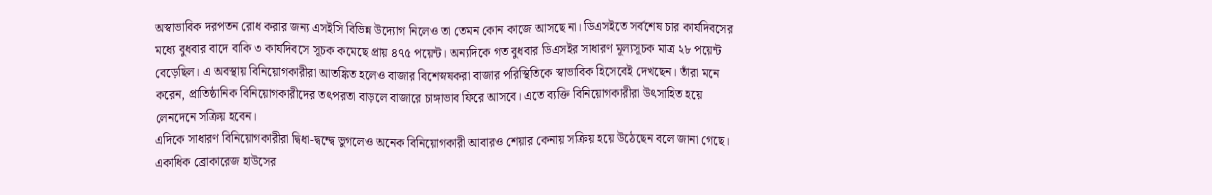অস্বাভাবিক দরপতন রোধ করার জন্য এসইসি বিভিন্ন উদ্যোগ নিলেও তা তেমন কোন কাজে আসছে না। ডিএসইতে সর্বশেষ চার কার্যদিবসের মধ্যে বুধবার বাদে বাকি ৩ কার্যদিবসে সূচক কমেছে প্রায় ৪৭৫ পয়েন্ট। অন্যদিকে গত বুধবার ডিএসইর সাধারণ মূল্যসূচক মাত্র ২৮ পয়েন্ট বেড়েছিল। এ অবস্থায় বিনিয়োগকারীরা আতঙ্কিত হলেও বাজার বিশেস্নষকরা বাজার পরিস্থিতিকে স্বাভাবিক হিসেবেই দেখছেন। তাঁরা মনে করেন, প্রাতিষ্ঠানিক বিনিয়োগকারীদের তৎপরতা বাড়লে বাজারে চাঙ্গাভাব ফিরে আসবে। এতে ব্যক্তি বিনিয়োগকারীরা উৎসাহিত হয়ে লেনদেনে সক্রিয় হবেন।
এদিকে সাধারণ বিনিয়োগকারীরা দ্বিধা-দ্বন্দ্বে ভুগলেও অনেক বিনিয়োগকারী আবারও শেয়ার কেনায় সক্রিয় হয়ে উঠেছেন বলে জানা গেছে। একাধিক ব্রোকারেজ হাউসের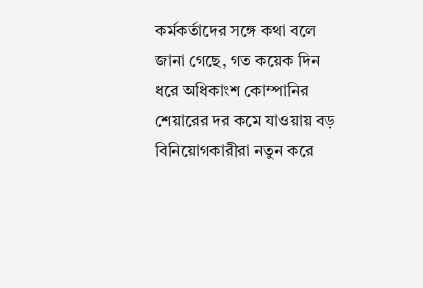কর্মকর্তাদের সঙ্গে কথা বলে জানা গেছে, গত কয়েক দিন ধরে অধিকাংশ কোম্পানির শেয়ারের দর কমে যাওয়ায় বড় বিনিয়োগকারীরা নতুন করে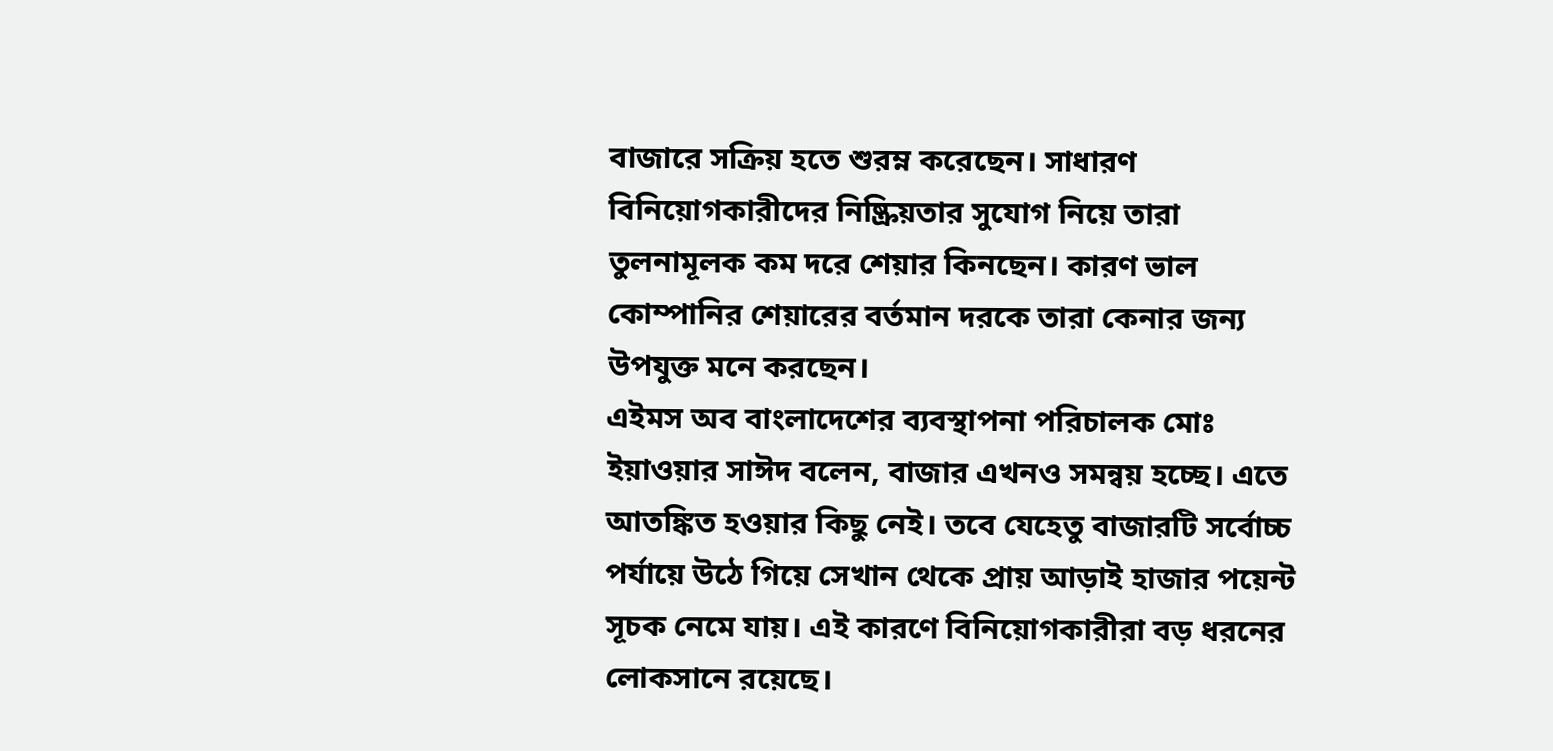বাজারে সক্রিয় হতে শুরম্ন করেছেন। সাধারণ বিনিয়োগকারীদের নিষ্ক্রিয়তার সুযোগ নিয়ে তারা তুলনামূলক কম দরে শেয়ার কিনছেন। কারণ ভাল কোম্পানির শেয়ারের বর্তমান দরকে তারা কেনার জন্য উপযুক্ত মনে করছেন।
এইমস অব বাংলাদেশের ব্যবস্থাপনা পরিচালক মোঃ ইয়াওয়ার সাঈদ বলেন, বাজার এখনও সমন্বয় হচ্ছে। এতে আতঙ্কিত হওয়ার কিছু নেই। তবে যেহেতু বাজারটি সর্বোচ্চ পর্যায়ে উঠে গিয়ে সেখান থেকে প্রায় আড়াই হাজার পয়েন্ট সূচক নেমে যায়। এই কারণে বিনিয়োগকারীরা বড় ধরনের লোকসানে রয়েছে।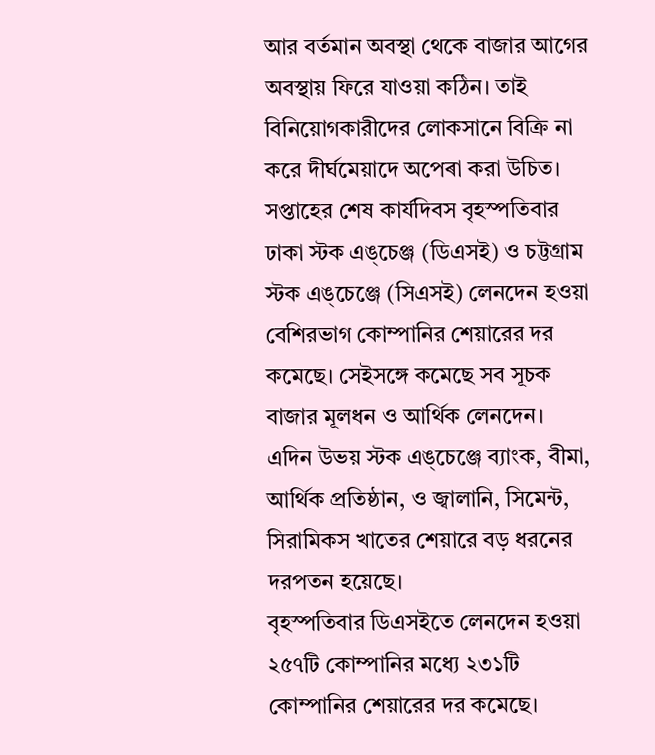আর বর্তমান অবস্থা থেকে বাজার আগের অবস্থায় ফিরে যাওয়া কঠিন। তাই বিনিয়োগকারীদের লোকসানে বিক্রি না করে দীর্ঘমেয়াদে অপেৰা করা উচিত।
সপ্তাহের শেষ কার্যদিবস বৃহস্পতিবার ঢাকা স্টক এঙ্চেঞ্জ (ডিএসই) ও চট্টগ্রাম স্টক এঙ্চেঞ্জে (সিএসই) লেনদেন হওয়া বেশিরভাগ কোম্পানির শেয়ারের দর কমেছে। সেইসঙ্গে কমেছে সব সূচক বাজার মূলধন ও আর্থিক লেনদেন। এদিন উভয় স্টক এঙ্চেঞ্জে ব্যাংক, বীমা, আর্থিক প্রতিষ্ঠান, ও জ্বালানি, সিমেন্ট, সিরামিকস খাতের শেয়ারে বড় ধরনের দরপতন হয়েছে।
বৃহস্পতিবার ডিএসইতে লেনদেন হওয়া ২৫৭টি কোম্পানির মধ্যে ২৩১টি কোম্পানির শেয়ারের দর কমেছে।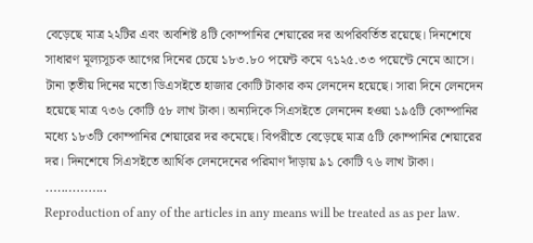বেড়েছে মাত্র ২২টির এবং অবশিষ্ট ৪টি কোম্পানির শেয়ারের দর অপরিবর্তিত রয়েছে। দিনশেষে সাধারণ মূল্যসূচক আগের দিনের চেয়ে ১৮৩.৮০ পয়েন্ট কমে ৭১২৫.৩৩ পয়েন্টে নেমে আসে। টানা তৃতীয় দিনের মতো ডিএসইতে হাজার কোটি টাকার কম লেনদেন হয়েছে। সারা দিনে লেনদেন হয়েছে মাত্র ৭৩৬ কোটি ৫৮ লাখ টাকা। অন্যদিকে সিএসইতে লেনদেন হওয়া ১৯৫টি কোম্পানির মধ্যে ১৮৩টি কোম্পানির শেয়ারের দর কমেছে। বিপরীতে বেড়েছে মাত্র ৫টি কোম্পানির শেয়ারের দর। দিনশেষে সিএসইতে আর্থিক লেনদেনের পরিমাণ দাঁড়ায় ৯১ কোটি ৭৬ লাখ টাকা।
................
Reproduction of any of the articles in any means will be treated as as per law.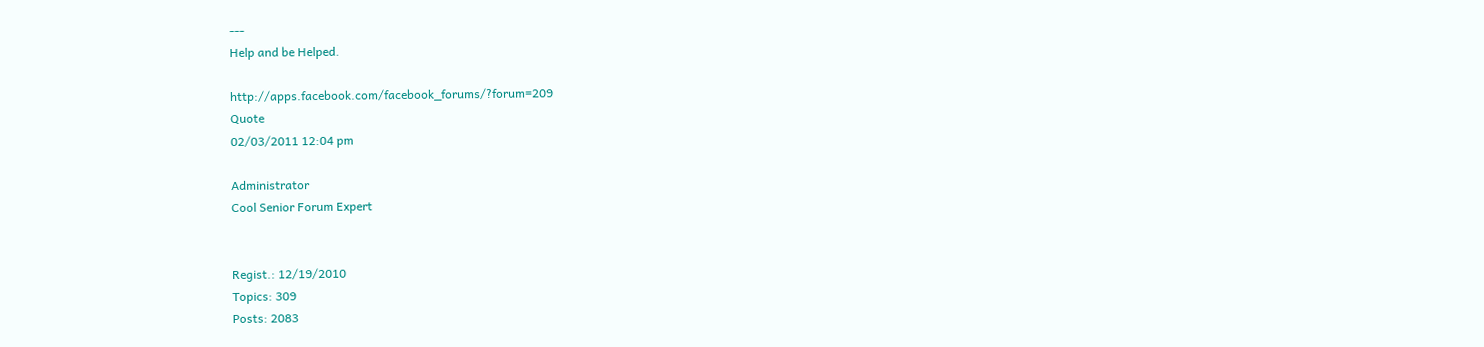---
Help and be Helped.

http://apps.facebook.com/facebook_forums/?forum=209
Quote
02/03/2011 12:04 pm

Administrator
Cool Senior Forum Expert


Regist.: 12/19/2010
Topics: 309
Posts: 2083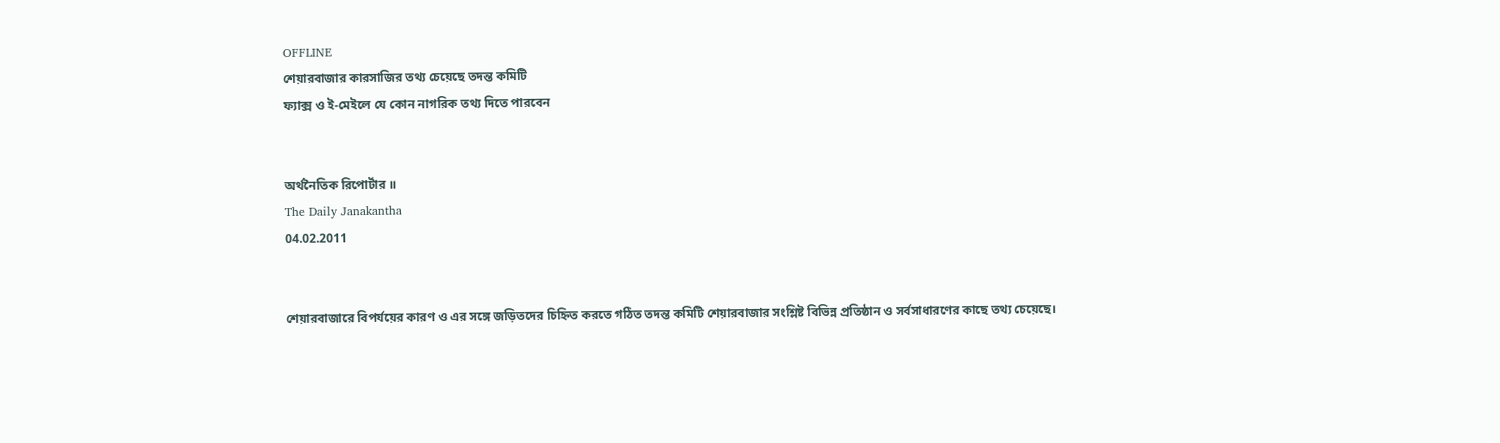OFFLINE
শেয়ারবাজার কারসাজির তথ্য চেয়েছে তদন্ত কমিটি
ফ্যাক্স ও ই-মেইলে যে কোন নাগরিক তথ্য দিতে পারবেন


অর্থনৈতিক রিপোর্টার ॥
The Daily Janakantha
04.02.2011


শেয়ারবাজারে বিপর্যয়ের কারণ ও এর সঙ্গে জড়িতদের চিহ্নিত করতে গঠিত তদন্ত কমিটি শেয়ারবাজার সংশ্লিষ্ট বিভিন্ন প্রতিষ্ঠান ও সর্বসাধারণের কাছে তথ্য চেয়েছে।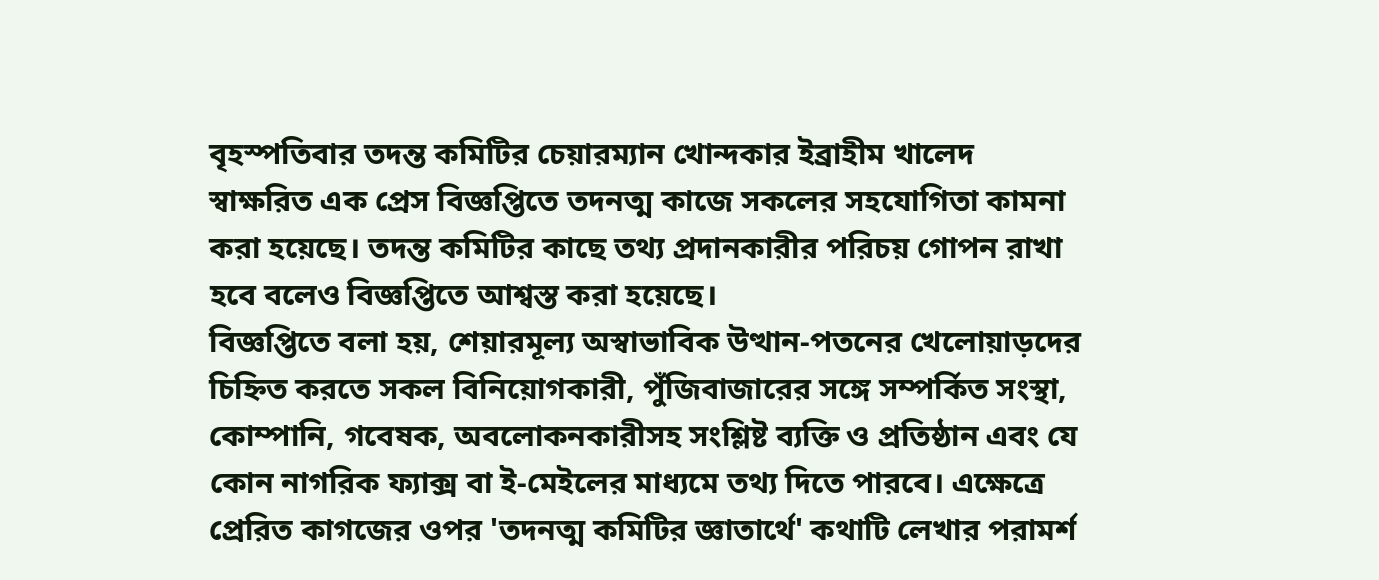বৃহস্পতিবার তদন্ত কমিটির চেয়ারম্যান খোন্দকার ইব্রাহীম খালেদ স্বাক্ষরিত এক প্রেস বিজ্ঞপ্তিতে তদনত্ম কাজে সকলের সহযোগিতা কামনা করা হয়েছে। তদন্ত কমিটির কাছে তথ্য প্রদানকারীর পরিচয় গোপন রাখা হবে বলেও বিজ্ঞপ্তিতে আশ্বস্ত করা হয়েছে।
বিজ্ঞপ্তিতে বলা হয়, শেয়ারমূল্য অস্বাভাবিক উত্থান-পতনের খেলোয়াড়দের চিহ্নিত করতে সকল বিনিয়োগকারী, পুঁজিবাজারের সঙ্গে সম্পর্কিত সংস্থা, কোম্পানি, গবেষক, অবলোকনকারীসহ সংশ্লিষ্ট ব্যক্তি ও প্রতিষ্ঠান এবং যে কোন নাগরিক ফ্যাক্স বা ই-মেইলের মাধ্যমে তথ্য দিতে পারবে। এক্ষেত্রে প্রেরিত কাগজের ওপর 'তদনত্ম কমিটির জ্ঞাতার্থে' কথাটি লেখার পরামর্শ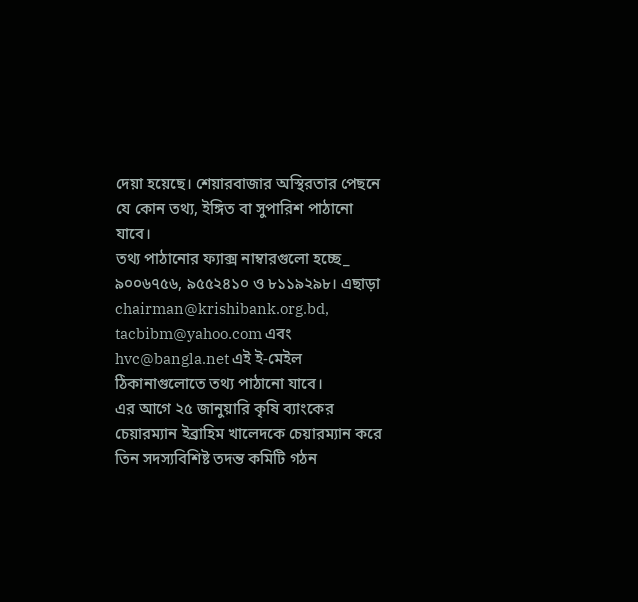দেয়া হয়েছে। শেয়ারবাজার অস্থিরতার পেছনে যে কোন তথ্য, ইঙ্গিত বা সুপারিশ পাঠানো যাবে।
তথ্য পাঠানোর ফ্যাক্স নাম্বারগুলো হচ্ছে_ ৯০০৬৭৫৬, ৯৫৫২৪১০ ও ৮১১৯২৯৮। এছাড়া chairman@krishibank.org.bd, tacbibm@yahoo.com এবং hvc@bangla.net এই ই-মেইল ঠিকানাগুলোতে তথ্য পাঠানো যাবে।
এর আগে ২৫ জানুয়ারি কৃষি ব্যাংকের চেয়ারম্যান ইব্রাহিম খালেদকে চেয়ারম্যান করে তিন সদস্যবিশিষ্ট তদন্ত কমিটি গঠন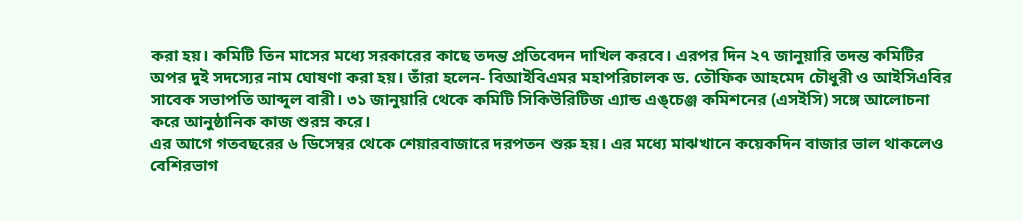করা হয়। কমিটি তিন মাসের মধ্যে সরকারের কাছে তদন্ত প্রতিবেদন দাখিল করবে। এরপর দিন ২৭ জানুয়ারি তদন্ত কমিটির অপর দুই সদস্যের নাম ঘোষণা করা হয়। তাঁরা হলেন- বিআইবিএমর মহাপরিচালক ড. তৌফিক আহমেদ চৌধুরী ও আইসিএবির সাবেক সভাপতি আব্দুল বারী। ৩১ জানুয়ারি থেকে কমিটি সিকিউরিটিজ এ্যান্ড এঙ্চেঞ্জ কমিশনের (এসইসি) সঙ্গে আলোচনা করে আনুষ্ঠানিক কাজ শুরম্ন করে।
এর আগে গতবছরের ৬ ডিসেম্বর থেকে শেয়ারবাজারে দরপতন শুরু হয়। এর মধ্যে মাঝখানে কয়েকদিন বাজার ভাল থাকলেও বেশিরভাগ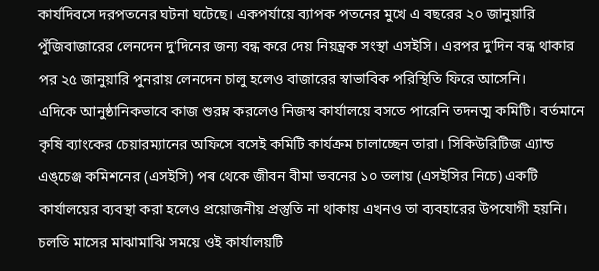কার্যদিবসে দরপতনের ঘটনা ঘটেছে। একপর্যায়ে ব্যাপক পতনের মুখে এ বছরের ২০ জানুয়ারি পুঁজিবাজারের লেনদেন দু'দিনের জন্য বন্ধ করে দেয় নিয়ন্ত্রক সংস্থা এসইসি। এরপর দু'দিন বন্ধ থাকার পর ২৫ জানুয়ারি পুনরায় লেনদেন চালু হলেও বাজারের স্বাভাবিক পরিস্থিতি ফিরে আসেনি।
এদিকে আনুষ্ঠানিকভাবে কাজ শুরম্ন করলেও নিজস্ব কার্যালয়ে বসতে পারেনি তদনত্ম কমিটি। বর্তমানে কৃষি ব্যাংকের চেয়ারম্যানের অফিসে বসেই কমিটি কার্যক্রম চালাচ্ছেন তারা। সিকিউরিটিজ এ্যান্ড এঙ্চেঞ্জ কমিশনের (এসইসি) পৰ থেকে জীবন বীমা ভবনের ১০ তলায় (এসইসির নিচে) একটি কার্যালয়ের ব্যবস্থা করা হলেও প্রয়োজনীয় প্রস্তুতি না থাকায় এখনও তা ব্যবহারের উপযোগী হয়নি। চলতি মাসের মাঝামাঝি সময়ে ওই কার্যালয়টি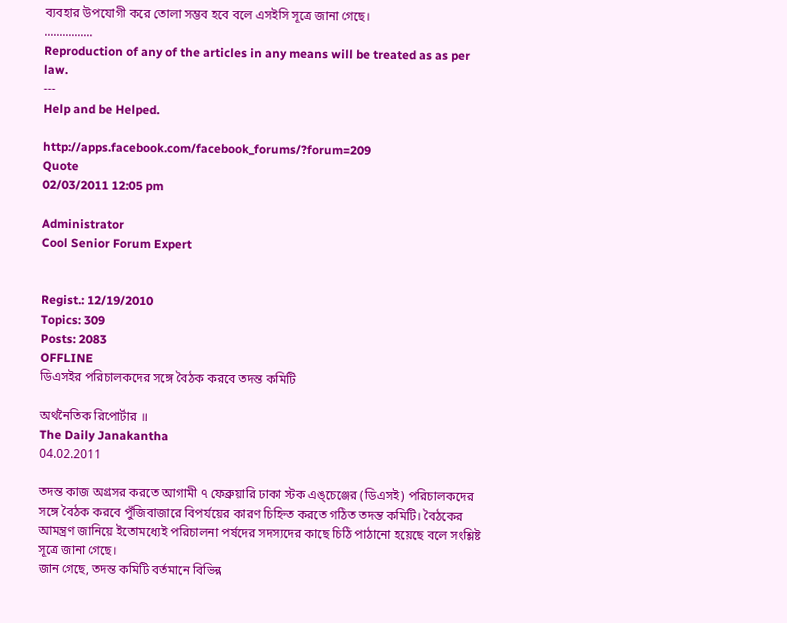ব্যবহার উপযোগী করে তোলা সম্ভব হবে বলে এসইসি সূত্রে জানা গেছে।
................
Reproduction of any of the articles in any means will be treated as as per law.
---
Help and be Helped.

http://apps.facebook.com/facebook_forums/?forum=209
Quote
02/03/2011 12:05 pm

Administrator
Cool Senior Forum Expert


Regist.: 12/19/2010
Topics: 309
Posts: 2083
OFFLINE
ডিএসইর পরিচালকদের সঙ্গে বৈঠক করবে তদন্ত কমিটি

অর্থনৈতিক রিপোর্টার ॥
The Daily Janakantha
04.02.2011

তদন্ত কাজ অগ্রসর করতে আগামী ৭ ফেব্রুয়ারি ঢাকা স্টক এঙ্চেঞ্জের (ডিএসই) পরিচালকদের সঙ্গে বৈঠক করবে পুঁজিবাজারে বিপর্যয়ের কারণ চিহ্নিত করতে গঠিত তদন্ত কমিটি। বৈঠকের আমন্ত্রণ জানিয়ে ইতোমধ্যেই পরিচালনা পর্ষদের সদস্যদের কাছে চিঠি পাঠানো হয়েছে বলে সংশ্লিষ্ট সূত্রে জানা গেছে।
জান গেছে, তদন্ত কমিটি বর্তমানে বিভিন্ন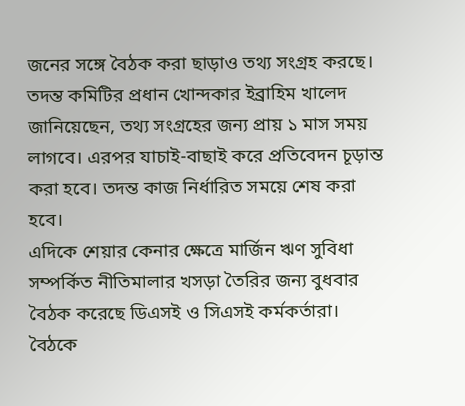জনের সঙ্গে বৈঠক করা ছাড়াও তথ্য সংগ্রহ করছে। তদন্ত কমিটির প্রধান খোন্দকার ইব্রাহিম খালেদ জানিয়েছেন, তথ্য সংগ্রহের জন্য প্রায় ১ মাস সময় লাগবে। এরপর যাচাই-বাছাই করে প্রতিবেদন চূড়ান্ত করা হবে। তদন্ত কাজ নির্ধারিত সময়ে শেষ করা হবে।
এদিকে শেয়ার কেনার ক্ষেত্রে মার্জিন ঋণ সুবিধা সম্পর্কিত নীতিমালার খসড়া তৈরির জন্য বুধবার বৈঠক করেছে ডিএসই ও সিএসই কর্মকর্তারা। বৈঠকে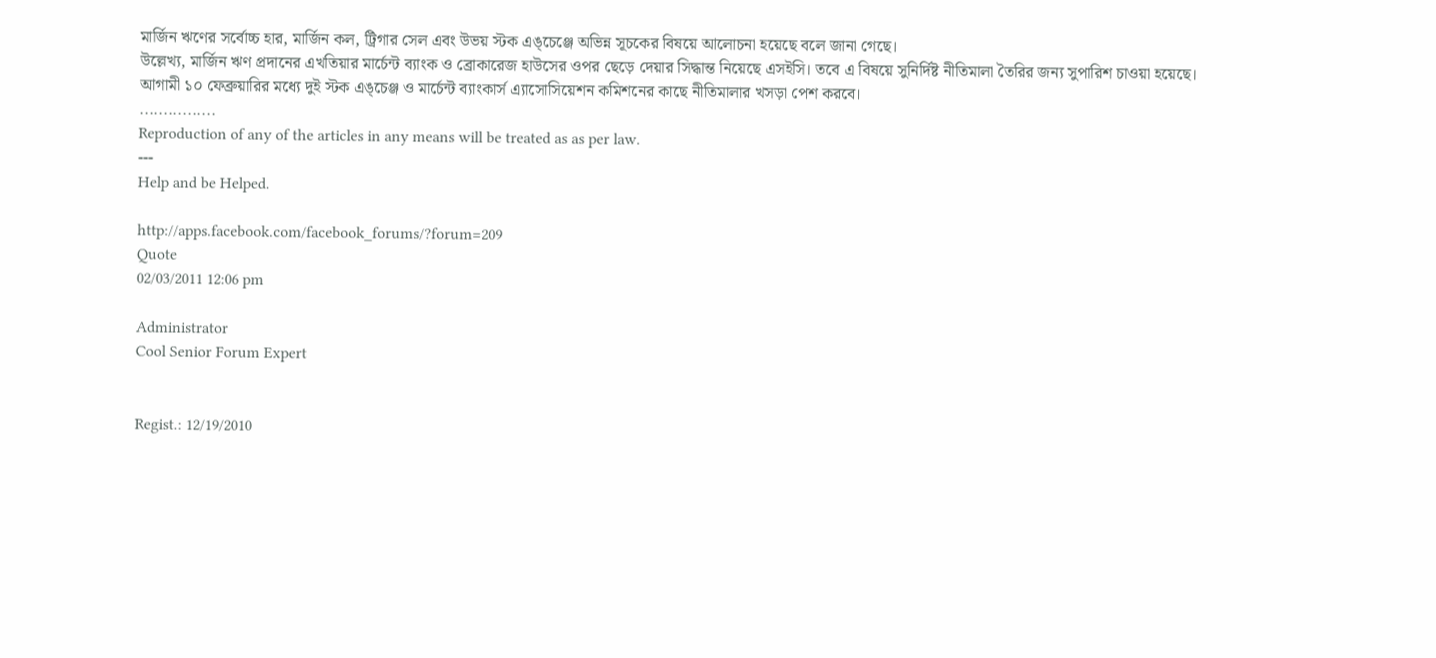মার্জিন ঋণের সর্বোচ্চ হার, মার্জিন কল, ট্রিগার সেল এবং উভয় স্টক এঙ্চেঞ্জে অভিন্ন সূচকের বিষয়ে আলোচনা হয়েছে বলে জানা গেছে।
উল্লেখ্য, মার্জিন ঋণ প্রদানের এখতিয়ার মার্চেন্ট ব্যাংক ও ব্রোকারেজ হাউসের ওপর ছেড়ে দেয়ার সিদ্ধান্ত নিয়েছে এসইসি। তবে এ বিষয়ে সুনির্দিষ্ট নীতিমালা তৈরির জন্য সুপারিশ চাওয়া হয়েছে। আগামী ১০ ফেব্রুয়ারির মধ্যে দুই স্টক এঙ্চেঞ্জ ও মার্চেন্ট ব্যাংকার্স এ্যাসোসিয়েশন কমিশনের কাছে নীতিমালার খসড়া পেশ করবে।
................
Reproduction of any of the articles in any means will be treated as as per law.
---
Help and be Helped.

http://apps.facebook.com/facebook_forums/?forum=209
Quote
02/03/2011 12:06 pm

Administrator
Cool Senior Forum Expert


Regist.: 12/19/2010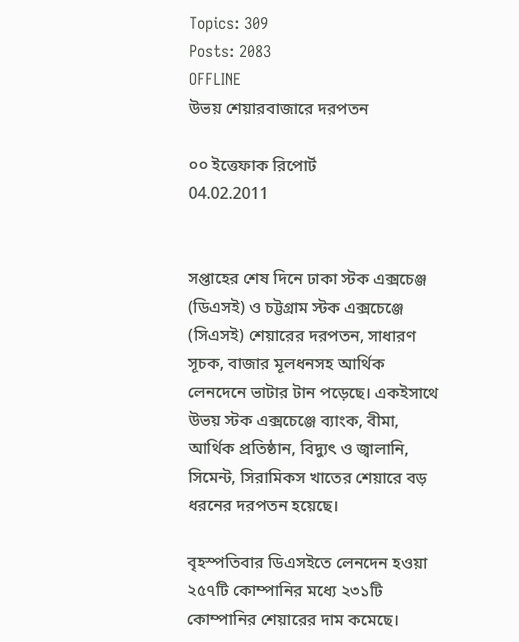Topics: 309
Posts: 2083
OFFLINE
উভয় শেয়ারবাজারে দরপতন

০০ ইত্তেফাক রিপোর্ট
04.02.2011


সপ্তাহের শেষ দিনে ঢাকা স্টক এক্সচেঞ্জ (ডিএসই) ও চট্টগ্রাম স্টক এক্সচেঞ্জে (সিএসই) শেয়ারের দরপতন, সাধারণ সূচক, বাজার মূলধনসহ আর্থিক লেনদেনে ভাটার টান পড়েছে। একইসাথে উভয় স্টক এক্সচেঞ্জে ব্যাংক, বীমা, আর্থিক প্রতিষ্ঠান, বিদ্যুৎ ও জ্বালানি, সিমেন্ট, সিরামিকস খাতের শেয়ারে বড় ধরনের দরপতন হয়েছে।

বৃহস্পতিবার ডিএসইতে লেনদেন হওয়া ২৫৭টি কোম্পানির মধ্যে ২৩১টি কোম্পানির শেয়ারের দাম কমেছে।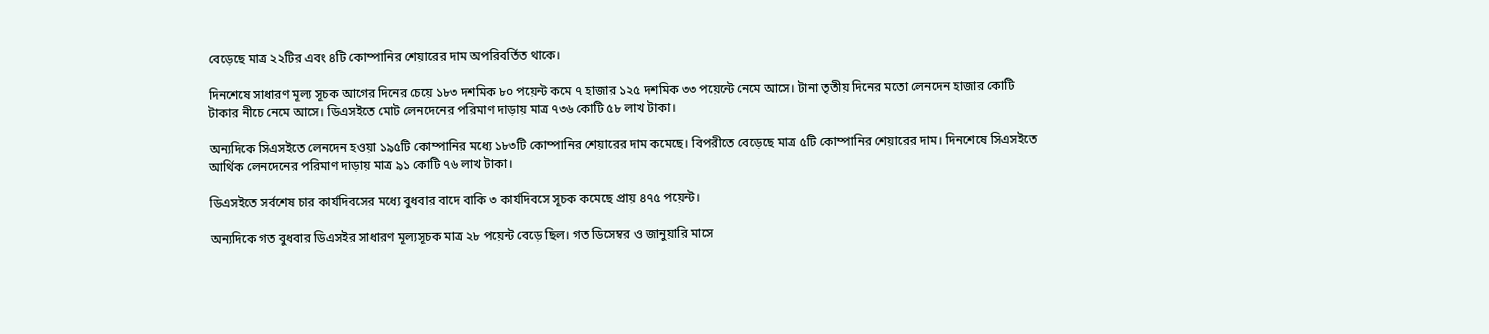বেড়েছে মাত্র ২২টির এবং ৪টি কোম্পানির শেয়ারের দাম অপরিবর্তিত থাকে।

দিনশেষে সাধারণ মূল্য সূচক আগের দিনের চেয়ে ১৮৩ দশমিক ৮০ পয়েন্ট কমে ৭ হাজার ১২৫ দশমিক ৩৩ পয়েন্টে নেমে আসে। টানা তৃতীয় দিনের মতো লেনদেন হাজার কোটি টাকার নীচে নেমে আসে। ডিএসইতে মোট লেনদেনের পরিমাণ দাড়ায় মাত্র ৭৩৬ কোটি ৫৮ লাখ টাকা।

অন্যদিকে সিএসইতে লেনদেন হওয়া ১৯৫টি কোম্পানির মধ্যে ১৮৩টি কোম্পানির শেয়ারের দাম কমেছে। বিপরীতে বেড়েছে মাত্র ৫টি কোম্পানির শেয়ারের দাম। দিনশেষে সিএসইতে আর্থিক লেনদেনের পরিমাণ দাড়ায় মাত্র ৯১ কোটি ৭৬ লাখ টাকা।

ডিএসইতে সর্বশেষ চার কার্যদিবসের মধ্যে বুধবার বাদে বাকি ৩ কার্যদিবসে সূচক কমেছে প্রায় ৪৭৫ পয়েন্ট।

অন্যদিকে গত বুধবার ডিএসইর সাধারণ মূল্যসূচক মাত্র ২৮ পয়েন্ট বেড়ে ছিল। গত ডিসেম্বর ও জানুয়ারি মাসে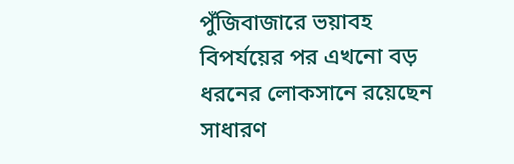পুঁজিবাজারে ভয়াবহ বিপর্যয়ের পর এখনো বড় ধরনের লোকসানে রয়েছেন সাধারণ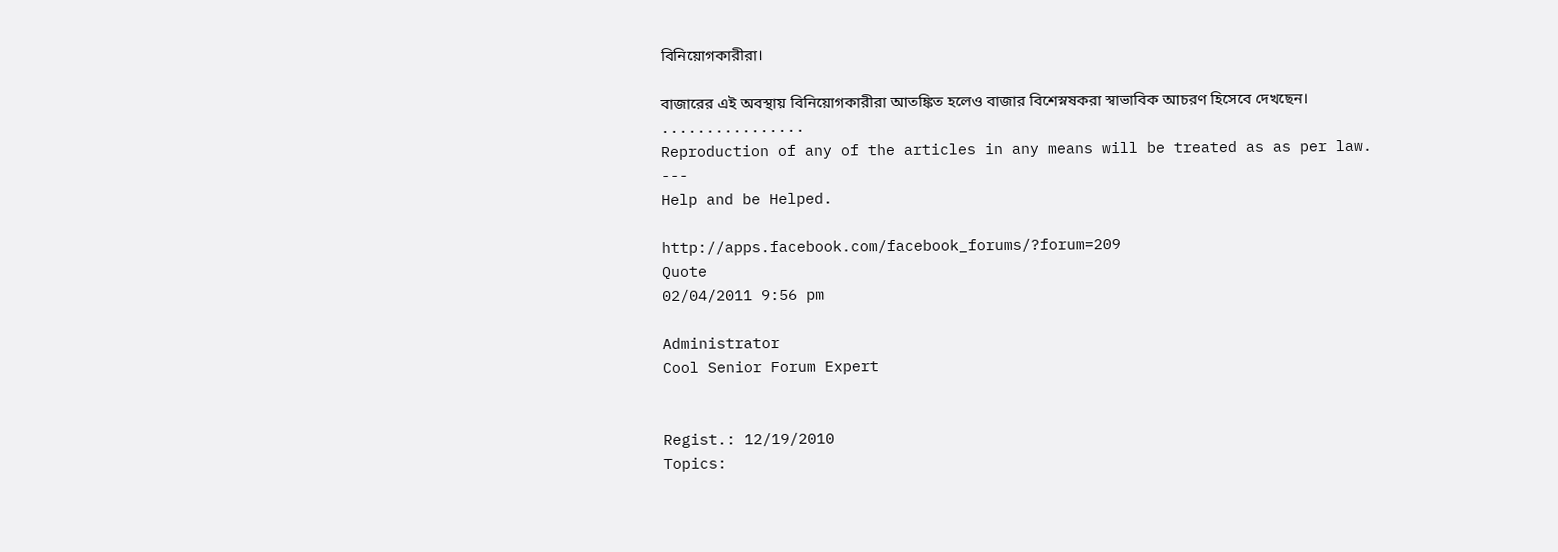বিনিয়োগকারীরা।

বাজারের এই অবস্থায় বিনিয়োগকারীরা আতঙ্কিত হলেও বাজার বিশেস্নষকরা স্বাভাবিক আচরণ হিসেবে দেখছেন।
................
Reproduction of any of the articles in any means will be treated as as per law.
---
Help and be Helped.

http://apps.facebook.com/facebook_forums/?forum=209
Quote
02/04/2011 9:56 pm

Administrator
Cool Senior Forum Expert


Regist.: 12/19/2010
Topics: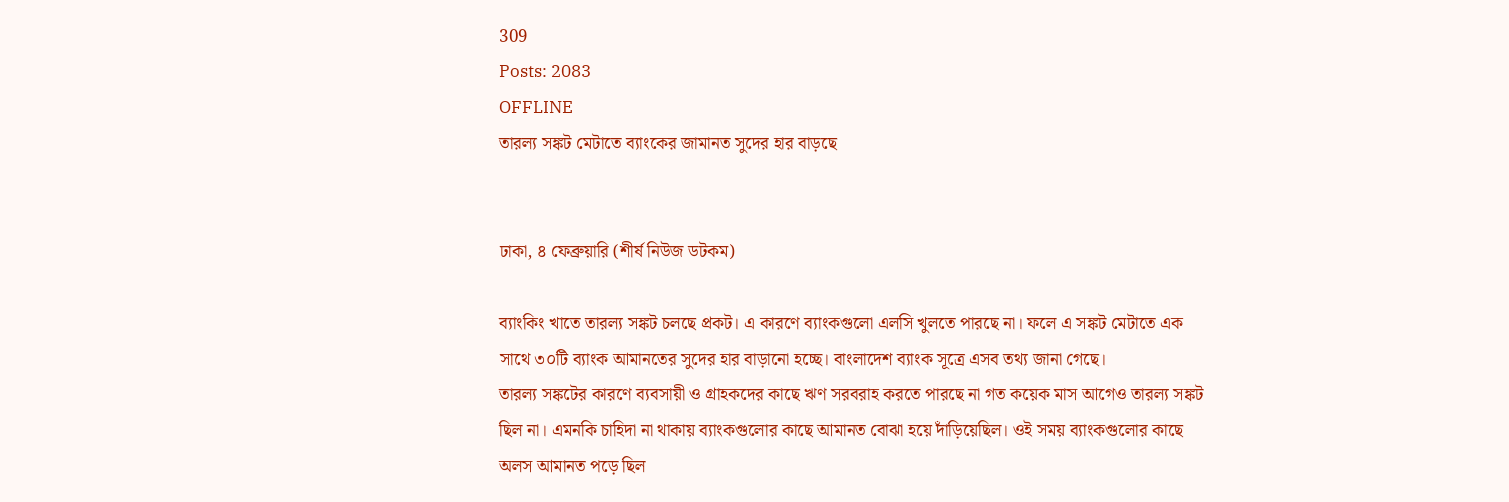309
Posts: 2083
OFFLINE
তারল্য সঙ্কট মেটাতে ব্যাংকের জামানত সুদের হার বাড়ছে


ঢাকা, ৪ ফেব্রুয়ারি (শীর্ষ নিউজ ডটকম)

ব্যাংকিং খাতে তারল্য সঙ্কট চলছে প্রকট। এ কারণে ব্যাংকগুলো এলসি খুলতে পারছে না। ফলে এ সঙ্কট মেটাতে এক সাথে ৩০টি ব্যাংক আমানতের সুদের হার বাড়ানো হচ্ছে। বাংলাদেশ ব্যাংক সূত্রে এসব তথ্য জানা গেছে।
তারল্য সঙ্কটের কারণে ব্যবসায়ী ও গ্রাহকদের কাছে ঋণ সরবরাহ করতে পারছে না গত কয়েক মাস আগেও তারল্য সঙ্কট ছিল না। এমনকি চাহিদা না থাকায় ব্যাংকগুলোর কাছে আমানত বোঝা হয়ে দাঁড়িয়েছিল। ওই সময় ব্যাংকগুলোর কাছে অলস আমানত পড়ে ছিল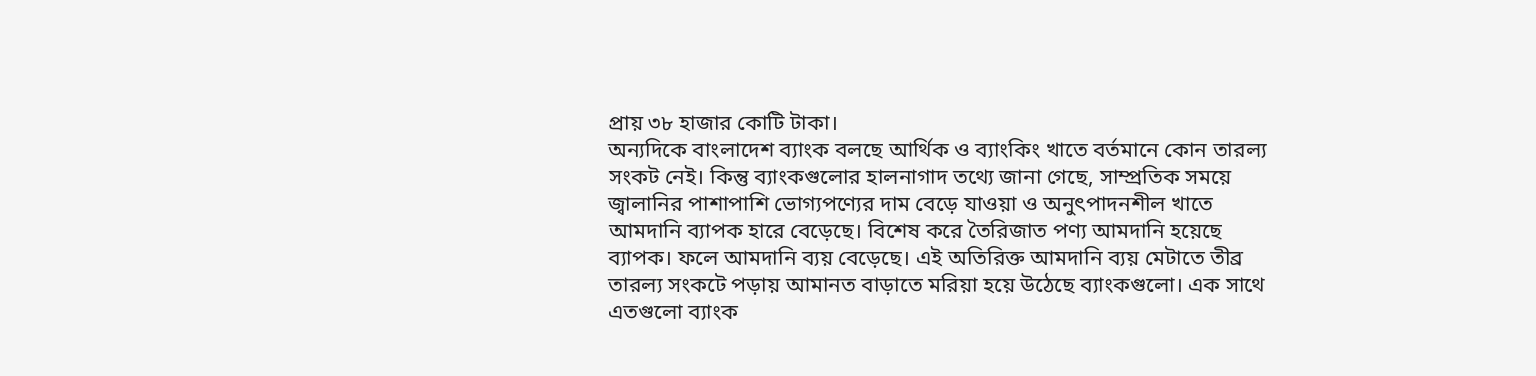প্রায় ৩৮ হাজার কোটি টাকা।
অন্যদিকে বাংলাদেশ ব্যাংক বলছে আর্থিক ও ব্যাংকিং খাতে বর্তমানে কোন তারল্য সংকট নেই। কিন্তু ব্যাংকগুলোর হালনাগাদ তথ্যে জানা গেছে, সাম্প্রতিক সময়ে জ্বালানির পাশাপাশি ভোগ্যপণ্যের দাম বেড়ে যাওয়া ও অনুৎপাদনশীল খাতে আমদানি ব্যাপক হারে বেড়েছে। বিশেষ করে তৈরিজাত পণ্য আমদানি হয়েছে ব্যাপক। ফলে আমদানি ব্যয় বেড়েছে। এই অতিরিক্ত আমদানি ব্যয় মেটাতে তীব্র তারল্য সংকটে পড়ায় আমানত বাড়াতে মরিয়া হয়ে উঠেছে ব্যাংকগুলো। এক সাথে এতগুলো ব্যাংক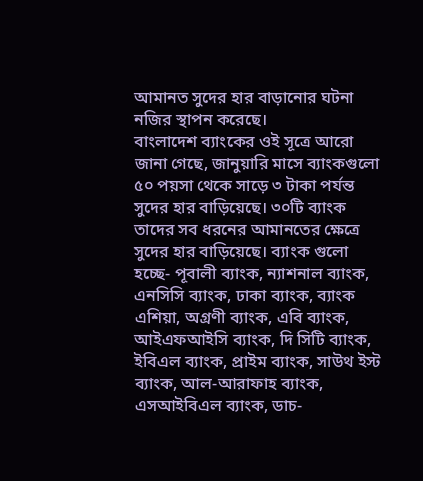আমানত সুদের হার বাড়ানোর ঘটনা নজির স্থাপন করেছে।
বাংলাদেশ ব্যাংকের ওই সূত্রে আরো জানা গেছে, জানুয়ারি মাসে ব্যাংকগুলো ৫০ পয়সা থেকে সাড়ে ৩ টাকা পর্যন্ত সুদের হার বাড়িয়েছে। ৩০টি ব্যাংক তাদের সব ধরনের আমানতের ক্ষেত্রে সুদের হার বাড়িয়েছে। ব্যাংক গুলো হচ্ছে- পূবালী ব্যাংক, ন্যাশনাল ব্যাংক, এনসিসি ব্যাংক, ঢাকা ব্যাংক, ব্যাংক এশিয়া, অগ্রণী ব্যাংক, এবি ব্যাংক, আইএফআইসি ব্যাংক, দি সিটি ব্যাংক, ইবিএল ব্যাংক, প্রাইম ব্যাংক, সাউথ ইস্ট ব্যাংক, আল-আরাফাহ ব্যাংক, এসআইবিএল ব্যাংক, ডাচ-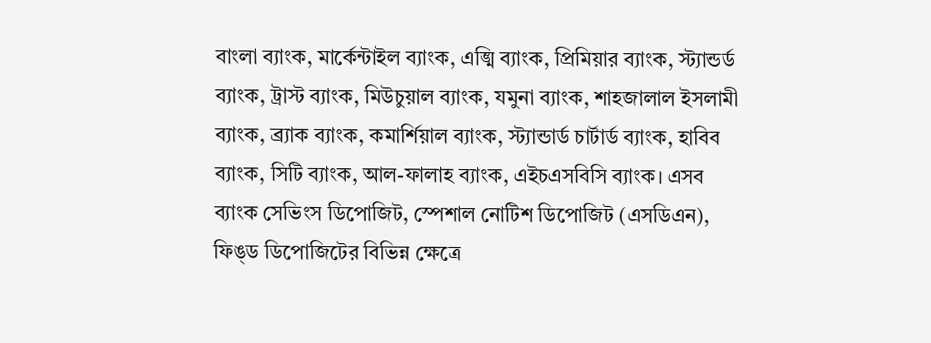বাংলা ব্যাংক, মার্কেন্টাইল ব্যাংক, এঙ্মি ব্যাংক, প্রিমিয়ার ব্যাংক, স্ট্যান্ডর্ড ব্যাংক, ট্রাস্ট ব্যাংক, মিউচুয়াল ব্যাংক, যমুনা ব্যাংক, শাহজালাল ইসলামী ব্যাংক, ব্র্যাক ব্যাংক, কমার্শিয়াল ব্যাংক, স্ট্যান্ডার্ড চার্টার্ড ব্যাংক, হাবিব ব্যাংক, সিটি ব্যাংক, আল-ফালাহ ব্যাংক, এইচএসবিসি ব্যাংক। এসব ব্যাংক সেভিংস ডিপোজিট, স্পেশাল নোটিশ ডিপোজিট (এসডিএন), ফিঙ্ড ডিপোজিটের বিভিন্ন ক্ষেত্রে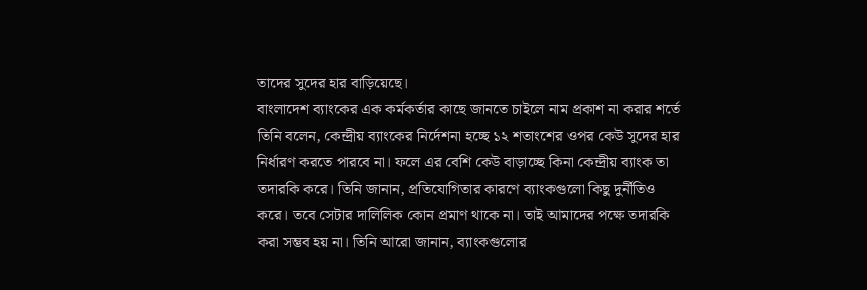তাদের সুদের হার বাড়িয়েছে।
বাংলাদেশ ব্যাংকের এক কর্মকর্তার কাছে জানতে চাইলে নাম প্রকাশ না করার শর্তে তিনি বলেন, কেন্দ্রীয় ব্যাংকের নির্দেশনা হচ্ছে ১২ শতাংশের ওপর কেউ সুদের হার নির্ধারণ করতে পারবে না। ফলে এর বেশি কেউ বাড়াচ্ছে কিনা কেন্দ্রীয় ব্যাংক তা তদারকি করে। তিনি জানান, প্রতিযোগিতার কারণে ব্যাংকগুলো কিছু দুর্নীতিও করে। তবে সেটার দালিলিক কোন প্রমাণ থাকে না। তাই আমাদের পক্ষে তদারকি করা সম্ভব হয় না। তিনি আরো জানান, ব্যাংকগুলোর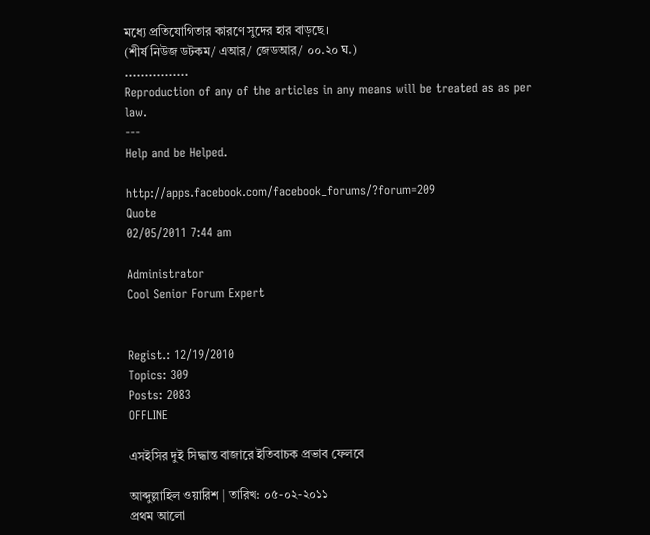মধ্যে প্রতিযোগিতার কারণে সুদের হার বাড়ছে।
(শীর্ষ নিউজ ডটকম/ এআর/ জেডআর/ ০০.২০ ঘ.)
................
Reproduction of any of the articles in any means will be treated as as per law.
---
Help and be Helped.

http://apps.facebook.com/facebook_forums/?forum=209
Quote
02/05/2011 7:44 am

Administrator
Cool Senior Forum Expert


Regist.: 12/19/2010
Topics: 309
Posts: 2083
OFFLINE

এসইসির দুই সিদ্ধান্ত বাজারে ইতিবাচক প্রভাব ফেলবে

আব্দুল্লাহিল ওয়ারিশ | তারিখ: ০৫-০২-২০১১
প্রথম আলো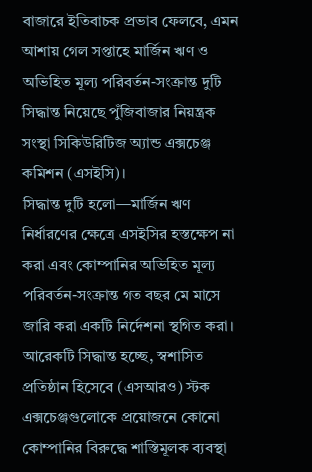বাজারে ইতিবাচক প্রভাব ফেলবে, এমন আশায় গেল সপ্তাহে মার্জিন ঋণ ও অভিহিত মূল্য পরিবর্তন-সংক্রান্ত দুটি সিদ্ধান্ত নিয়েছে পুঁজিবাজার নিয়ন্ত্রক সংস্থা সিকিউরিটিজ অ্যান্ড এক্সচেঞ্জ কমিশন (এসইসি)।
সিদ্ধান্ত দুটি হলো—মার্জিন ঋণ নির্ধারণের ক্ষেত্রে এসইসির হস্তক্ষেপ না করা এবং কোম্পানির অভিহিত মূল্য পরিবর্তন-সংক্রান্ত গত বছর মে মাসে জারি করা একটি নির্দেশনা স্থগিত করা। আরেকটি সিদ্ধান্ত হচ্ছে, স্বশাসিত প্রতিষ্ঠান হিসেবে (এসআরও) স্টক এক্সচেঞ্জগুলোকে প্রয়োজনে কোনো কোম্পানির বিরুদ্ধে শাস্তিমূলক ব্যবস্থা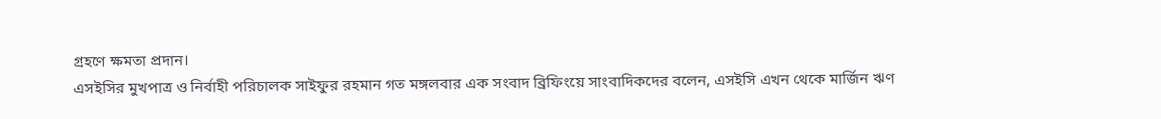গ্রহণে ক্ষমতা প্রদান।
এসইসির মুখপাত্র ও নির্বাহী পরিচালক সাইফুর রহমান গত মঙ্গলবার এক সংবাদ ব্রিফিংয়ে সাংবাদিকদের বলেন, এসইসি এখন থেকে মার্জিন ঋণ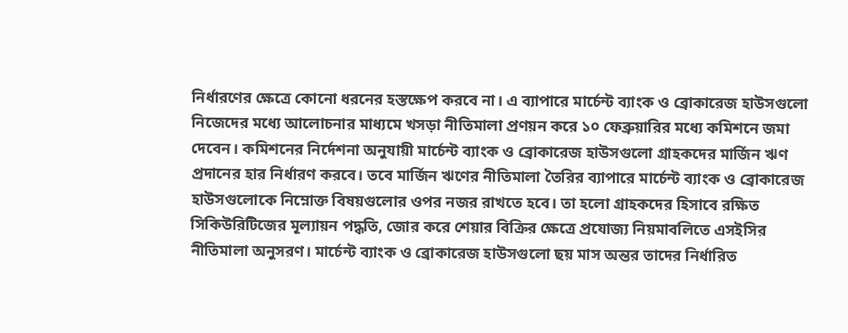নির্ধারণের ক্ষেত্রে কোনো ধরনের হস্তক্ষেপ করবে না। এ ব্যাপারে মার্চেন্ট ব্যাংক ও ব্রোকারেজ হাউসগুলো নিজেদের মধ্যে আলোচনার মাধ্যমে খসড়া নীতিমালা প্রণয়ন করে ১০ ফেব্রুয়ারির মধ্যে কমিশনে জমা দেবেন। কমিশনের নির্দেশনা অনুযায়ী মার্চেন্ট ব্যাংক ও ব্রোকারেজ হাউসগুলো গ্রাহকদের মার্জিন ঋণ প্রদানের হার নির্ধারণ করবে। তবে মার্জিন ঋণের নীতিমালা তৈরির ব্যাপারে মার্চেন্ট ব্যাংক ও ব্রোকারেজ হাউসগুলোকে নিম্নোক্ত বিষয়গুলোর ওপর নজর রাখতে হবে। তা হলো গ্রাহকদের হিসাবে রক্ষিত সিকিউরিটিজের মূল্যায়ন পদ্ধতি, জোর করে শেয়ার বিক্রির ক্ষেত্রে প্রযোজ্য নিয়মাবলিতে এসইসির নীতিমালা অনুসরণ। মার্চেন্ট ব্যাংক ও ব্রোকারেজ হাউসগুলো ছয় মাস অন্তর তাদের নির্ধারিত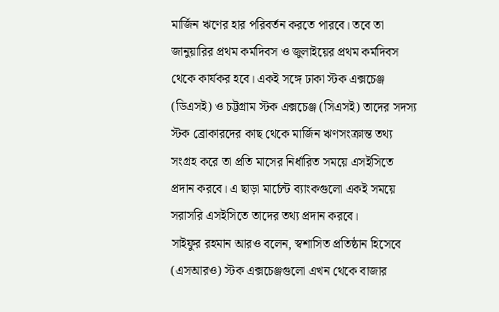মার্জিন ঋণের হার পরিবর্তন করতে পারবে। তবে তা জানুয়ারির প্রথম কর্মদিবস ও জুলাইয়ের প্রথম কর্মদিবস থেকে কার্যকর হবে। একই সঙ্গে ঢাকা স্টক এক্সচেঞ্জ (ডিএসই) ও চট্টগ্রাম স্টক এক্সচেঞ্জ (সিএসই) তাদের সদস্য স্টক ব্রোকারদের কাছ থেকে মার্জিন ঋণসংক্রান্ত তথ্য সংগ্রহ করে তা প্রতি মাসের নির্ধারিত সময়ে এসইসিতে প্রদান করবে। এ ছাড়া মার্চেন্ট ব্যাংকগুলো একই সময়ে সরাসরি এসইসিতে তাদের তথ্য প্রদান করবে।
সাইফুর রহমান আরও বলেন, স্বশাসিত প্রতিষ্ঠান হিসেবে (এসআরও) স্টক এক্সচেঞ্জগুলো এখন থেকে বাজার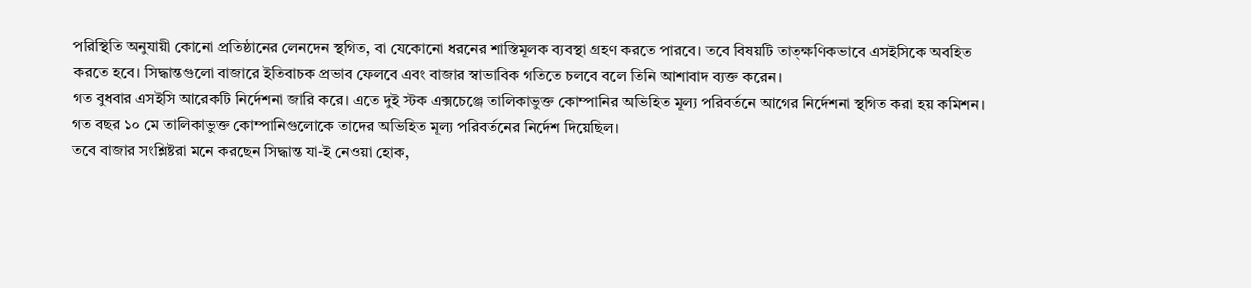পরিস্থিতি অনুযায়ী কোনো প্রতিষ্ঠানের লেনদেন স্থগিত, বা যেকোনো ধরনের শাস্তিমূলক ব্যবস্থা গ্রহণ করতে পারবে। তবে বিষয়টি তাত্ক্ষণিকভাবে এসইসিকে অবহিত করতে হবে। সিদ্ধান্তগুলো বাজারে ইতিবাচক প্রভাব ফেলবে এবং বাজার স্বাভাবিক গতিতে চলবে বলে তিনি আশাবাদ ব্যক্ত করেন।
গত বুধবার এসইসি আরেকটি নির্দেশনা জারি করে। এতে দুই স্টক এক্সচেঞ্জে তালিকাভুক্ত কোম্পানির অভিহিত মূল্য পরিবর্তনে আগের নির্দেশনা স্থগিত করা হয় কমিশন। গত বছর ১০ মে তালিকাভুক্ত কোম্পানিগুলোকে তাদের অভিহিত মূল্য পরিবর্তনের নির্দেশ দিয়েছিল।
তবে বাজার সংশ্লিষ্টরা মনে করছেন সিদ্ধান্ত যা-ই নেওয়া হোক,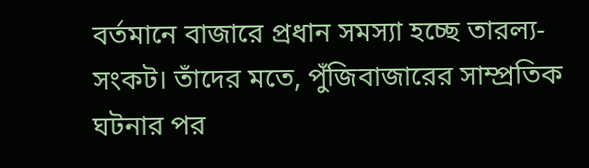বর্তমানে বাজারে প্রধান সমস্যা হচ্ছে তারল্য-সংকট। তাঁদের মতে, পুঁজিবাজারের সাম্প্রতিক ঘটনার পর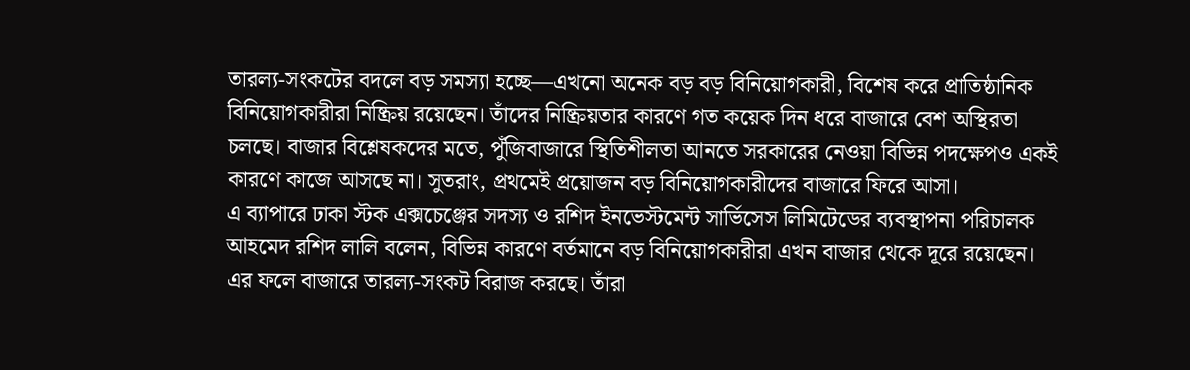তারল্য-সংকটের বদলে বড় সমস্যা হচ্ছে—এখনো অনেক বড় বড় বিনিয়োগকারী, বিশেষ করে প্রাতিষ্ঠানিক বিনিয়োগকারীরা নিষ্ক্রিয় রয়েছেন। তাঁদের নিষ্ক্রিয়তার কারণে গত কয়েক দিন ধরে বাজারে বেশ অস্থিরতা চলছে। বাজার বিশ্লেষকদের মতে, পুঁজিবাজারে স্থিতিশীলতা আনতে সরকারের নেওয়া বিভিন্ন পদক্ষেপও একই কারণে কাজে আসছে না। সুতরাং, প্রথমেই প্রয়োজন বড় বিনিয়োগকারীদের বাজারে ফিরে আসা।
এ ব্যাপারে ঢাকা স্টক এক্সচেঞ্জের সদস্য ও রশিদ ইনভেস্টমেন্ট সার্ভিসেস লিমিটেডের ব্যবস্থাপনা পরিচালক আহমেদ রশিদ লালি বলেন, বিভিন্ন কারণে বর্তমানে বড় বিনিয়োগকারীরা এখন বাজার থেকে দূরে রয়েছেন। এর ফলে বাজারে তারল্য-সংকট বিরাজ করছে। তাঁরা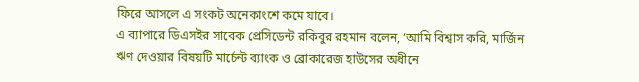ফিরে আসলে এ সংকট অনেকাংশে কমে যাবে।
এ ব্যাপারে ডিএসইর সাবেক প্রেসিডেন্ট রকিবুর রহমান বলেন, ‘আমি বিশ্বাস করি, মার্জিন ঋণ দেওয়ার বিষয়টি মার্চেন্ট ব্যাংক ও ব্রোকারেজ হাউসের অধীনে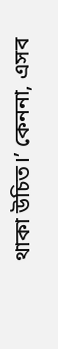থাকা উচিত।’ কেননা, এসব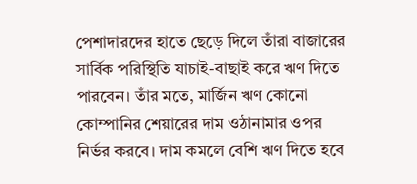পেশাদারদের হাতে ছেড়ে দিলে তাঁরা বাজারের সার্বিক পরিস্থিতি যাচাই-বাছাই করে ঋণ দিতে পারবেন। তাঁর মতে, মার্জিন ঋণ কোনো কোম্পানির শেয়ারের দাম ওঠানামার ওপর নির্ভর করবে। দাম কমলে বেশি ঋণ দিতে হবে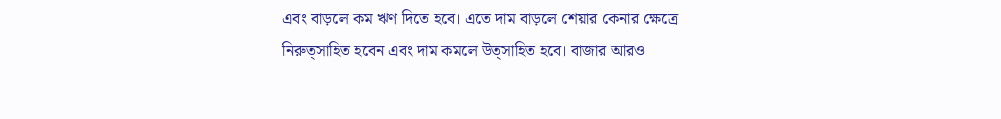এবং বাড়লে কম ঋণ দিতে হবে। এতে দাম বাড়লে শেয়ার কেনার ক্ষেত্রে নিরুত্সাহিত হবেন এবং দাম কমলে উত্সাহিত হবে। বাজার আরও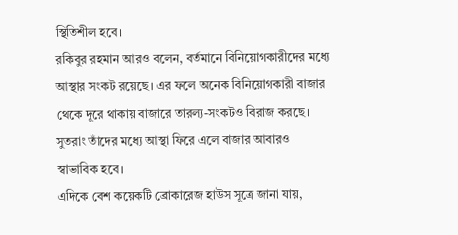স্থিতিশীল হবে।
রকিবুর রহমান আরও বলেন, বর্তমানে বিনিয়োগকারীদের মধ্যে আস্থার সংকট রয়েছে। এর ফলে অনেক বিনিয়োগকারী বাজার থেকে দূরে থাকায় বাজারে তারল্য-সংকটও বিরাজ করছে। সুতরাং তাঁদের মধ্যে আস্থা ফিরে এলে বাজার আবারও স্বাভাবিক হবে।
এদিকে বেশ কয়েকটি ব্রোকারেজ হাউস সূত্রে জানা যায়,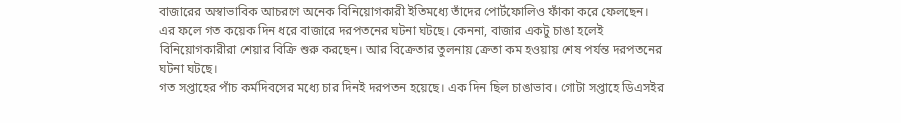বাজারের অস্বাভাবিক আচরণে অনেক বিনিয়োগকারী ইতিমধ্যে তাঁদের পোর্টফোলিও ফাঁকা করে ফেলছেন। এর ফলে গত কয়েক দিন ধরে বাজারে দরপতনের ঘটনা ঘটছে। কেননা, বাজার একটু চাঙা হলেই বিনিয়োগকারীরা শেয়ার বিক্রি শুরু করছেন। আর বিক্রেতার তুলনায় ক্রেতা কম হওয়ায় শেষ পর্যন্ত দরপতনের ঘটনা ঘটছে।
গত সপ্তাহের পাঁচ কর্মদিবসের মধ্যে চার দিনই দরপতন হয়েছে। এক দিন ছিল চাঙাভাব। গোটা সপ্তাহে ডিএসইর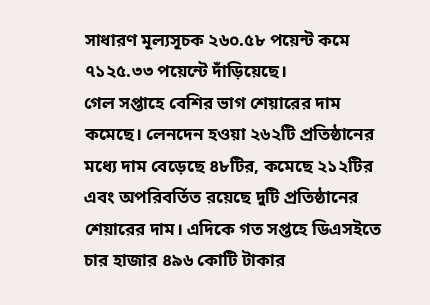সাধারণ মূল্যসূচক ২৬০.৫৮ পয়েন্ট কমে ৭১২৫.৩৩ পয়েন্টে দাঁড়িয়েছে।
গেল সপ্তাহে বেশির ভাগ শেয়ারের দাম কমেছে। লেনদেন হওয়া ২৬২টি প্রতিষ্ঠানের মধ্যে দাম বেড়েছে ৪৮টির, কমেছে ২১২টির এবং অপরিবর্তিত রয়েছে দুটি প্রতিষ্ঠানের শেয়ারের দাম। এদিকে গত সপ্তহে ডিএসইতে চার হাজার ৪৯৬ কোটি টাকার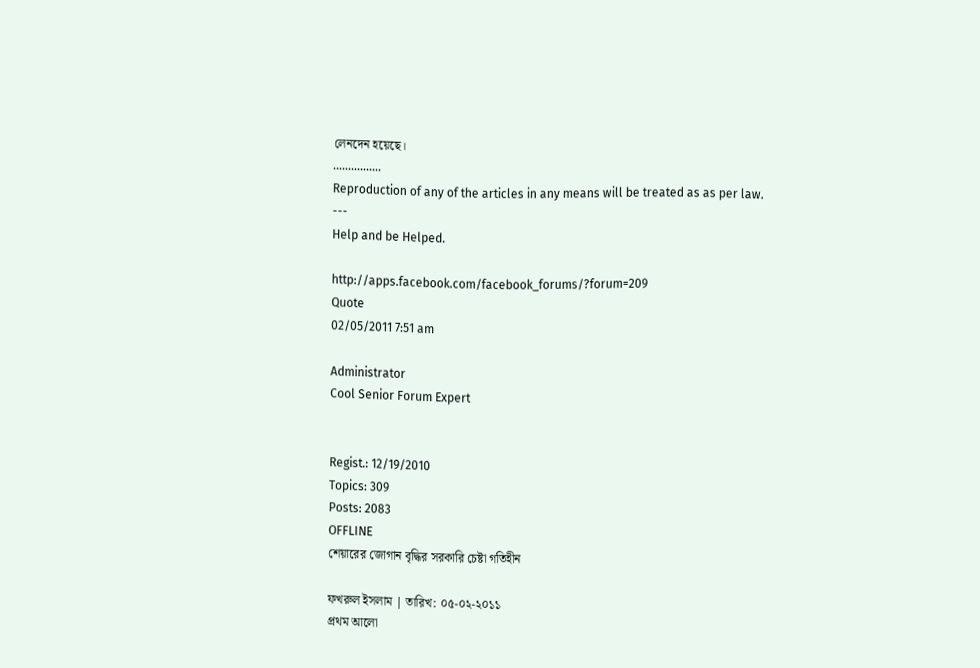লেনদেন হয়েছে।
................
Reproduction of any of the articles in any means will be treated as as per law.
---
Help and be Helped.

http://apps.facebook.com/facebook_forums/?forum=209
Quote
02/05/2011 7:51 am

Administrator
Cool Senior Forum Expert


Regist.: 12/19/2010
Topics: 309
Posts: 2083
OFFLINE
শেয়ারের জোগান বৃদ্ধির সরকারি চেষ্টা গতিহীন

ফখরুল ইসলাম | তারিখ: ০৫-০২-২০১১
প্রথম আলো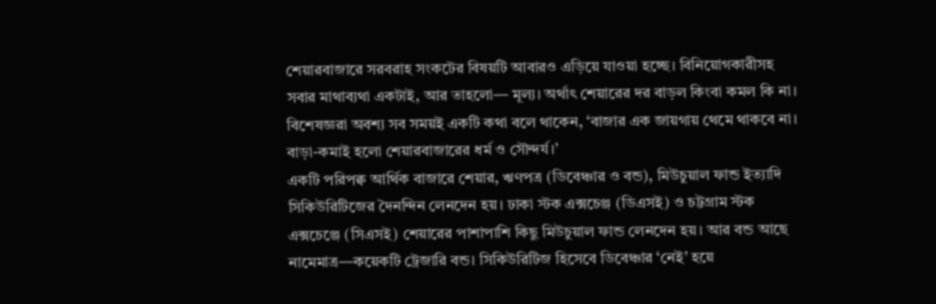শেয়ারবাজারে সরবরাহ সংকটের বিষয়টি আবারও এড়িয়ে যাওয়া হচ্ছে। বিনিয়োগকারীসহ সবার মাথাব্যথা একটাই, আর তাহলো— মূল্য। অর্থাৎ শেয়ারের দর বাড়ল কিংবা কমল কি না। বিশেষজ্ঞরা অবশ্য সব সময়ই একটি কথা বলে থাকেন, ‘বাজার এক জায়গায় থেমে থাকবে না। বাড়া-কমাই হলো শেয়ারবাজারের ধর্ম ও সৌন্দর্য।’
একটি পরিপক্ব আর্থিক বাজারে শেয়ার, ঋণপত্র (ডিবেঞ্চার ও বন্ড), মিউচুয়াল ফান্ড ইত্যাদি সিকিউরিটিজের দৈনন্দিন লেনদেন হয়। ঢাকা স্টক এক্সচেঞ্জ (ডিএসই) ও চট্টগ্রাম স্টক এক্সচেঞ্জে (সিএসই) শেয়ারের পাশাপাশি কিছু মিউচুয়াল ফান্ড লেনদেন হয়। আর বন্ড আছে নামেমাত্র—কয়েকটি ট্রেজারি বন্ড। সিকিউরিটিজ হিসেবে ডিবেঞ্চার ‘নেই’ হয়ে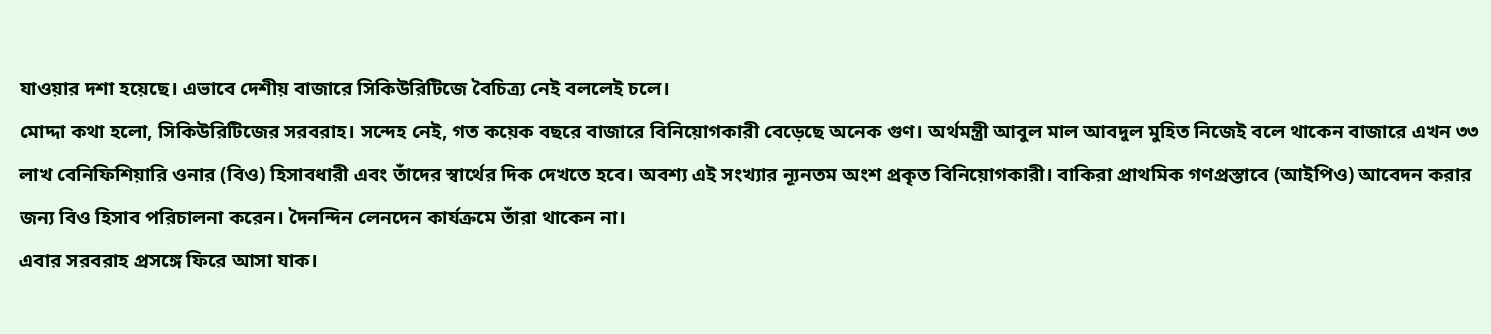যাওয়ার দশা হয়েছে। এভাবে দেশীয় বাজারে সিকিউরিটিজে বৈচিত্র্য নেই বললেই চলে।
মোদ্দা কথা হলো, সিকিউরিটিজের সরবরাহ। সন্দেহ নেই, গত কয়েক বছরে বাজারে বিনিয়োগকারী বেড়েছে অনেক গুণ। অর্থমন্ত্রী আবুল মাল আবদুল মুহিত নিজেই বলে থাকেন বাজারে এখন ৩৩ লাখ বেনিফিশিয়ারি ওনার (বিও) হিসাবধারী এবং তাঁদের স্বার্থের দিক দেখতে হবে। অবশ্য এই সংখ্যার ন্যূনতম অংশ প্রকৃত বিনিয়োগকারী। বাকিরা প্রাথমিক গণপ্রস্তাবে (আইপিও) আবেদন করার জন্য বিও হিসাব পরিচালনা করেন। দৈনন্দিন লেনদেন কার্যক্রমে তাঁরা থাকেন না।
এবার সরবরাহ প্রসঙ্গে ফিরে আসা যাক।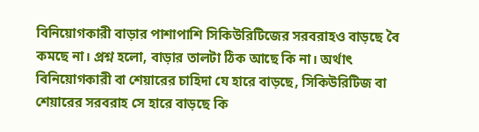বিনিয়োগকারী বাড়ার পাশাপাশি সিকিউরিটিজের সরবরাহও বাড়ছে বৈ কমছে না। প্রশ্ন হলো, বাড়ার তালটা ঠিক আছে কি না। অর্থাৎ বিনিয়োগকারী বা শেয়ারের চাহিদা যে হারে বাড়ছে, সিকিউরিটিজ বা শেয়ারের সরবরাহ সে হারে বাড়ছে কি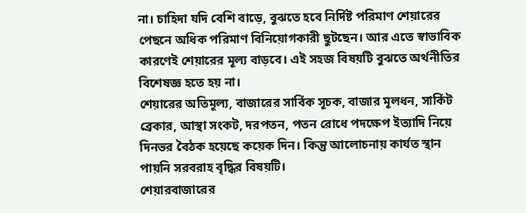না। চাহিদা যদি বেশি বাড়ে, বুঝতে হবে নির্দিষ্ট পরিমাণ শেয়ারের পেছনে অধিক পরিমাণ বিনিয়োগকারী ছুটছেন। আর এতে স্বাভাবিক কারণেই শেয়ারের মূল্য বাড়বে। এই সহজ বিষয়টি বুঝতে অর্থনীতির বিশেষজ্ঞ হতে হয় না।
শেয়ারের অতিমূল্য, বাজারের সার্বিক সূচক, বাজার মূলধন, সার্কিট ব্রেকার, আস্থা সংকট, দরপতন, পতন রোধে পদক্ষেপ ইত্যাদি নিয়ে দিনভর বৈঠক হয়েছে কয়েক দিন। কিন্তু আলোচনায় কার্যত স্থান পায়নি সরবরাহ বৃদ্ধির বিষয়টি।
শেয়ারবাজারের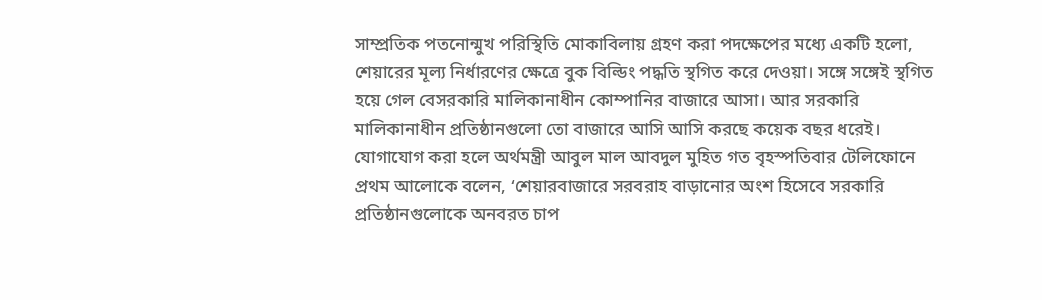সাম্প্রতিক পতনোন্মুখ পরিস্থিতি মোকাবিলায় গ্রহণ করা পদক্ষেপের মধ্যে একটি হলো, শেয়ারের মূল্য নির্ধারণের ক্ষেত্রে বুক বিল্ডিং পদ্ধতি স্থগিত করে দেওয়া। সঙ্গে সঙ্গেই স্থগিত হয়ে গেল বেসরকারি মালিকানাধীন কোম্পানির বাজারে আসা। আর সরকারি মালিকানাধীন প্রতিষ্ঠানগুলো তো বাজারে আসি আসি করছে কয়েক বছর ধরেই।
যোগাযোগ করা হলে অর্থমন্ত্রী আবুল মাল আবদুল মুহিত গত বৃহস্পতিবার টেলিফোনে প্রথম আলোকে বলেন, ‘শেয়ারবাজারে সরবরাহ বাড়ানোর অংশ হিসেবে সরকারি প্রতিষ্ঠানগুলোকে অনবরত চাপ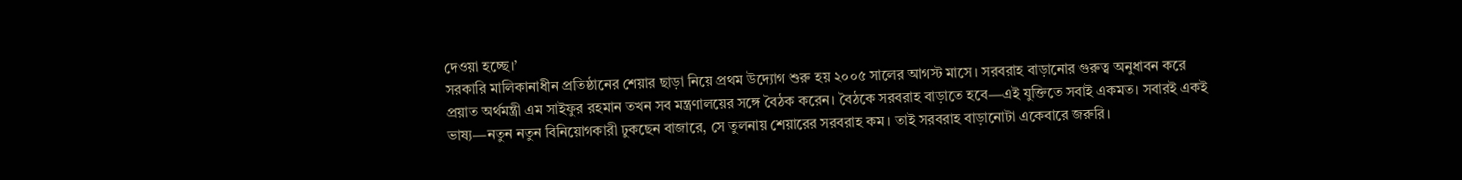দেওয়া হচ্ছে।’
সরকারি মালিকানাধীন প্রতিষ্ঠানের শেয়ার ছাড়া নিয়ে প্রথম উদ্যোগ শুরু হয় ২০০৫ সালের আগস্ট মাসে। সরবরাহ বাড়ানোর গুরুত্ব অনুধাবন করে প্রয়াত অর্থমন্ত্রী এম সাইফুর রহমান তখন সব মন্ত্রণালয়ের সঙ্গে বৈঠক করেন। বৈঠকে সরবরাহ বাড়াতে হবে—এই যুক্তিতে সবাই একমত। সবারই একই ভাষ্য—নতুন নতুন বিনিয়োগকারী ঢুকছেন বাজারে, সে তুলনায় শেয়ারের সরবরাহ কম। তাই সরবরাহ বাড়ানোটা একেবারে জরুরি।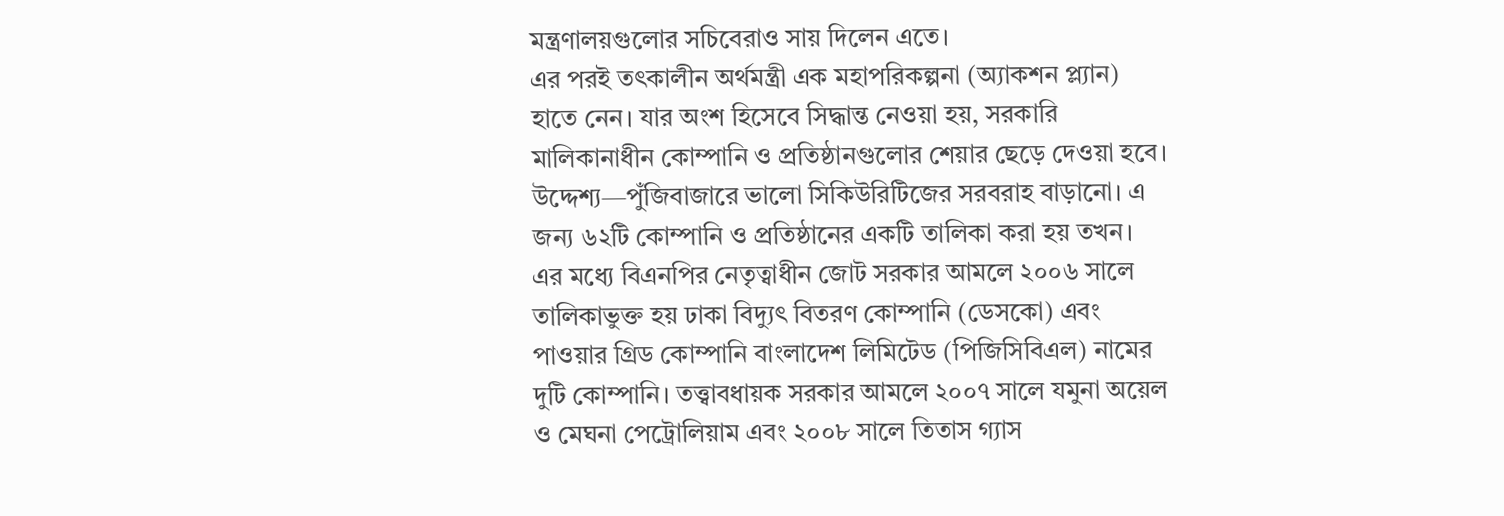মন্ত্রণালয়গুলোর সচিবেরাও সায় দিলেন এতে।
এর পরই তৎকালীন অর্থমন্ত্রী এক মহাপরিকল্পনা (অ্যাকশন প্ল্যান) হাতে নেন। যার অংশ হিসেবে সিদ্ধান্ত নেওয়া হয়, সরকারি মালিকানাধীন কোম্পানি ও প্রতিষ্ঠানগুলোর শেয়ার ছেড়ে দেওয়া হবে। উদ্দেশ্য—পুঁজিবাজারে ভালো সিকিউরিটিজের সরবরাহ বাড়ানো। এ জন্য ৬২টি কোম্পানি ও প্রতিষ্ঠানের একটি তালিকা করা হয় তখন।
এর মধ্যে বিএনপির নেতৃত্বাধীন জোট সরকার আমলে ২০০৬ সালে তালিকাভুক্ত হয় ঢাকা বিদ্যুৎ বিতরণ কোম্পানি (ডেসকো) এবং পাওয়ার গ্রিড কোম্পানি বাংলাদেশ লিমিটেড (পিজিসিবিএল) নামের দুটি কোম্পানি। তত্ত্বাবধায়ক সরকার আমলে ২০০৭ সালে যমুনা অয়েল ও মেঘনা পেট্রোলিয়াম এবং ২০০৮ সালে তিতাস গ্যাস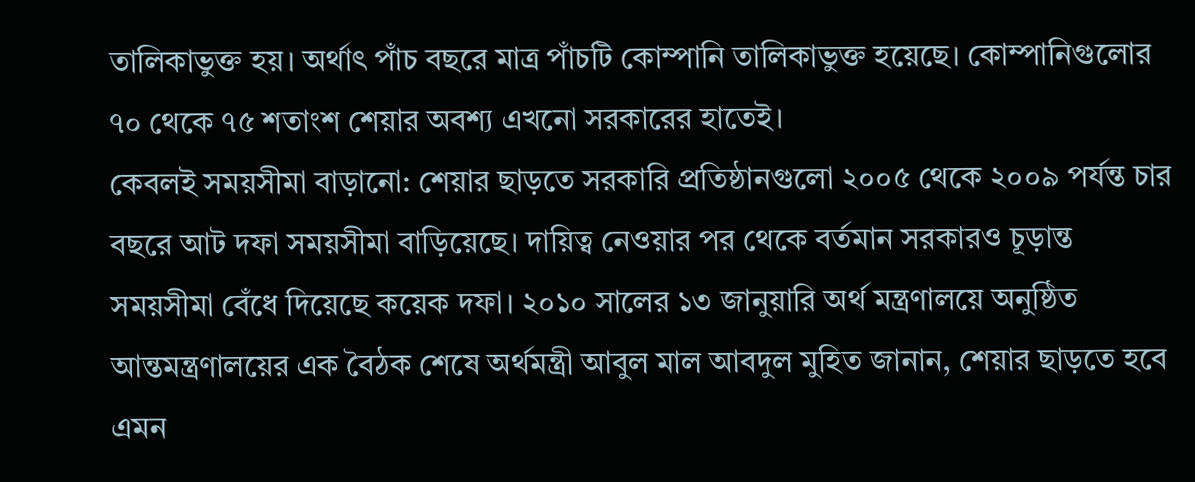তালিকাভুক্ত হয়। অর্থাৎ পাঁচ বছরে মাত্র পাঁচটি কোম্পানি তালিকাভুক্ত হয়েছে। কোম্পানিগুলোর ৭০ থেকে ৭৫ শতাংশ শেয়ার অবশ্য এখনো সরকারের হাতেই।
কেবলই সময়সীমা বাড়ানো: শেয়ার ছাড়তে সরকারি প্রতিষ্ঠানগুলো ২০০৫ থেকে ২০০৯ পর্যন্ত চার বছরে আট দফা সময়সীমা বাড়িয়েছে। দায়িত্ব নেওয়ার পর থেকে বর্তমান সরকারও চূড়ান্ত সময়সীমা বেঁধে দিয়েছে কয়েক দফা। ২০১০ সালের ১৩ জানুয়ারি অর্থ মন্ত্রণালয়ে অনুষ্ঠিত আন্তমন্ত্রণালয়ের এক বৈঠক শেষে অর্থমন্ত্রী আবুল মাল আবদুল মুহিত জানান, শেয়ার ছাড়তে হবে এমন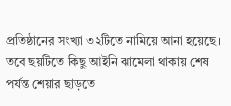প্রতিষ্ঠানের সংখ্যা ৩২টিতে নামিয়ে আনা হয়েছে। তবে ছয়টিতে কিছু আইনি ঝামেলা থাকায় শেষ পর্যন্ত শেয়ার ছাড়তে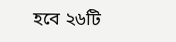হবে ২৬টি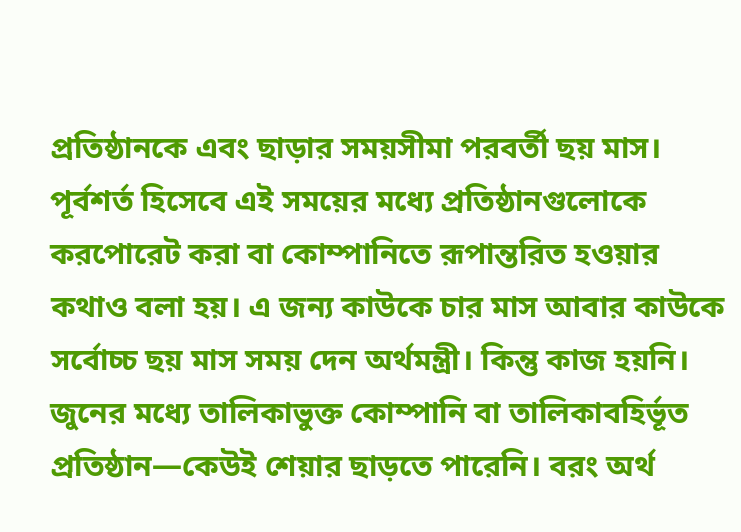প্রতিষ্ঠানকে এবং ছাড়ার সময়সীমা পরবর্তী ছয় মাস।
পূর্বশর্ত হিসেবে এই সময়ের মধ্যে প্রতিষ্ঠানগুলোকে করপোরেট করা বা কোম্পানিতে রূপান্তরিত হওয়ার কথাও বলা হয়। এ জন্য কাউকে চার মাস আবার কাউকে সর্বোচ্চ ছয় মাস সময় দেন অর্থমন্ত্রী। কিন্তু কাজ হয়নি। জুনের মধ্যে তালিকাভুক্ত কোম্পানি বা তালিকাবহির্ভূত প্রতিষ্ঠান—কেউই শেয়ার ছাড়তে পারেনি। বরং অর্থ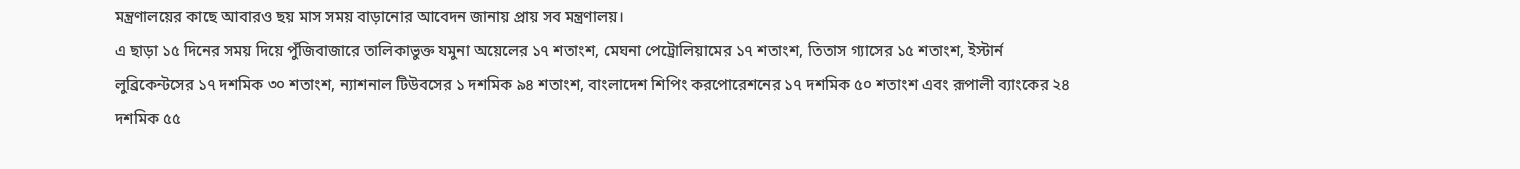মন্ত্রণালয়ের কাছে আবারও ছয় মাস সময় বাড়ানোর আবেদন জানায় প্রায় সব মন্ত্রণালয়।
এ ছাড়া ১৫ দিনের সময় দিয়ে পুঁজিবাজারে তালিকাভুক্ত যমুনা অয়েলের ১৭ শতাংশ, মেঘনা পেট্রোলিয়ামের ১৭ শতাংশ, তিতাস গ্যাসের ১৫ শতাংশ, ইস্টার্ন লুব্রিকেন্টসের ১৭ দশমিক ৩০ শতাংশ, ন্যাশনাল টিউবসের ১ দশমিক ৯৪ শতাংশ, বাংলাদেশ শিপিং করপোরেশনের ১৭ দশমিক ৫০ শতাংশ এবং রূপালী ব্যাংকের ২৪ দশমিক ৫৫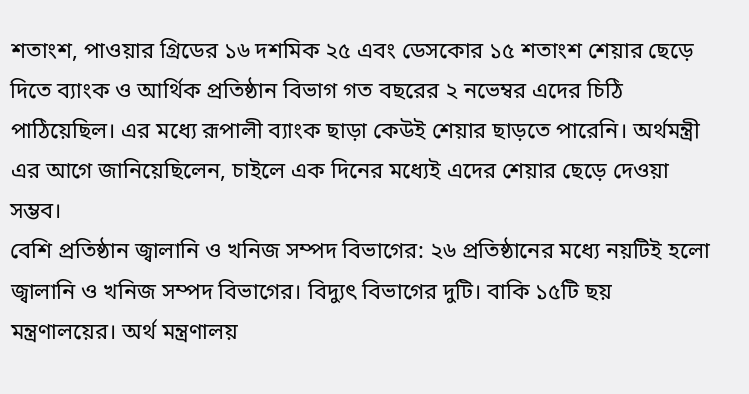শতাংশ, পাওয়ার গ্রিডের ১৬ দশমিক ২৫ এবং ডেসকোর ১৫ শতাংশ শেয়ার ছেড়ে দিতে ব্যাংক ও আর্থিক প্রতিষ্ঠান বিভাগ গত বছরের ২ নভেম্বর এদের চিঠি পাঠিয়েছিল। এর মধ্যে রূপালী ব্যাংক ছাড়া কেউই শেয়ার ছাড়তে পারেনি। অর্থমন্ত্রী এর আগে জানিয়েছিলেন, চাইলে এক দিনের মধ্যেই এদের শেয়ার ছেড়ে দেওয়া সম্ভব।
বেশি প্রতিষ্ঠান জ্বালানি ও খনিজ সম্পদ বিভাগের: ২৬ প্রতিষ্ঠানের মধ্যে নয়টিই হলো জ্বালানি ও খনিজ সম্পদ বিভাগের। বিদ্যুৎ বিভাগের দুটি। বাকি ১৫টি ছয় মন্ত্রণালয়ের। অর্থ মন্ত্রণালয়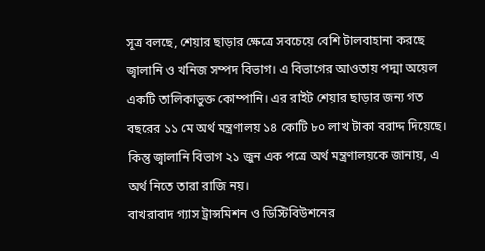সূত্র বলছে, শেয়ার ছাড়ার ক্ষেত্রে সবচেয়ে বেশি টালবাহানা করছে জ্বালানি ও খনিজ সম্পদ বিভাগ। এ বিভাগের আওতায় পদ্মা অয়েল একটি তালিকাভুক্ত কোম্পানি। এর রাইট শেয়ার ছাড়ার জন্য গত বছরের ১১ মে অর্থ মন্ত্রণালয় ১৪ কোটি ৮০ লাখ টাকা বরাদ্দ দিয়েছে। কিন্তু জ্বালানি বিভাগ ২১ জুন এক পত্রে অর্থ মন্ত্রণালয়কে জানায়, এ অর্থ নিতে তারা রাজি নয়।
বাখরাবাদ গ্যাস ট্রান্সমিশন ও ডিস্টিবিউশনের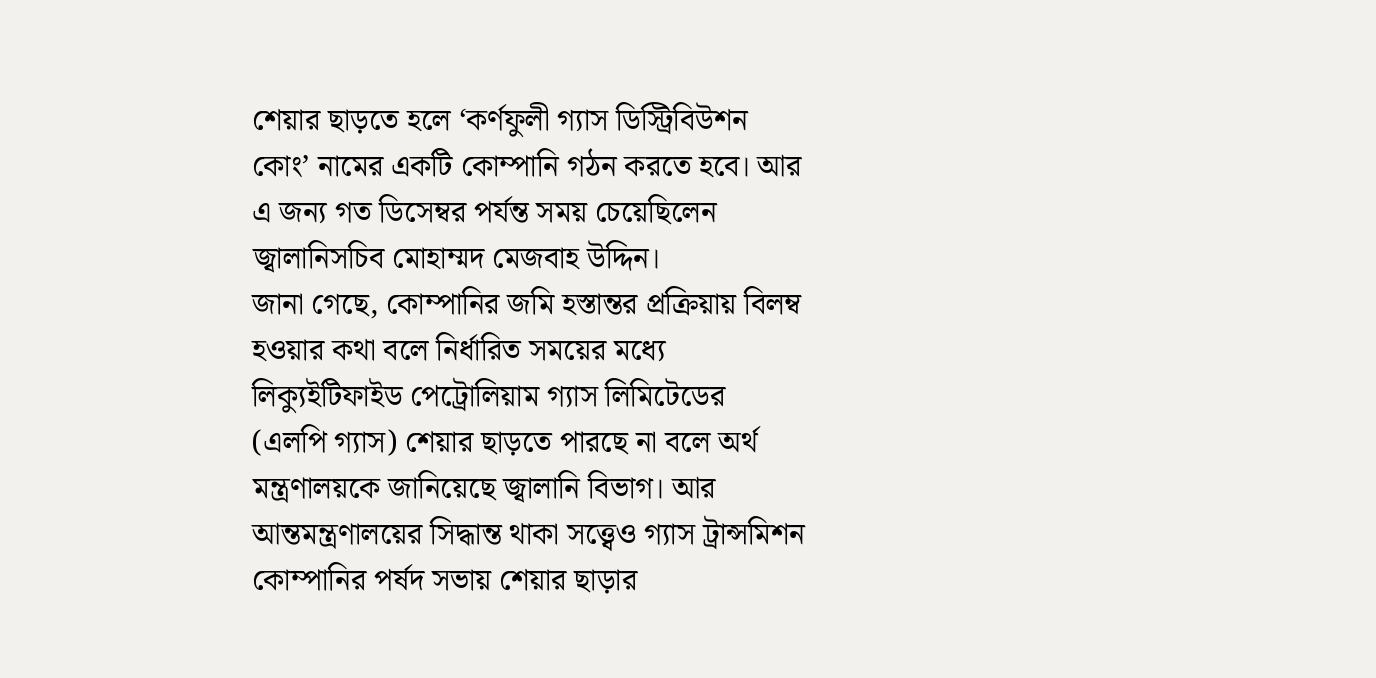শেয়ার ছাড়তে হলে ‘কর্ণফুলী গ্যাস ডিস্ট্রিবিউশন কোং’ নামের একটি কোম্পানি গঠন করতে হবে। আর এ জন্য গত ডিসেম্বর পর্যন্ত সময় চেয়েছিলেন জ্বালানিসচিব মোহাম্মদ মেজবাহ উদ্দিন।
জানা গেছে, কোম্পানির জমি হস্তান্তর প্রক্রিয়ায় বিলম্ব হওয়ার কথা বলে নির্ধারিত সময়ের মধ্যে লিক্যুইটিফাইড পেট্রোলিয়াম গ্যাস লিমিটেডের (এলপি গ্যাস) শেয়ার ছাড়তে পারছে না বলে অর্থ মন্ত্রণালয়কে জানিয়েছে জ্বালানি বিভাগ। আর আন্তমন্ত্রণালয়ের সিদ্ধান্ত থাকা সত্ত্বেও গ্যাস ট্রান্সমিশন কোম্পানির পর্ষদ সভায় শেয়ার ছাড়ার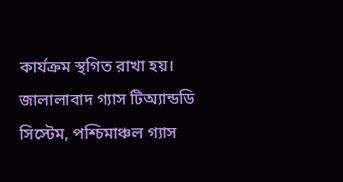কার্যক্রম স্থগিত রাখা হয়।
জালালাবাদ গ্যাস টিঅ্যান্ডডি সিস্টেম, পশ্চিমাঞ্চল গ্যাস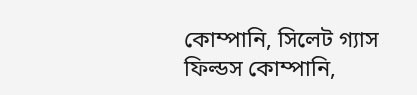কোম্পানি, সিলেট গ্যাস ফিল্ডস কোম্পানি,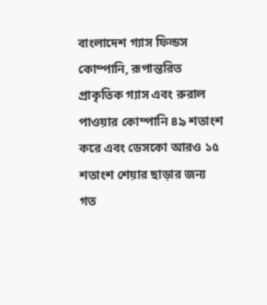বাংলাদেশ গ্যাস ফিল্ডস কোম্পানি, রূপান্তরিত প্রাকৃতিক গ্যাস এবং রুরাল পাওয়ার কোম্পানি ৪৯ শতাংশ করে এবং ডেসকো আরও ১৫ শতাংশ শেয়ার ছাড়ার জন্য গত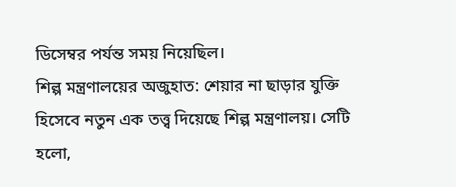ডিসেম্বর পর্যন্ত সময় নিয়েছিল।
শিল্প মন্ত্রণালয়ের অজুহাত: শেয়ার না ছাড়ার যুক্তি হিসেবে নতুন এক তত্ত্ব দিয়েছে শিল্প মন্ত্রণালয়। সেটি হলো,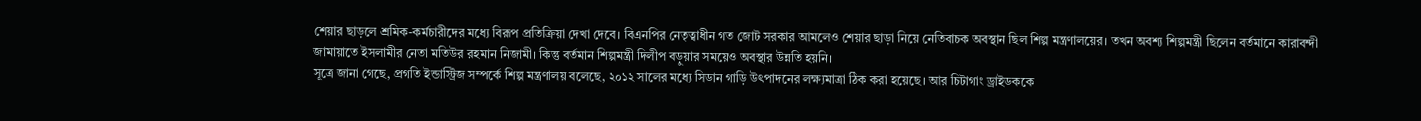শেয়ার ছাড়লে শ্রমিক-কর্মচারীদের মধ্যে বিরূপ প্রতিক্রিয়া দেখা দেবে। বিএনপির নেতৃত্বাধীন গত জোট সরকার আমলেও শেয়ার ছাড়া নিয়ে নেতিবাচক অবস্থান ছিল শিল্প মন্ত্রণালয়ের। তখন অবশ্য শিল্পমন্ত্রী ছিলেন বর্তমানে কারাবন্দী জামায়াতে ইসলামীর নেতা মতিউর রহমান নিজামী। কিন্তু বর্তমান শিল্পমন্ত্রী দিলীপ বড়ুয়ার সময়েও অবস্থার উন্নতি হয়নি।
সূত্রে জানা গেছে, প্রগতি ইন্ডাস্ট্রিজ সম্পর্কে শিল্প মন্ত্রণালয় বলেছে, ২০১২ সালের মধ্যে সিডান গাড়ি উৎপাদনের লক্ষ্যমাত্রা ঠিক করা হয়েছে। আর চিটাগাং ড্রাইডককে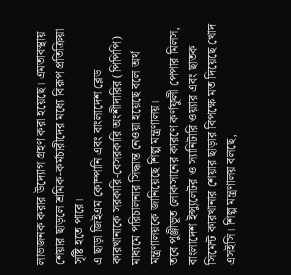লাভজনক করার উদ্যোগ গ্রহণ করা হয়েছে। এমতাবস্থায় শেয়ার ছাড়লে শ্রমিক-কর্মচারীদের মধ্যে বিরূপ প্রতিক্রিয়া সৃষ্টি হতে পারে।
এ ছাড়া জিইএম কোম্পানি এবং বাংলাদেশ ব্লেড কারখানাকে সরকারি-বেসরকারি অংশীদারির (পিপিপি) মাধ্যমে পরিচালনার সিদ্ধান্ত নেওয়া হয়েছে বলে অর্থ মন্ত্রণালয়কে জানিয়েছে শিল্প মন্ত্রণালয়।
তবে পুঞ্জীভূত লোকসানের কারণে কর্ণফুলী পেপার মিলস, বাংলাদেশ ইন্স্যুলেটর ও স্যানিটারি ওয়্যার এবং ছাতক সিমেন্ট কারখানার শেয়ার ছাড়ার বিপক্ষে মত দিয়েছে খোদ এসইসি। শিল্প মন্ত্রণালয় বলছে,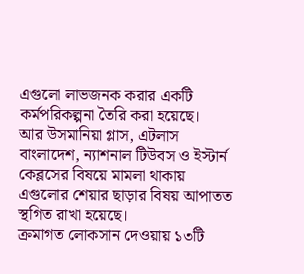এগুলো লাভজনক করার একটি কর্মপরিকল্পনা তৈরি করা হয়েছে।
আর উসমানিয়া গ্লাস, এটলাস বাংলাদেশ, ন্যাশনাল টিউবস ও ইস্টার্ন কেব্লসের বিষয়ে মামলা থাকায় এগুলোর শেয়ার ছাড়ার বিষয় আপাতত স্থগিত রাখা হয়েছে।
ক্রমাগত লোকসান দেওয়ায় ১৩টি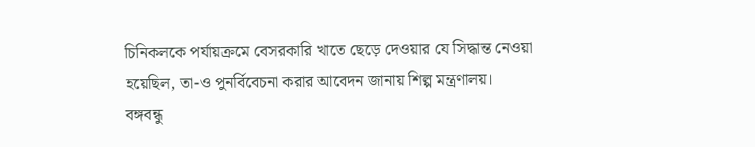চিনিকলকে পর্যায়ক্রমে বেসরকারি খাতে ছেড়ে দেওয়ার যে সিদ্ধান্ত নেওয়া হয়েছিল, তা-ও পুনর্বিবেচনা করার আবেদন জানায় শিল্প মন্ত্রণালয়।
বঙ্গবন্ধু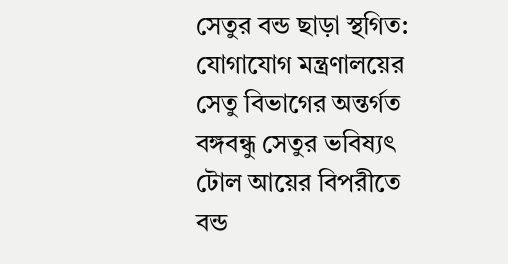সেতুর বন্ড ছাড়া স্থগিত: যোগাযোগ মন্ত্রণালয়ের সেতু বিভাগের অন্তর্গত বঙ্গবন্ধু সেতুর ভবিষ্যৎ টোল আয়ের বিপরীতে বন্ড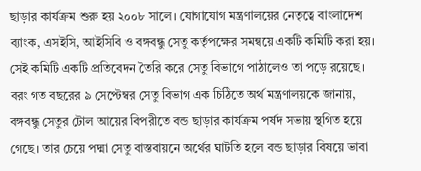ছাড়ার কার্যক্রম শুরু হয় ২০০৮ সালে। যোগাযোগ মন্ত্রণালয়ের নেতৃত্বে বাংলাদেশ ব্যাংক, এসইসি, আইসিবি ও বঙ্গবন্ধু সেতু কর্তৃপক্ষের সমন্বয়ে একটি কমিটি করা হয়। সেই কমিটি একটি প্রতিবেদন তৈরি করে সেতু বিভাগে পাঠালেও তা পড়ে রয়েছে।
বরং গত বছরের ৯ সেপ্টেম্বর সেতু বিভাগ এক চিঠিতে অর্থ মন্ত্রণালয়কে জানায়, বঙ্গবন্ধু সেতুর টোল আয়ের বিপরীতে বন্ড ছাড়ার কার্যক্রম পর্ষদ সভায় স্থগিত হয়ে গেছে। তার চেয়ে পদ্মা সেতু বাস্তবায়নে অর্থের ঘাটতি হলে বন্ড ছাড়ার বিষয়ে ভাবা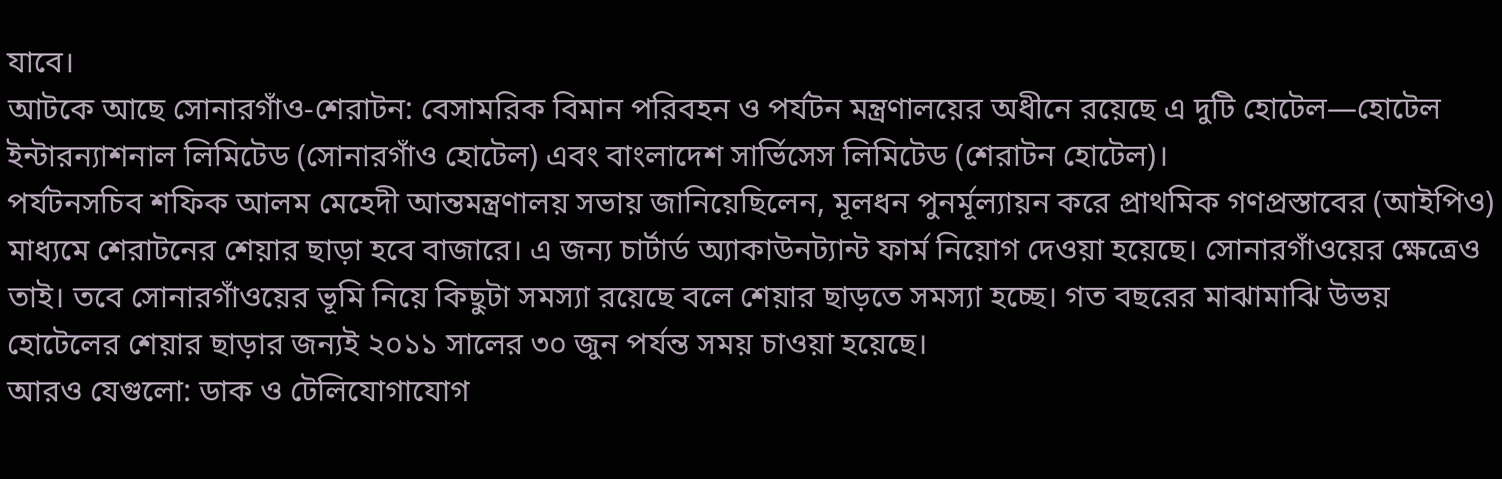যাবে।
আটকে আছে সোনারগাঁও-শেরাটন: বেসামরিক বিমান পরিবহন ও পর্যটন মন্ত্রণালয়ের অধীনে রয়েছে এ দুটি হোটেল—হোটেল ইন্টারন্যাশনাল লিমিটেড (সোনারগাঁও হোটেল) এবং বাংলাদেশ সার্ভিসেস লিমিটেড (শেরাটন হোটেল)।
পর্যটনসচিব শফিক আলম মেহেদী আন্তমন্ত্রণালয় সভায় জানিয়েছিলেন, মূলধন পুনর্মূল্যায়ন করে প্রাথমিক গণপ্রস্তাবের (আইপিও) মাধ্যমে শেরাটনের শেয়ার ছাড়া হবে বাজারে। এ জন্য চার্টার্ড অ্যাকাউনট্যান্ট ফার্ম নিয়োগ দেওয়া হয়েছে। সোনারগাঁওয়ের ক্ষেত্রেও তাই। তবে সোনারগাঁওয়ের ভূমি নিয়ে কিছুটা সমস্যা রয়েছে বলে শেয়ার ছাড়তে সমস্যা হচ্ছে। গত বছরের মাঝামাঝি উভয় হোটেলের শেয়ার ছাড়ার জন্যই ২০১১ সালের ৩০ জুন পর্যন্ত সময় চাওয়া হয়েছে।
আরও যেগুলো: ডাক ও টেলিযোগাযোগ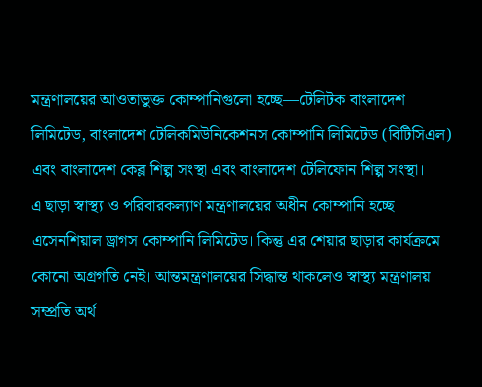মন্ত্রণালয়ের আওতাভুক্ত কোম্পানিগুলো হচ্ছে—টেলিটক বাংলাদেশ লিমিটেড, বাংলাদেশ টেলিকমিউনিকেশনস কোম্পানি লিমিটেড (বিটিসিএল) এবং বাংলাদেশ কেব্ল শিল্প সংস্থা এবং বাংলাদেশ টেলিফোন শিল্প সংস্থা।
এ ছাড়া স্বাস্থ্য ও পরিবারকল্যাণ মন্ত্রণালয়ের অধীন কোম্পানি হচ্ছে এসেনশিয়াল ড্রাগস কোম্পানি লিমিটেড। কিন্তু এর শেয়ার ছাড়ার কার্যক্রমে কোনো অগ্রগতি নেই। আন্তমন্ত্রণালয়ের সিদ্ধান্ত থাকলেও স্বাস্থ্য মন্ত্রণালয় সম্প্রতি অর্থ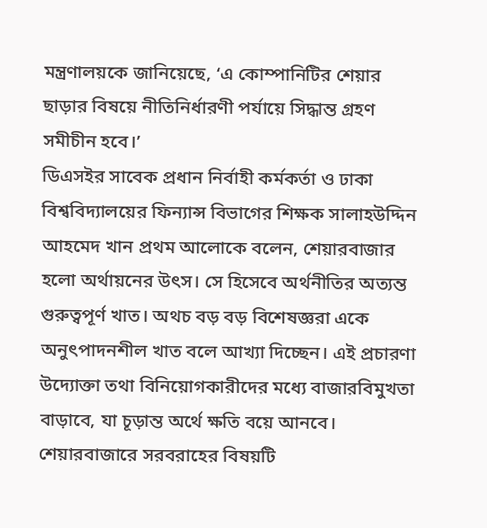মন্ত্রণালয়কে জানিয়েছে, ‘এ কোম্পানিটির শেয়ার ছাড়ার বিষয়ে নীতিনির্ধারণী পর্যায়ে সিদ্ধান্ত গ্রহণ সমীচীন হবে।’
ডিএসইর সাবেক প্রধান নির্বাহী কর্মকর্তা ও ঢাকা বিশ্ববিদ্যালয়ের ফিন্যান্স বিভাগের শিক্ষক সালাহউদ্দিন আহমেদ খান প্রথম আলোকে বলেন, শেয়ারবাজার হলো অর্থায়নের উৎস। সে হিসেবে অর্থনীতির অত্যন্ত গুরুত্বপূর্ণ খাত। অথচ বড় বড় বিশেষজ্ঞরা একে অনুৎপাদনশীল খাত বলে আখ্যা দিচ্ছেন। এই প্রচারণা উদ্যোক্তা তথা বিনিয়োগকারীদের মধ্যে বাজারবিমুখতা বাড়াবে, যা চূড়ান্ত অর্থে ক্ষতি বয়ে আনবে।
শেয়ারবাজারে সরবরাহের বিষয়টি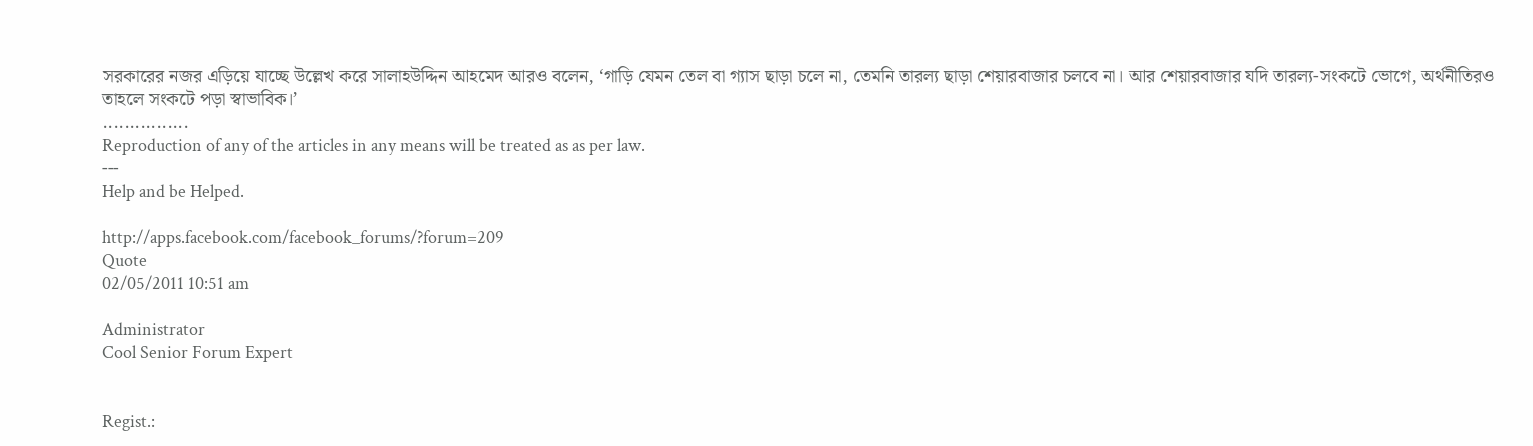সরকারের নজর এড়িয়ে যাচ্ছে উল্লেখ করে সালাহউদ্দিন আহমেদ আরও বলেন, ‘গাড়ি যেমন তেল বা গ্যাস ছাড়া চলে না, তেমনি তারল্য ছাড়া শেয়ারবাজার চলবে না। আর শেয়ারবাজার যদি তারল্য-সংকটে ভোগে, অর্থনীতিরও তাহলে সংকটে পড়া স্বাভাবিক।’
................
Reproduction of any of the articles in any means will be treated as as per law.
---
Help and be Helped.

http://apps.facebook.com/facebook_forums/?forum=209
Quote
02/05/2011 10:51 am

Administrator
Cool Senior Forum Expert


Regist.: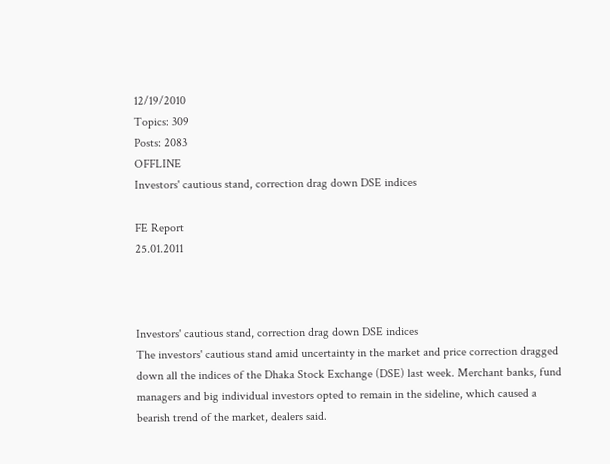12/19/2010
Topics: 309
Posts: 2083
OFFLINE
Investors' cautious stand, correction drag down DSE indices

FE Report
25.01.2011



Investors' cautious stand, correction drag down DSE indices
The investors' cautious stand amid uncertainty in the market and price correction dragged down all the indices of the Dhaka Stock Exchange (DSE) last week. Merchant banks, fund managers and big individual investors opted to remain in the sideline, which caused a bearish trend of the market, dealers said.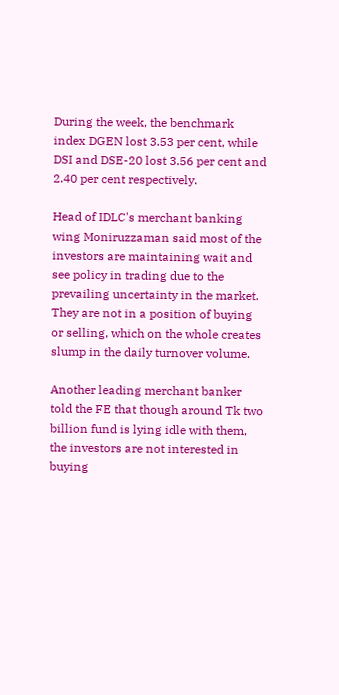During the week, the benchmark index DGEN lost 3.53 per cent, while DSI and DSE-20 lost 3.56 per cent and 2.40 per cent respectively.

Head of IDLC's merchant banking wing Moniruzzaman said most of the investors are maintaining wait and see policy in trading due to the prevailing uncertainty in the market. They are not in a position of buying or selling, which on the whole creates slump in the daily turnover volume.

Another leading merchant banker told the FE that though around Tk two billion fund is lying idle with them, the investors are not interested in buying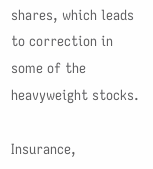shares, which leads to correction in some of the heavyweight stocks.

Insurance,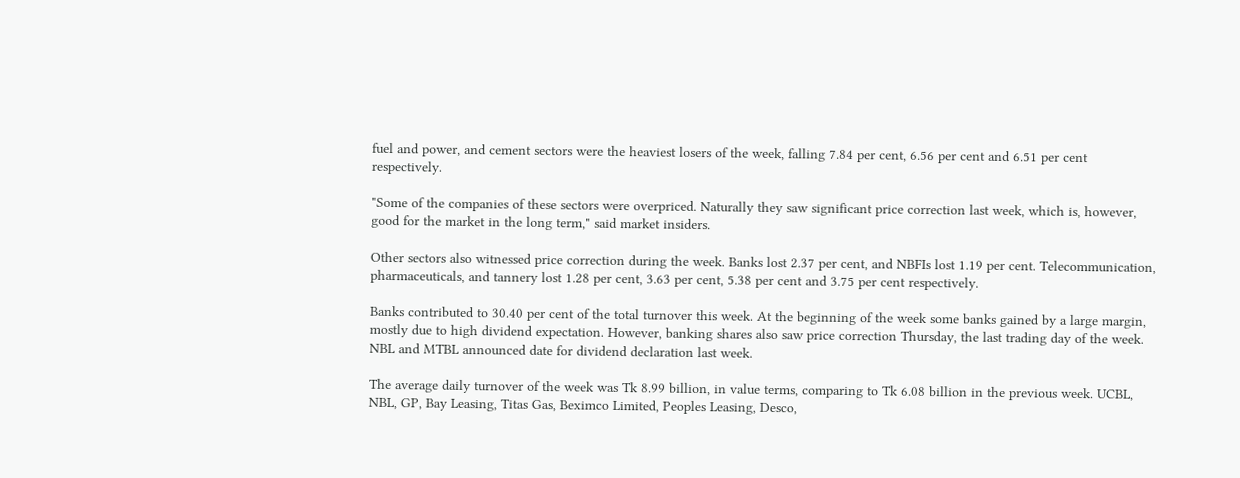fuel and power, and cement sectors were the heaviest losers of the week, falling 7.84 per cent, 6.56 per cent and 6.51 per cent respectively.

"Some of the companies of these sectors were overpriced. Naturally they saw significant price correction last week, which is, however, good for the market in the long term," said market insiders.

Other sectors also witnessed price correction during the week. Banks lost 2.37 per cent, and NBFIs lost 1.19 per cent. Telecommunication, pharmaceuticals, and tannery lost 1.28 per cent, 3.63 per cent, 5.38 per cent and 3.75 per cent respectively.

Banks contributed to 30.40 per cent of the total turnover this week. At the beginning of the week some banks gained by a large margin, mostly due to high dividend expectation. However, banking shares also saw price correction Thursday, the last trading day of the week. NBL and MTBL announced date for dividend declaration last week.

The average daily turnover of the week was Tk 8.99 billion, in value terms, comparing to Tk 6.08 billion in the previous week. UCBL, NBL, GP, Bay Leasing, Titas Gas, Beximco Limited, Peoples Leasing, Desco,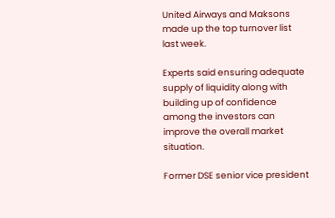United Airways and Maksons made up the top turnover list last week.

Experts said ensuring adequate supply of liquidity along with building up of confidence among the investors can improve the overall market situation.

Former DSE senior vice president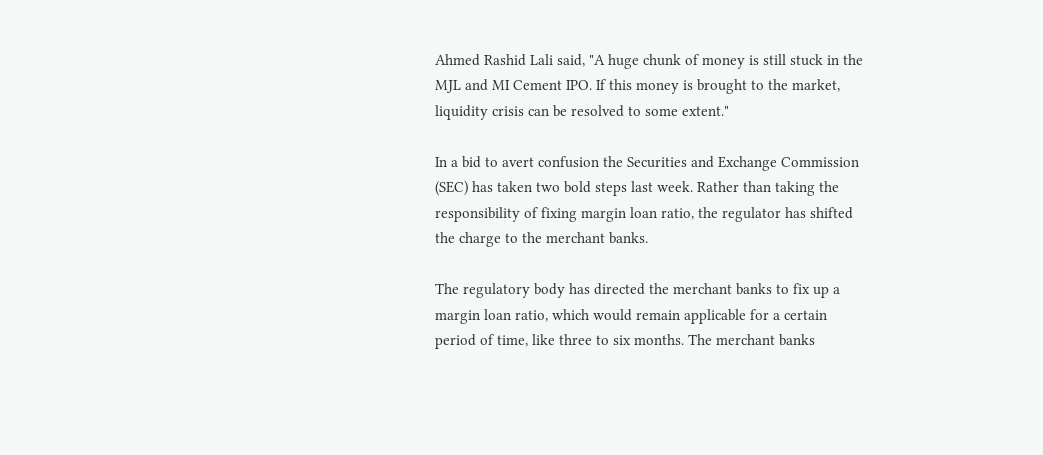Ahmed Rashid Lali said, "A huge chunk of money is still stuck in the MJL and MI Cement IPO. If this money is brought to the market, liquidity crisis can be resolved to some extent."

In a bid to avert confusion the Securities and Exchange Commission (SEC) has taken two bold steps last week. Rather than taking the responsibility of fixing margin loan ratio, the regulator has shifted the charge to the merchant banks.

The regulatory body has directed the merchant banks to fix up a margin loan ratio, which would remain applicable for a certain period of time, like three to six months. The merchant banks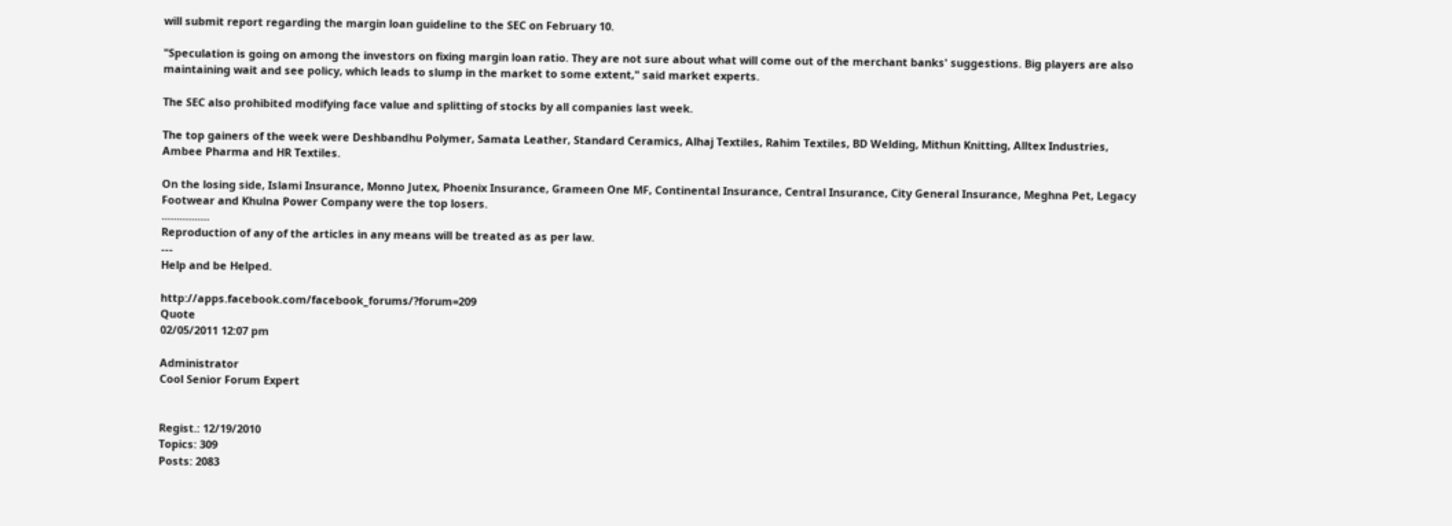will submit report regarding the margin loan guideline to the SEC on February 10.

"Speculation is going on among the investors on fixing margin loan ratio. They are not sure about what will come out of the merchant banks' suggestions. Big players are also maintaining wait and see policy, which leads to slump in the market to some extent," said market experts.

The SEC also prohibited modifying face value and splitting of stocks by all companies last week.

The top gainers of the week were Deshbandhu Polymer, Samata Leather, Standard Ceramics, Alhaj Textiles, Rahim Textiles, BD Welding, Mithun Knitting, Alltex Industries, Ambee Pharma and HR Textiles.

On the losing side, Islami Insurance, Monno Jutex, Phoenix Insurance, Grameen One MF, Continental Insurance, Central Insurance, City General Insurance, Meghna Pet, Legacy Footwear and Khulna Power Company were the top losers.
................
Reproduction of any of the articles in any means will be treated as as per law.
---
Help and be Helped.

http://apps.facebook.com/facebook_forums/?forum=209
Quote
02/05/2011 12:07 pm

Administrator
Cool Senior Forum Expert


Regist.: 12/19/2010
Topics: 309
Posts: 2083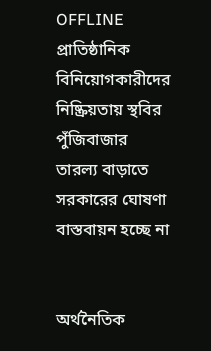OFFLINE
প্রাতিষ্ঠানিক বিনিয়োগকারীদের নিষ্ক্রিয়তায় স্থবির পুঁজিবাজার
তারল্য বাড়াতে সরকারের ঘোষণা বাস্তবায়ন হচ্ছে না


অর্থনৈতিক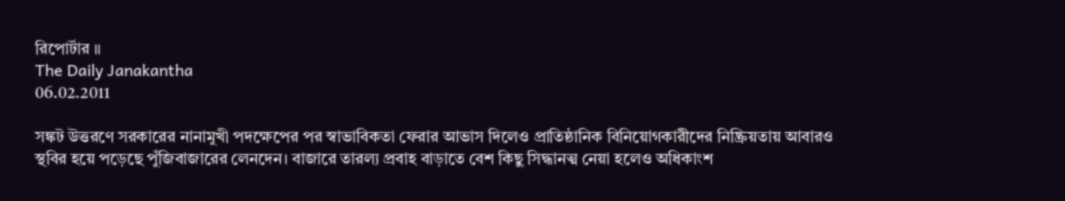রিপোর্টার ॥
The Daily Janakantha
06.02.2011

সঙ্কট উত্তরণে সরকারের নানামুখী পদক্ষেপের পর স্বাভাবিকতা ফেরার আভাস দিলেও প্রাতিষ্ঠানিক বিনিয়োগকারীদের নিষ্ক্রিয়তায় আবারও স্থবির হয়ে পড়েছে পুঁজিবাজারের লেনদেন। বাজারে তারল্য প্রবাহ বাড়াতে বেশ কিছু সিদ্ধানত্ম নেয়া হলেও অধিকাংশ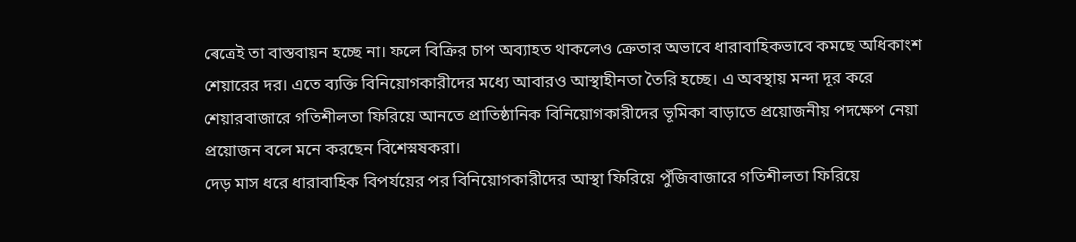ৰেত্রেই তা বাস্তবায়ন হচ্ছে না। ফলে বিক্রির চাপ অব্যাহত থাকলেও ক্রেতার অভাবে ধারাবাহিকভাবে কমছে অধিকাংশ শেয়ারের দর। এতে ব্যক্তি বিনিয়োগকারীদের মধ্যে আবারও আস্থাহীনতা তৈরি হচ্ছে। এ অবস্থায় মন্দা দূর করে শেয়ারবাজারে গতিশীলতা ফিরিয়ে আনতে প্রাতিষ্ঠানিক বিনিয়োগকারীদের ভূমিকা বাড়াতে প্রয়োজনীয় পদক্ষেপ নেয়া প্রয়োজন বলে মনে করছেন বিশেস্নষকরা।
দেড় মাস ধরে ধারাবাহিক বিপর্যয়ের পর বিনিয়োগকারীদের আস্থা ফিরিয়ে পুঁজিবাজারে গতিশীলতা ফিরিয়ে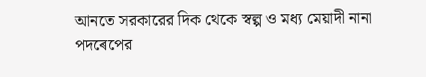আনতে সরকারের দিক থেকে স্বল্প ও মধ্য মেয়াদী নানা পদৰেপের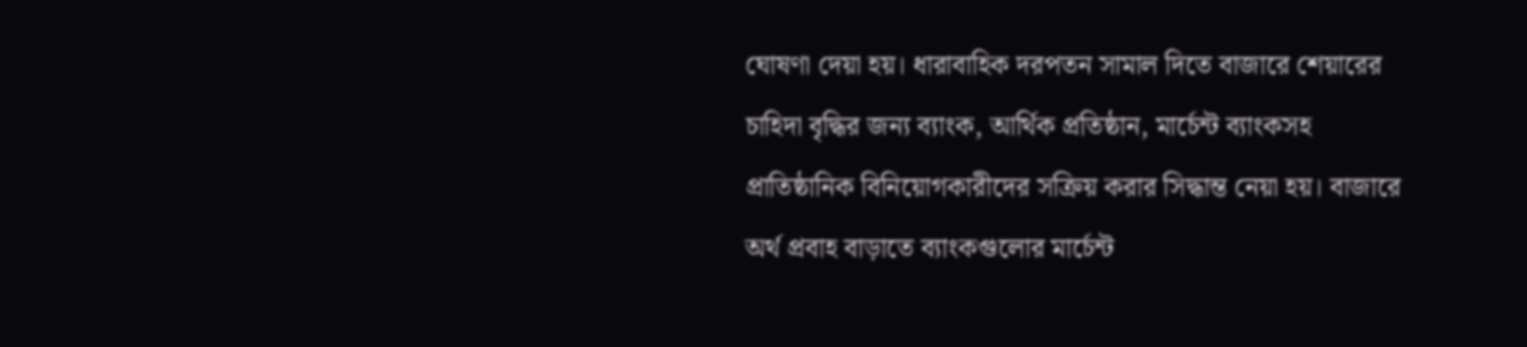ঘোষণা দেয়া হয়। ধারাবাহিক দরপতন সামাল দিতে বাজারে শেয়ারের চাহিদা বৃদ্ধির জন্য ব্যাংক, আর্থিক প্রতিষ্ঠান, মার্চেন্ট ব্যাংকসহ প্রাতিষ্ঠানিক বিনিয়োগকারীদের সক্রিয় করার সিদ্ধান্ত নেয়া হয়। বাজারে অর্থ প্রবাহ বাড়াতে ব্যাংকগুলোর মার্চেন্ট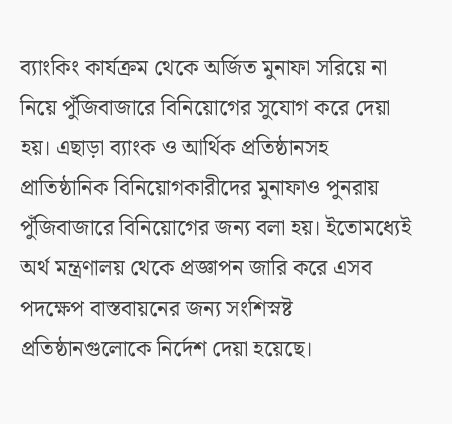ব্যাংকিং কার্যক্রম থেকে অর্জিত মুনাফা সরিয়ে না নিয়ে পুঁজিবাজারে বিনিয়োগের সুযোগ করে দেয়া হয়। এছাড়া ব্যাংক ও আর্থিক প্রতিষ্ঠানসহ প্রাতিষ্ঠানিক বিনিয়োগকারীদের মুনাফাও পুনরায় পুঁজিবাজারে বিনিয়োগের জন্য বলা হয়। ইতোমধ্যেই অর্থ মন্ত্রণালয় থেকে প্রজ্ঞাপন জারি করে এসব পদক্ষেপ বাস্তবায়নের জন্য সংশিস্নষ্ট প্রতিষ্ঠানগুলোকে নির্দেশ দেয়া হয়েছে।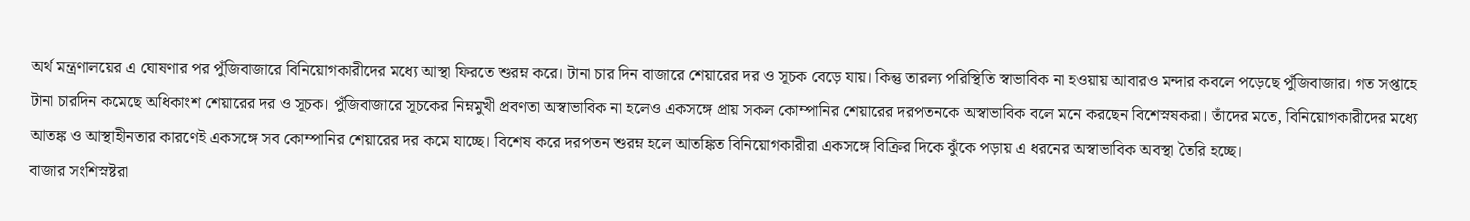অর্থ মন্ত্রণালয়ের এ ঘোষণার পর পুঁজিবাজারে বিনিয়োগকারীদের মধ্যে আস্থা ফিরতে শুরম্ন করে। টানা চার দিন বাজারে শেয়ারের দর ও সূচক বেড়ে যায়। কিন্তু তারল্য পরিস্থিতি স্বাভাবিক না হওয়ায় আবারও মন্দার কবলে পড়েছে পুঁজিবাজার। গত সপ্তাহে টানা চারদিন কমেছে অধিকাংশ শেয়ারের দর ও সূচক। পুঁজিবাজারে সূচকের নিম্নমুখী প্রবণতা অস্বাভাবিক না হলেও একসঙ্গে প্রায় সকল কোম্পানির শেয়ারের দরপতনকে অস্বাভাবিক বলে মনে করছেন বিশেস্নষকরা। তাঁদের মতে, বিনিয়োগকারীদের মধ্যে আতঙ্ক ও আস্থাহীনতার কারণেই একসঙ্গে সব কোম্পানির শেয়ারের দর কমে যাচ্ছে। বিশেষ করে দরপতন শুরম্ন হলে আতঙ্কিত বিনিয়োগকারীরা একসঙ্গে বিক্রির দিকে ঝুঁকে পড়ায় এ ধরনের অস্বাভাবিক অবস্থা তৈরি হচ্ছে।
বাজার সংশিস্নষ্টরা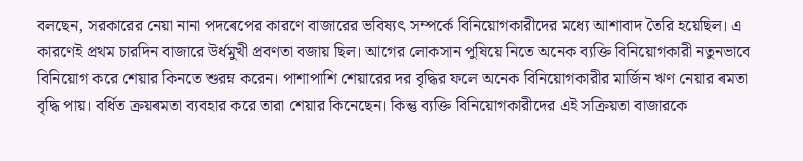বলছেন, সরকারের নেয়া নানা পদৰেপের কারণে বাজারের ভবিষ্যৎ সম্পর্কে বিনিয়োগকারীদের মধ্যে আশাবাদ তৈরি হয়েছিল। এ কারণেই প্রথম চারদিন বাজারে উর্ধমুখী প্রবণতা বজায় ছিল। আগের লোকসান পুষিয়ে নিতে অনেক ব্যক্তি বিনিয়োগকারী নতুনভাবে বিনিয়োগ করে শেয়ার কিনতে শুরম্ন করেন। পাশাপাশি শেয়ারের দর বৃদ্ধির ফলে অনেক বিনিয়োগকারীর মার্জিন ঋণ নেয়ার ৰমতা বৃদ্ধি পায়। বর্ধিত ক্রয়ৰমতা ব্যবহার করে তারা শেয়ার কিনেছেন। কিন্তু ব্যক্তি বিনিয়োগকারীদের এই সক্রিয়তা বাজারকে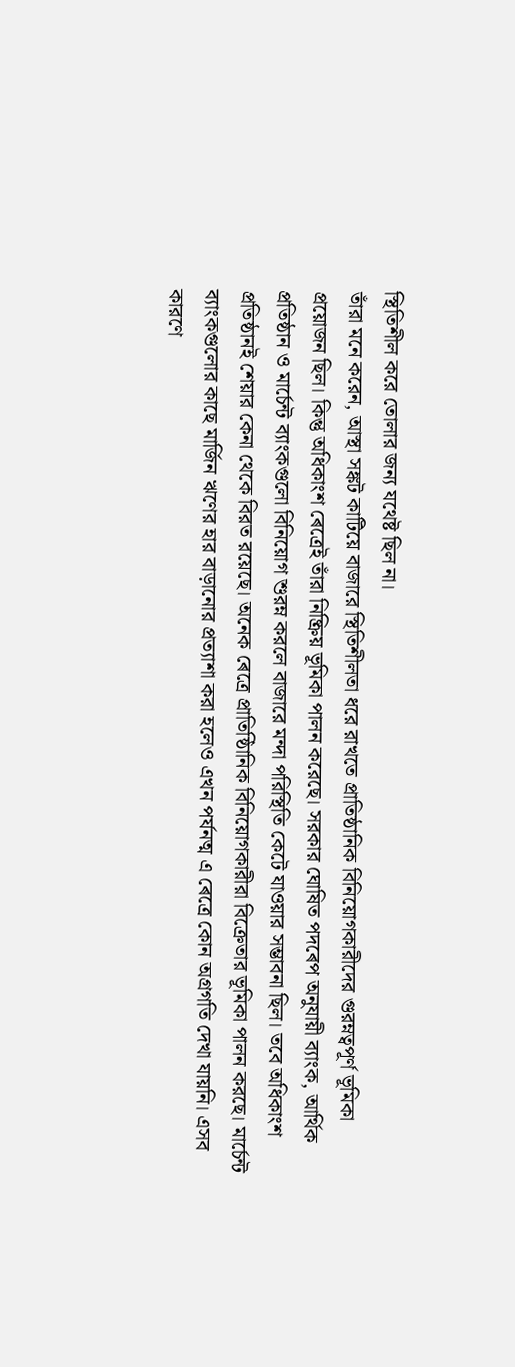স্থিতিশীল করে তোলার জন্য যথেষ্ট ছিল না।
তাঁরা মনে করেন, আস্থা সঙ্কট কাটিয়ে বাজারে স্থিতিশীলতা ধরে রাখতে প্রাতিষ্ঠানিক বিনিয়োগকারীদের গুরম্নত্বপূর্ণ ভূমিকা প্রয়োজন ছিল। কিন্তু অধিকাংশ ৰেত্রেই তাঁরা নিষ্ক্রিয় ভূমিকা পালন করেছে। সরকার ঘোষিত পদৰেপ অনুযায়ী ব্যাংক, আর্থিক প্রতিষ্ঠান ও মার্চেন্ট ব্যাংকগুলো বিনিয়োগ শুরম্ন করলে বাজারে মন্দা পরিস্থিতি কেটে যাওয়ার সম্ভাবনা ছিল। তবে অধিকাংশ প্রতিষ্ঠানই শেয়ার কেনা থেকে বিরত রয়েছে। অনেক ৰেত্রে প্রাতিষ্ঠিানিক বিনিয়োগকারীরা বিক্রেতার ভূমিকা পালন করছে। মার্চেন্ট ব্যাংকগুলোর কাছে মার্জিন ঋণের হার বাড়ানোর প্রত্যাশা করা হলেও এখন পর্যনত্ম এ ৰেত্রে কোন অগ্রগতি দেখা যায়নি। এসব কারণে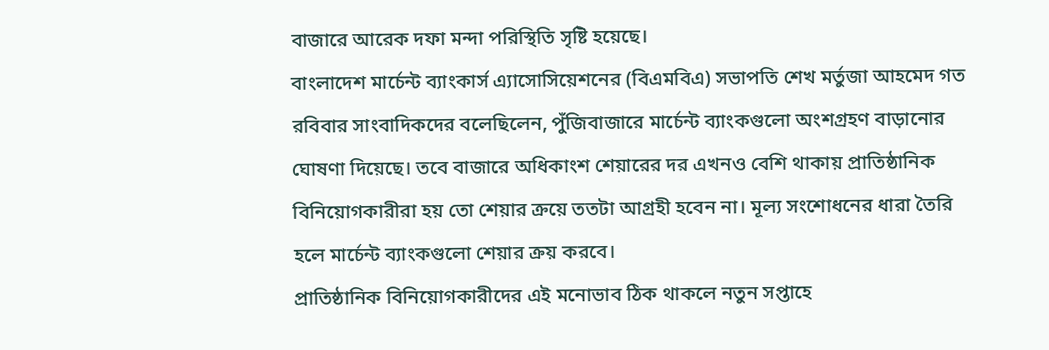বাজারে আরেক দফা মন্দা পরিস্থিতি সৃষ্টি হয়েছে।
বাংলাদেশ মার্চেন্ট ব্যাংকার্স এ্যাসোসিয়েশনের (বিএমবিএ) সভাপতি শেখ মর্তুজা আহমেদ গত রবিবার সাংবাদিকদের বলেছিলেন, পুঁজিবাজারে মার্চেন্ট ব্যাংকগুলো অংশগ্রহণ বাড়ানোর ঘোষণা দিয়েছে। তবে বাজারে অধিকাংশ শেয়ারের দর এখনও বেশি থাকায় প্রাতিষ্ঠানিক বিনিয়োগকারীরা হয় তো শেয়ার ক্রয়ে ততটা আগ্রহী হবেন না। মূল্য সংশোধনের ধারা তৈরি হলে মার্চেন্ট ব্যাংকগুলো শেয়ার ক্রয় করবে।
প্রাতিষ্ঠানিক বিনিয়োগকারীদের এই মনোভাব ঠিক থাকলে নতুন সপ্তাহে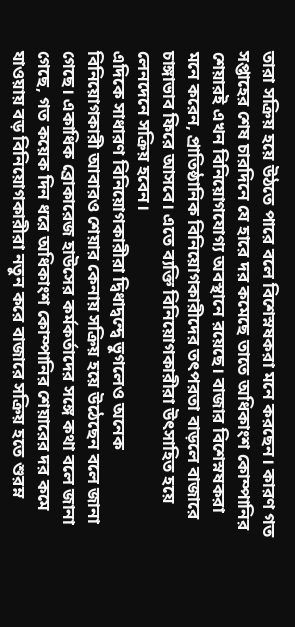তারা সক্রিয় হয়ে উঠতে পারে বলে বিশেস্নষকরা মনে করছেন। কারণ গত সপ্তাহের শেষ চারদিনে যে হারে দর কমেছে তাতে অধিকাংশ কোম্পানির শেয়ারই এখন বিনিয়োগযোগ্য অবস্থানে রয়েছে। বাজার বিশেস্নষকরা মনে করেন, প্রাতিষ্ঠানিক বিনিয়োগকারীদের তৎপরতা বাড়লে বাজারে চাঙ্গাভাব ফিরে আসবে। এতে ব্যক্তি বিনিয়োগকারীরা উৎসাহিত হয়ে লেনদেনে সক্রিয় হবেন।
এদিকে সাধারণ বিনিয়োগকারীরা দ্বিধাদ্বন্দ্বে ভুগলেও অনেক বিনিয়োগকারী আবারও শেয়ার কেনায় সক্রিয় হয়ে উঠেছেন বলে জানা গেছে। একাধিক ব্রোকারেজ হাউসের কর্মকর্তাদের সঙ্গে কথা বলে জানা গেছে, গত কয়েক দিন ধরে অধিকাংশ কোম্পানির শেয়ারের দর কমে যাওয়ায় বড় বিনিয়োগকারীরা নতুন করে বাজারে সক্রিয় হতে শুরম্ন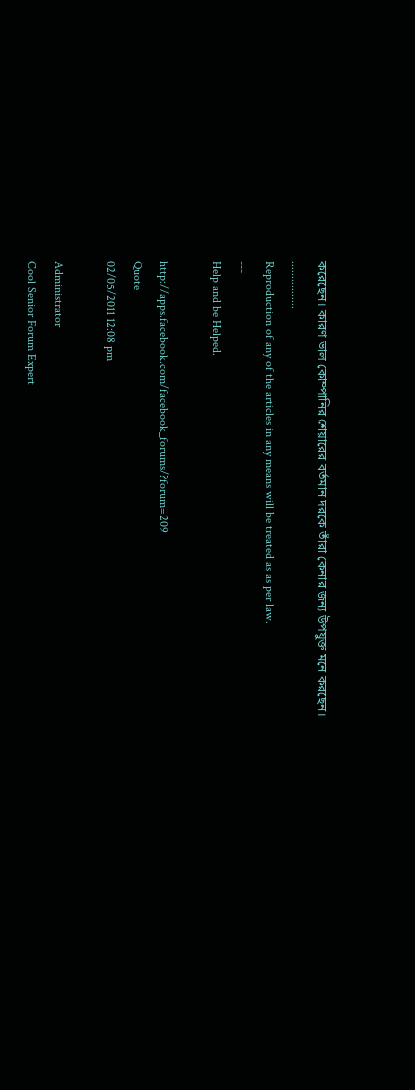করেছেন। কারণ ভাল কোম্পানির শেয়ারের বর্তমান দরকে তাঁরা কেনার জন্য উপযুক্ত মনে করছেন।
................
Reproduction of any of the articles in any means will be treated as as per law.
---
Help and be Helped.

http://apps.facebook.com/facebook_forums/?forum=209
Quote
02/05/2011 12:08 pm

Administrator
Cool Senior Forum Expert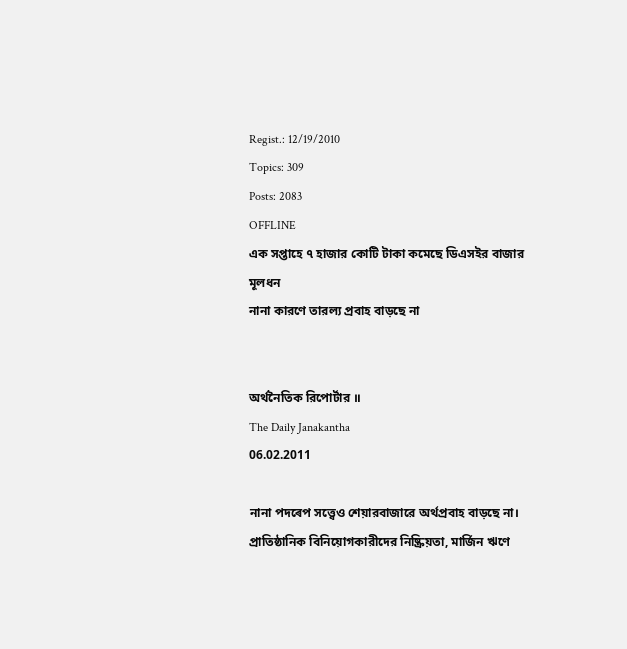Regist.: 12/19/2010
Topics: 309
Posts: 2083
OFFLINE
এক সপ্তাহে ৭ হাজার কোটি টাকা কমেছে ডিএসইর বাজার মূলধন
নানা কারণে তারল্য প্রবাহ বাড়ছে না


অর্থনৈতিক রিপোর্টার ॥
The Daily Janakantha
06.02.2011

নানা পদৰেপ সত্ত্বেও শেয়ারবাজারে অর্থপ্রবাহ বাড়ছে না। প্রাতিষ্ঠানিক বিনিয়োগকারীদের নিষ্ক্রিয়তা, মার্জিন ঋণে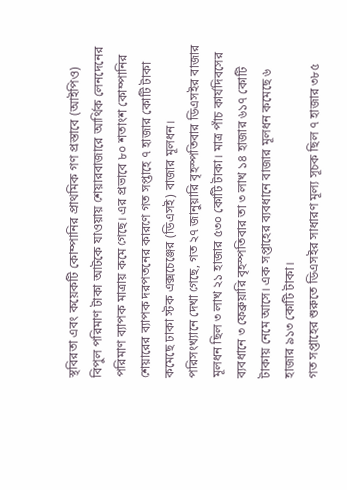স্থবিরতা এবং কয়েকটি কোম্পানির প্রাথমিক গণ প্রস্তাবে (আইপিও) বিপুল পরিমাণ টাকা আটকে যাওয়ায় শেয়ারবাজারে আর্থিক লেনদেনের পরিমাণ ব্যাপক মাত্রায় কমে গেছে। এর প্রভাবে ৮০ শতাংশ কোম্পানির শেয়ারের ব্যাপক দরপতনের কারণে গত সপ্তাহে ৭ হাজার কোটি টাকা কমেছে ঢাকা স্টক এক্সচেঞ্জের (ডিএসই) বাজার মূলধন।
পরিসংখ্যানে দেখা গেছে, গত ২৭ জানুয়ারি বৃহস্পতিবার ডিএসইর বাজার মূলধন ছিল ৩ লাখ ২১ হাজার ৫৩০ কোটি টাকা। মাত্র পাঁচ কার্যদিবসের ব্যবধানে ৩ ফেব্রুয়ারি বৃহস্পতিবার তা ৩ লাখ ১৪ হাজার ৬১৭ কোটি টাকায় নেমে আসে। এক সপ্তাহের ব্যবধানে বাজার মূলধন কমেছে ৬ হাজার ৯১৩ কোটি টাকা।
গত সপ্তাহের শুরুতে ডিএসইর সাধারণ মূল্য সূচক ছিল ৭ হাজার ৩৮৫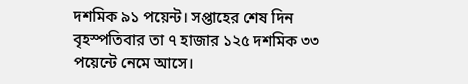দশমিক ৯১ পয়েন্ট। সপ্তাহের শেষ দিন বৃহস্পতিবার তা ৭ হাজার ১২৫ দশমিক ৩৩ পয়েন্টে নেমে আসে।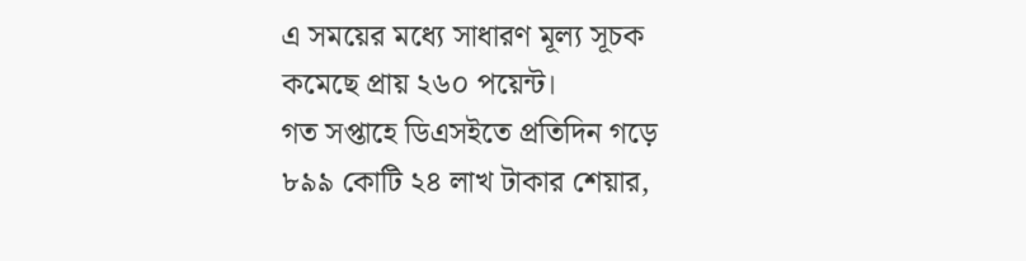এ সময়ের মধ্যে সাধারণ মূল্য সূচক কমেছে প্রায় ২৬০ পয়েন্ট।
গত সপ্তাহে ডিএসইতে প্রতিদিন গড়ে ৮৯৯ কোটি ২৪ লাখ টাকার শেয়ার,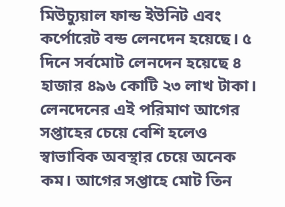মিউচ্যুয়াল ফান্ড ইউনিট এবং কর্পোরেট বন্ড লেনদেন হয়েছে। ৫ দিনে সর্বমোট লেনদেন হয়েছে ৪ হাজার ৪৯৬ কোটি ২৩ লাখ টাকা। লেনদেনের এই পরিমাণ আগের সপ্তাহের চেয়ে বেশি হলেও স্বাভাবিক অবস্থার চেয়ে অনেক কম। আগের সপ্তাহে মোট তিন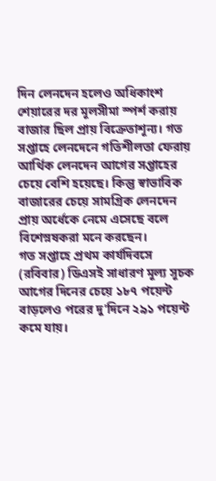দিন লেনদেন হলেও অধিকাংশ শেয়ারের দর মূলসীমা স্পর্শ করায় বাজার ছিল প্রায় বিক্রেতাশূন্য। গত সপ্তাহে লেনদেনে গতিশীলতা ফেরায় আর্থিক লেনদেন আগের সপ্তাহের চেয়ে বেশি হয়েছে। কিন্তু স্বাভাবিক বাজারের চেয়ে সামগ্রিক লেনদেন প্রায় অর্ধেকে নেমে এসেছে বলে বিশেস্নষকরা মনে করছেন।
গত সপ্তাহে প্রথম কার্যদিবসে (রবিবার) ডিএসই সাধারণ মূল্য সূচক আগের দিনের চেয়ে ১৮৭ পয়েন্ট বাড়লেও পরের দু'দিনে ২৯১ পয়েন্ট কমে যায়।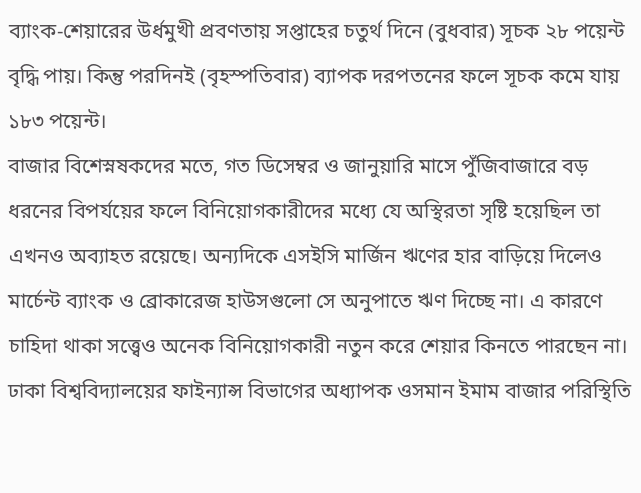ব্যাংক-শেয়ারের উর্ধমুখী প্রবণতায় সপ্তাহের চতুর্থ দিনে (বুধবার) সূচক ২৮ পয়েন্ট বৃদ্ধি পায়। কিন্তু পরদিনই (বৃহস্পতিবার) ব্যাপক দরপতনের ফলে সূচক কমে যায় ১৮৩ পয়েন্ট।
বাজার বিশেস্নষকদের মতে, গত ডিসেম্বর ও জানুয়ারি মাসে পুঁজিবাজারে বড় ধরনের বিপর্যয়ের ফলে বিনিয়োগকারীদের মধ্যে যে অস্থিরতা সৃষ্টি হয়েছিল তা এখনও অব্যাহত রয়েছে। অন্যদিকে এসইসি মার্জিন ঋণের হার বাড়িয়ে দিলেও মার্চেন্ট ব্যাংক ও ব্রোকারেজ হাউসগুলো সে অনুপাতে ঋণ দিচ্ছে না। এ কারণে চাহিদা থাকা সত্ত্বেও অনেক বিনিয়োগকারী নতুন করে শেয়ার কিনতে পারছেন না।
ঢাকা বিশ্ববিদ্যালয়ের ফাইন্যান্স বিভাগের অধ্যাপক ওসমান ইমাম বাজার পরিস্থিতি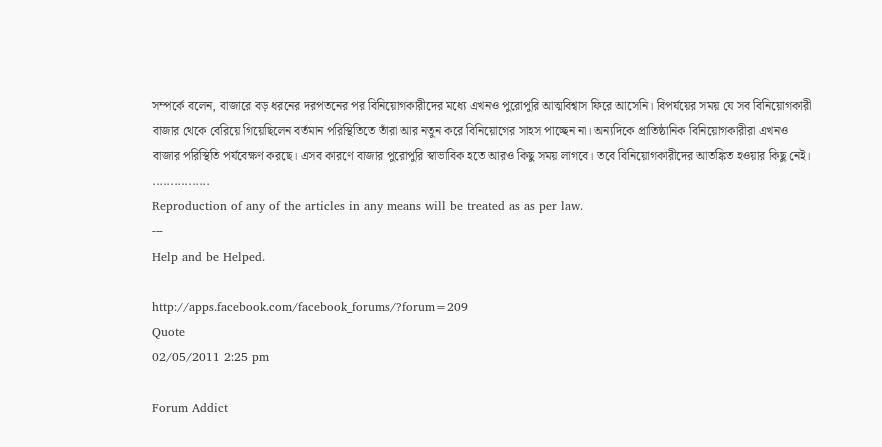সম্পর্কে বলেন, বাজারে বড় ধরনের দরপতনের পর বিনিয়োগকারীদের মধ্যে এখনও পুরোপুরি আত্মবিশ্বাস ফিরে আসেনি। বিপর্যয়ের সময় যে সব বিনিয়োগকারী বাজার থেকে বেরিয়ে গিয়েছিলেন বর্তমান পরিস্থিতিতে তাঁরা আর নতুন করে বিনিয়োগের সাহস পাচ্ছেন না। অন্যদিকে প্রাতিষ্ঠানিক বিনিয়োগকারীরা এখনও বাজার পরিস্থিতি পর্যবেক্ষণ করছে। এসব কারণে বাজার পুরোপুরি স্বাভাবিক হতে আরও কিছু সময় লাগবে। তবে বিনিয়োগকারীদের আতঙ্কিত হওয়ার কিছু নেই।
................
Reproduction of any of the articles in any means will be treated as as per law.
---
Help and be Helped.

http://apps.facebook.com/facebook_forums/?forum=209
Quote
02/05/2011 2:25 pm

Forum Addict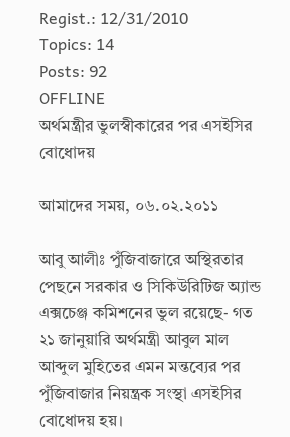Regist.: 12/31/2010
Topics: 14
Posts: 92
OFFLINE
অর্থমন্ত্রীর ভুলস্বীকারের পর এসইসির বোধোদয়

আমাদের সময়, ০৬.০২.২০১১

আবু আলীঃ পুঁজিবাজারে অস্থিরতার পেছনে সরকার ও সিকিউরিটিজ অ্যান্ড এক্সচেঞ্জ কমিশনের ভুল রয়েছে- গত ২১ জানুয়ারি অর্থমন্ত্রী আবুল মাল আব্দুল মুহিতের এমন মন্তব্যের পর পুঁজিবাজার নিয়ন্ত্রক সংস্থা এসইসির বোধোদয় হয়।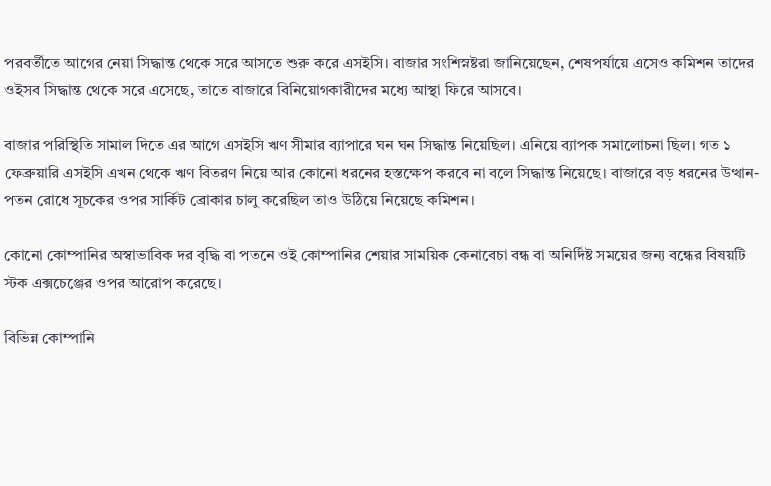পরবর্তীতে আগের নেয়া সিদ্ধান্ত থেকে সরে আসতে শুরু করে এসইসি। বাজার সংশিস্নষ্টরা জানিয়েছেন, শেষপর্যায়ে এসেও কমিশন তাদের ওইসব সিদ্ধান্ত থেকে সরে এসেছে, তাতে বাজারে বিনিয়োগকারীদের মধ্যে আস্থা ফিরে আসবে।

বাজার পরিস্থিতি সামাল দিতে এর আগে এসইসি ঋণ সীমার ব্যাপারে ঘন ঘন সিদ্ধান্ত নিয়েছিল। এনিয়ে ব্যাপক সমালোচনা ছিল। গত ১ ফেব্রুয়ারি এসইসি এখন থেকে ঋণ বিতরণ নিয়ে আর কোনো ধরনের হস্তক্ষেপ করবে না বলে সিদ্ধান্ত নিয়েছে। বাজারে বড় ধরনের উত্থান-পতন রোধে সূচকের ওপর সার্কিট ব্রোকার চালু করেছিল তাও উঠিয়ে নিয়েছে কমিশন।

কোনো কোম্পানির অস্বাভাবিক দর বৃদ্ধি বা পতনে ওই কোম্পানির শেয়ার সাময়িক কেনাবেচা বন্ধ বা অনির্দিষ্ট সময়ের জন্য বন্ধের বিষয়টি স্টক এক্সচেঞ্জের ওপর আরোপ করেছে।

বিভিন্ন কোম্পানি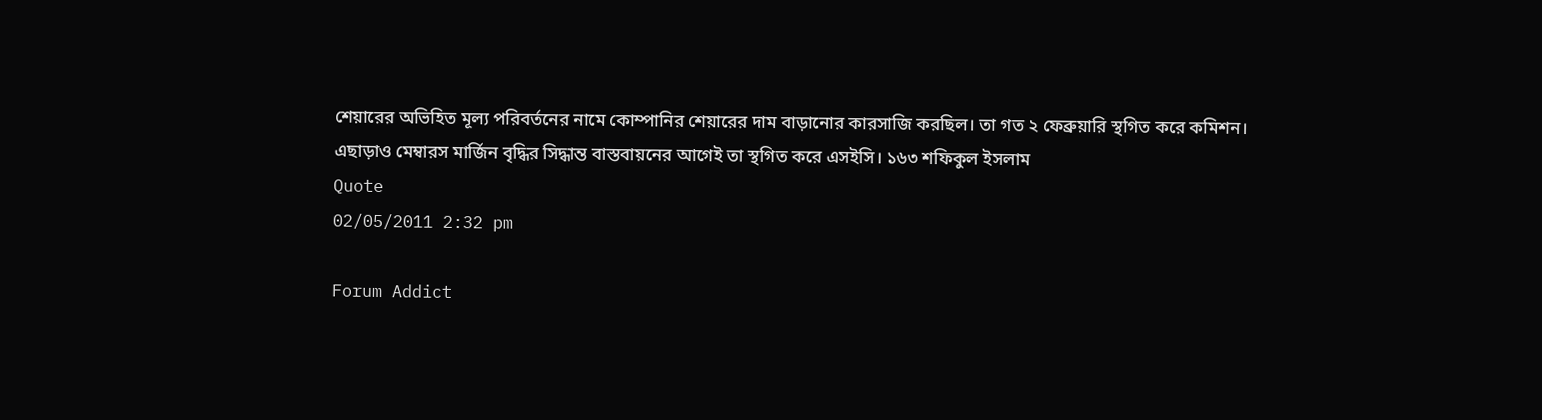শেয়ারের অভিহিত মূল্য পরিবর্তনের নামে কোম্পানির শেয়ারের দাম বাড়ানোর কারসাজি করছিল। তা গত ২ ফেব্রুয়ারি স্থগিত করে কমিশন। এছাড়াও মেম্বারস মার্জিন বৃদ্ধির সিদ্ধান্ত বাস্তবায়নের আগেই তা স্থগিত করে এসইসি। ১৬৩ শফিকুল ইসলাম
Quote
02/05/2011 2:32 pm

Forum Addict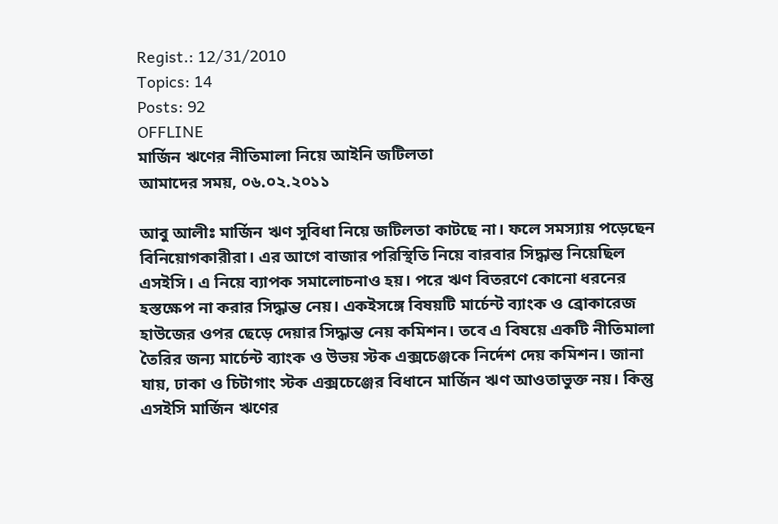Regist.: 12/31/2010
Topics: 14
Posts: 92
OFFLINE
মার্জিন ঋণের নীতিমালা নিয়ে আইনি জটিলতা
আমাদের সময়, ০৬.০২.২০১১

আবু আলীঃ মার্জিন ঋণ সুবিধা নিয়ে জটিলতা কাটছে না। ফলে সমস্যায় পড়েছেন বিনিয়োগকারীরা। এর আগে বাজার পরিস্থিতি নিয়ে বারবার সিদ্ধান্ত নিয়েছিল এসইসি। এ নিয়ে ব্যাপক সমালোচনাও হয়। পরে ঋণ বিতরণে কোনো ধরনের হস্তক্ষেপ না করার সিদ্ধান্ত নেয়। একইসঙ্গে বিষয়টি মার্চেন্ট ব্যাংক ও ব্রোকারেজ হাউজের ওপর ছেড়ে দেয়ার সিদ্ধান্ত নেয় কমিশন। তবে এ বিষয়ে একটি নীতিমালা তৈরির জন্য মার্চেন্ট ব্যাংক ও উভয় স্টক এক্সচেঞ্জকে নির্দেশ দেয় কমিশন। জানা যায়, ঢাকা ও চিটাগাং স্টক এক্সচেঞ্জের বিধানে মার্জিন ঋণ আওতাভুক্ত নয়। কিন্তু এসইসি মার্জিন ঋণের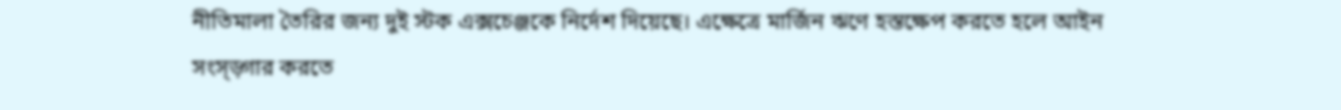নীতিমালা তৈরির জন্য দুই স্টক এক্সচেঞ্জকে নির্দেশ দিয়েছে। এক্ষেত্রে মার্জিন ঋণে হস্তক্ষেপ করতে হলে আইন সংস্ড়্গার করতে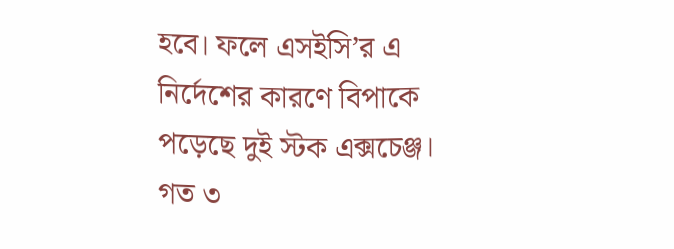হবে। ফলে এসইসি’র এ নির্দেশের কারণে বিপাকে পড়েছে দুই স্টক এক্সচেঞ্জ। গত ৩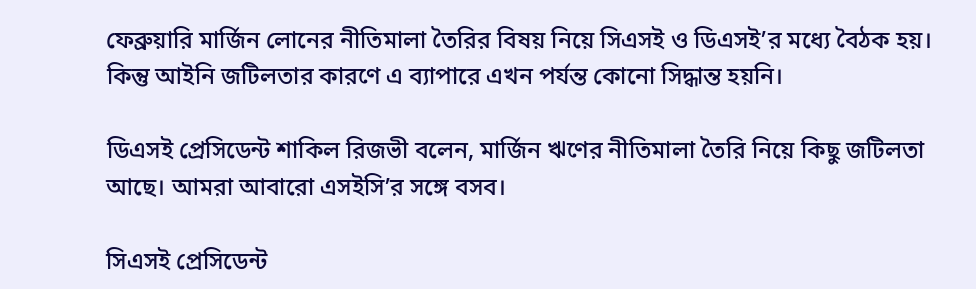ফেব্রুয়ারি মার্জিন লোনের নীতিমালা তৈরির বিষয় নিয়ে সিএসই ও ডিএসই’র মধ্যে বৈঠক হয়। কিন্তু আইনি জটিলতার কারণে এ ব্যাপারে এখন পর্যন্ত কোনো সিদ্ধান্ত হয়নি।

ডিএসই প্রেসিডেন্ট শাকিল রিজভী বলেন, মার্জিন ঋণের নীতিমালা তৈরি নিয়ে কিছু জটিলতা আছে। আমরা আবারো এসইসি’র সঙ্গে বসব।

সিএসই প্রেসিডেন্ট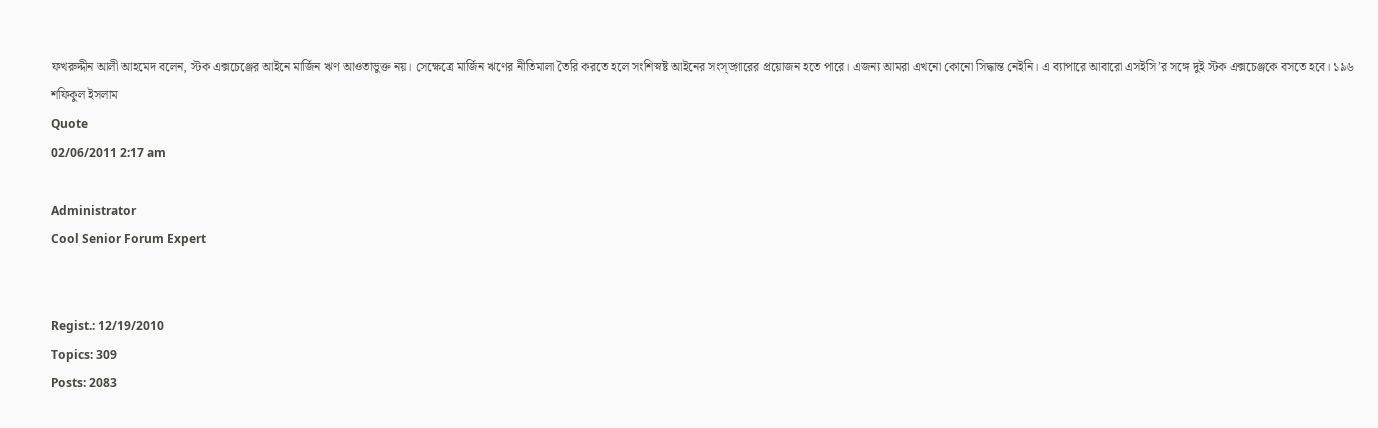ফখরুদ্দীন আলী আহমেদ বলেন, স্টক এক্সচেঞ্জের আইনে মার্জিন ঋণ আওতাভুক্ত নয়। সেক্ষেত্রে মার্জিন ঋণের নীতিমালা তৈরি করতে হলে সংশিস্নষ্ট আইনের সংস্ড়্গারের প্রয়োজন হতে পারে। এজন্য আমরা এখনো কোনো সিদ্ধান্ত নেইনি। এ ব্যাপারে আবারো এসইসি’র সঙ্গে দুই স্টক এক্সচেঞ্জকে বসতে হবে। ১৯৬ শফিকুল ইসলাম
Quote
02/06/2011 2:17 am

Administrator
Cool Senior Forum Expert


Regist.: 12/19/2010
Topics: 309
Posts: 2083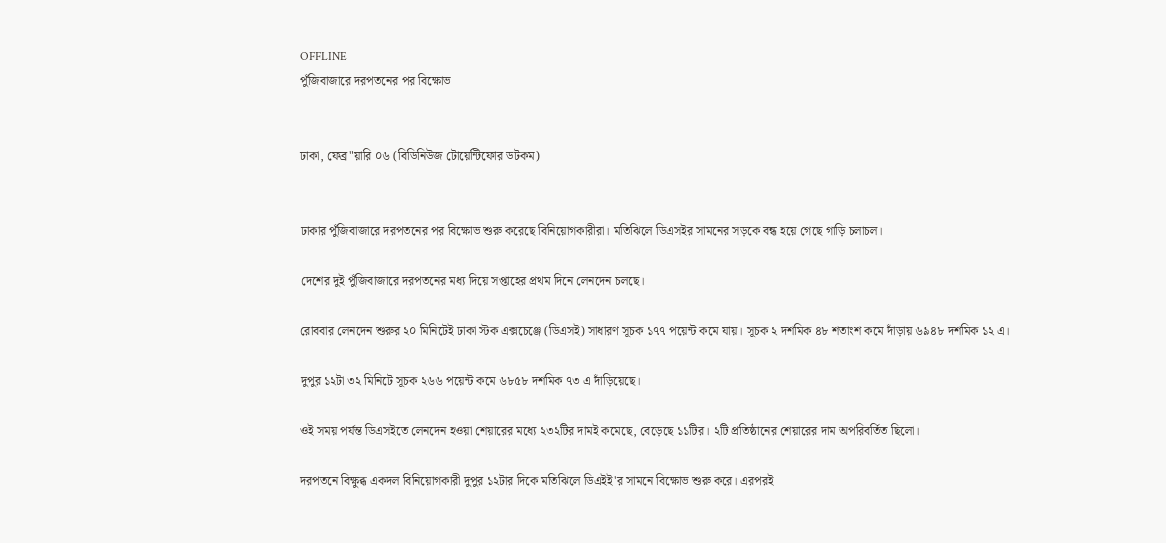OFFLINE
পুঁজিবাজারে দরপতনের পর বিক্ষোভ


ঢাকা, ফেব্র"য়ারি ০৬ (বিডিনিউজ টোয়েন্টিফোর ডটকম)


ঢাকার পুঁজিবাজারে দরপতনের পর বিক্ষোভ শুরু করেছে বিনিয়োগকারীরা। মতিঝিলে ডিএসইর সামনের সড়কে বন্ধ হয়ে গেছে গাড়ি চলাচল।

দেশের দুই পুঁজিবাজারে দরপতনের মধ্য দিয়ে সপ্তাহের প্রথম দিনে লেনদেন চলছে।

রোববার লেনদেন শুরুর ২০ মিনিটেই ঢাকা স্টক এক্সচেঞ্জে (ডিএসই) সাধারণ সূচক ১৭৭ পয়েন্ট কমে যায়। সূচক ২ দশমিক ৪৮ শতাংশ কমে দাঁড়ায় ৬৯৪৮ দশমিক ১২ এ।

দুপুর ১২টা ৩২ মিনিটে সূচক ২৬৬ পয়েন্ট কমে ৬৮৫৮ দশমিক ৭৩ এ দাঁড়িয়েছে।

ওই সময় পর্যন্ত ডিএসইতে লেনদেন হওয়া শেয়ারের মধ্যে ২৩২টির দামই কমেছে, বেড়েছে ১১টির। ২টি প্রতিষ্ঠানের শেয়ারের দাম অপরিবর্তিত ছিলো।

দরপতনে বিক্ষুব্ধ একদল বিনিয়োগকারী দুপুর ১২টার দিকে মতিঝিলে ডিএইই'র সামনে বিক্ষোভ শুরু করে। এরপরই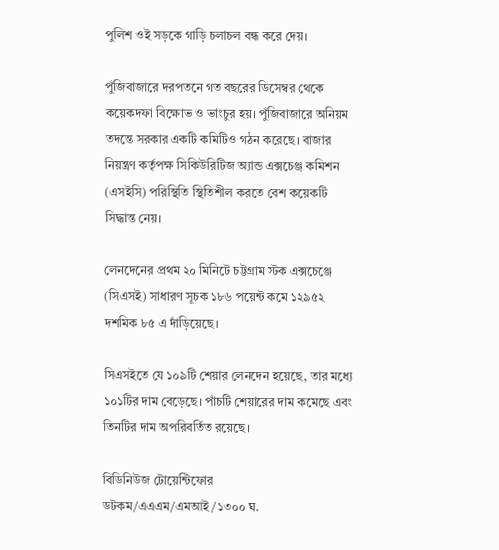পুলিশ ওই সড়কে গাড়ি চলাচল বন্ধ করে দেয়।

পুঁজিবাজারে দরপতনে গত বছরের ডিসেম্বর থেকে কয়েকদফা বিক্ষোভ ও ভাংচুর হয়। পুঁজিবাজারে অনিয়ম তদন্তে সরকার একটি কমিটিও গঠন করেছে। বাজার নিয়ন্ত্রণ কর্তৃপক্ষ সিকিউরিটিজ অ্যান্ড এক্সচেঞ্জ কমিশন (এসইসি) পরিস্থিতি স্থিতিশীল করতে বেশ কয়েকটি সিদ্ধান্ত নেয়।

লেনদেনের প্রথম ২০ মিনিটে চট্টগ্রাম স্টক এক্সচেঞ্জে (সিএসই) সাধারণ সূচক ১৮৬ পয়েন্ট কমে ১২৯৫২ দশমিক ৮৫ এ দাঁড়িয়েছে।

সিএসইতে যে ১০৯টি শেয়ার লেনদেন হয়েছে, তার মধ্যে ১০১টির দাম বেড়েছে। পাঁচটি শেয়ারের দাম কমেছে এবং তিনটির দাম অপরিবর্তিত রয়েছে।

বিডিনিউজ টোয়েন্টিফোর ডটকম/এএএম/এমআই/১৩০০ ঘ.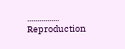................
Reproduction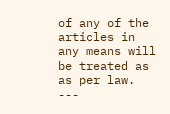of any of the articles in any means will be treated as as per law.
---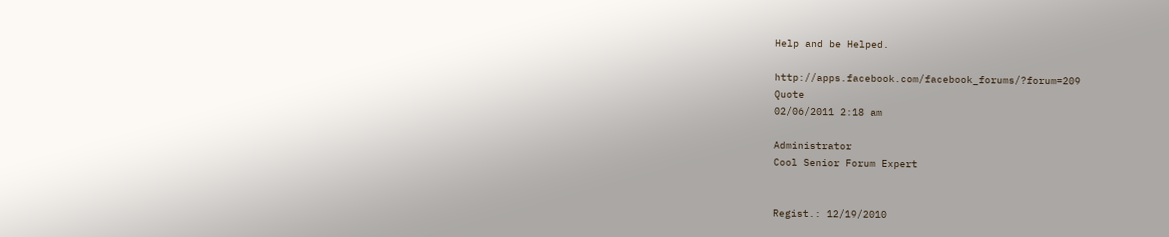Help and be Helped.

http://apps.facebook.com/facebook_forums/?forum=209
Quote
02/06/2011 2:18 am

Administrator
Cool Senior Forum Expert


Regist.: 12/19/2010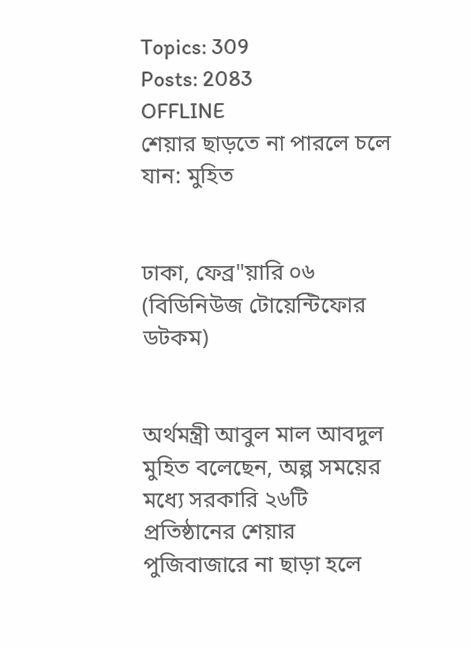Topics: 309
Posts: 2083
OFFLINE
শেয়ার ছাড়তে না পারলে চলে যান: মুহিত


ঢাকা, ফেব্র"য়ারি ০৬ (বিডিনিউজ টোয়েন্টিফোর ডটকম)


অর্থমন্ত্রী আবুল মাল আবদুল মুহিত বলেছেন, অল্প সময়ের মধ্যে সরকারি ২৬টি প্রতিষ্ঠানের শেয়ার পুজিবাজারে না ছাড়া হলে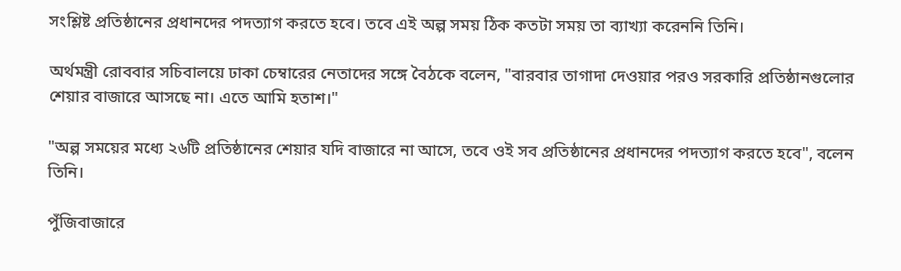সংশ্লিষ্ট প্রতিষ্ঠানের প্রধানদের পদত্যাগ করতে হবে। তবে এই অল্প সময় ঠিক কতটা সময় তা ব্যাখ্যা করেননি তিনি।

অর্থমন্ত্রী রোববার সচিবালয়ে ঢাকা চেম্বারের নেতাদের সঙ্গে বৈঠকে বলেন, "বারবার তাগাদা দেওয়ার পরও সরকারি প্রতিষ্ঠানগুলোর শেয়ার বাজারে আসছে না। এতে আমি হতাশ।"

"অল্প সময়ের মধ্যে ২৬টি প্রতিষ্ঠানের শেয়ার যদি বাজারে না আসে, তবে ওই সব প্রতিষ্ঠানের প্রধানদের পদত্যাগ করতে হবে", বলেন তিনি।

পুঁজিবাজারে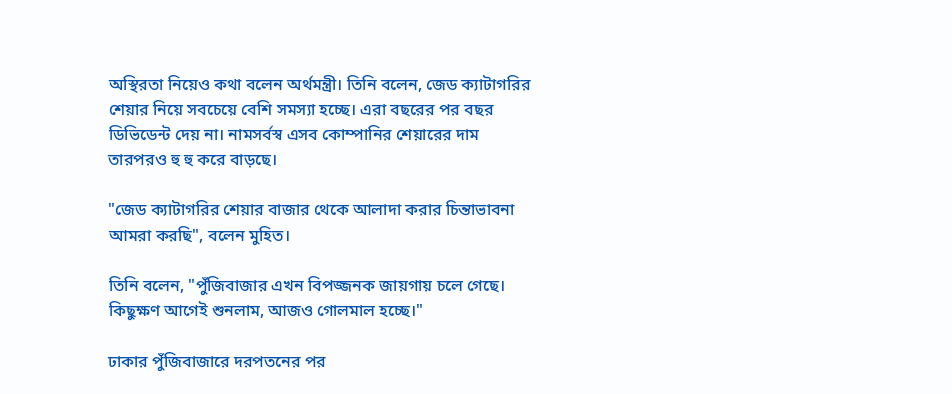অস্থিরতা নিয়েও কথা বলেন অর্থমন্ত্রী। তিনি বলেন, জেড ক্যাটাগরির শেয়ার নিয়ে সবচেয়ে বেশি সমস্যা হচ্ছে। এরা বছরের পর বছর ডিভিডেন্ট দেয় না। নামসর্বস্ব এসব কোম্পানির শেয়ারের দাম তারপরও হু হু করে বাড়ছে।

"জেড ক্যাটাগরির শেয়ার বাজার থেকে আলাদা করার চিন্তাভাবনা আমরা করছি", বলেন মুহিত।

তিনি বলেন, "পুঁজিবাজার এখন বিপজ্জনক জায়গায় চলে গেছে। কিছুক্ষণ আগেই শুনলাম, আজও গোলমাল হচ্ছে।"

ঢাকার পুঁজিবাজারে দরপতনের পর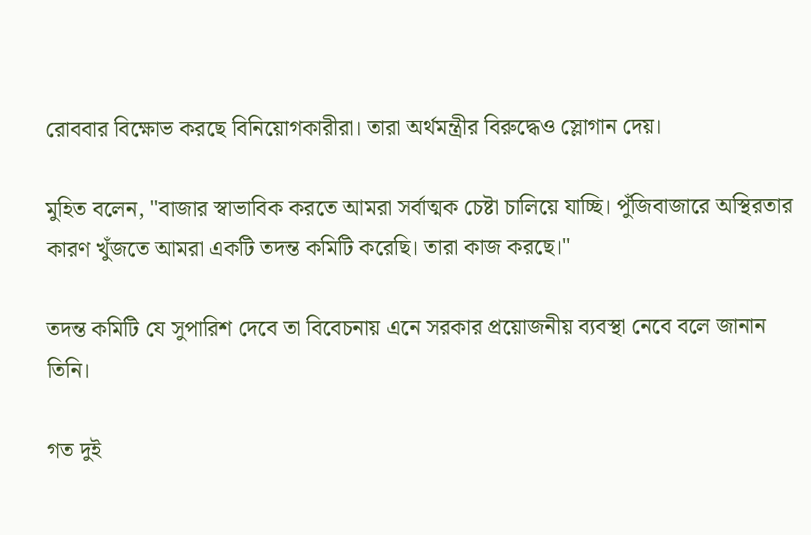রোববার বিক্ষোভ করছে বিনিয়োগকারীরা। তারা অর্থমন্ত্রীর বিরুদ্ধেও স্লোগান দেয়।

মুহিত বলেন, "বাজার স্বাভাবিক করতে আমরা সর্বাত্মক চেষ্টা চালিয়ে যাচ্ছি। পুঁজিবাজারে অস্থিরতার কারণ খুঁজতে আমরা একটি তদন্ত কমিটি করেছি। তারা কাজ করছে।"

তদন্ত কমিটি যে সুপারিশ দেবে তা বিবেচনায় এনে সরকার প্রয়োজনীয় ব্যবস্থা নেবে বলে জানান তিনি।

গত দুই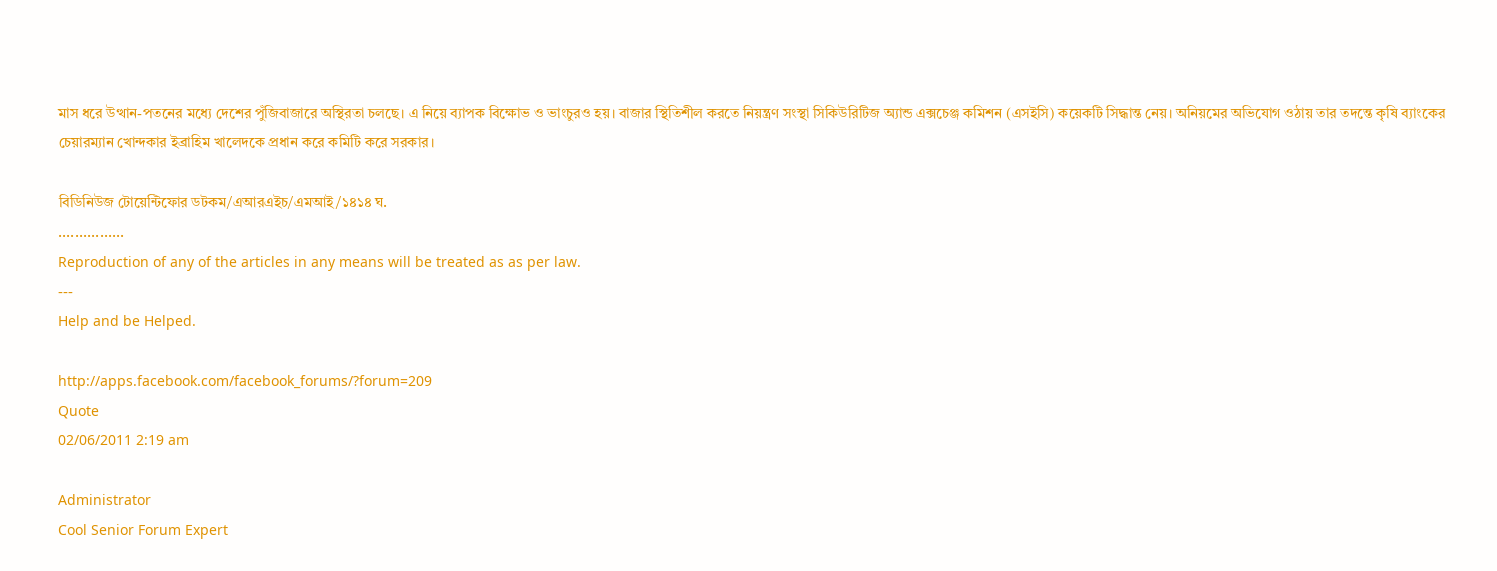মাস ধরে উত্থান-পতনের মধ্যে দেশের পুঁজিবাজারে অস্থিরতা চলছে। এ নিয়ে ব্যাপক বিক্ষোভ ও ভাংচুরও হয়। বাজার স্থিতিশীল করতে নিয়ন্ত্রণ সংস্থা সিকিউরিটিজ অ্যান্ড এক্সচেঞ্জ কমিশন (এসইসি) কয়েকটি সিদ্ধান্ত নেয়। অনিয়মের অভিযোগ ওঠায় তার তদন্তে কৃষি ব্যাংকের চেয়ারম্যান খোন্দকার ইব্রাহিম খালেদকে প্রধান করে কমিটি করে সরকার।

বিডিনিউজ টোয়েন্টিফোর ডটকম/এআরএইচ/এমআই/১৪১৪ ঘ.
................
Reproduction of any of the articles in any means will be treated as as per law.
---
Help and be Helped.

http://apps.facebook.com/facebook_forums/?forum=209
Quote
02/06/2011 2:19 am

Administrator
Cool Senior Forum Expert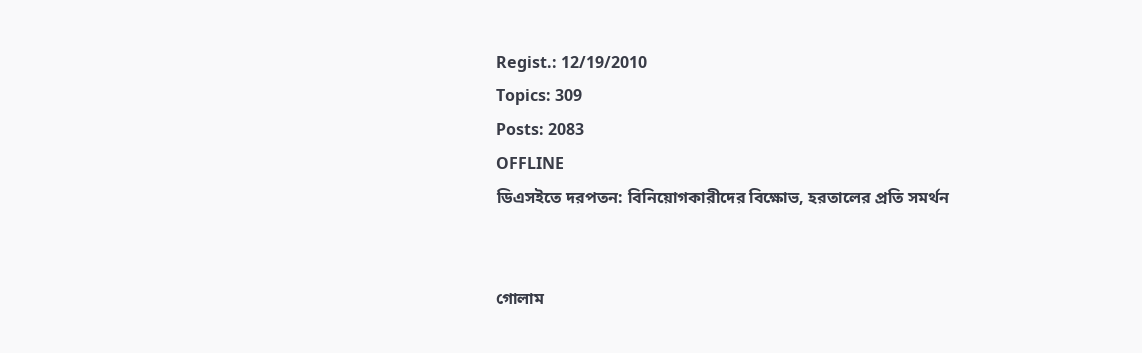Regist.: 12/19/2010
Topics: 309
Posts: 2083
OFFLINE
ডিএসইতে দরপতন: বিনিয়োগকারীদের বিক্ষোভ, হরতালের প্রতি সমর্থন


গোলাম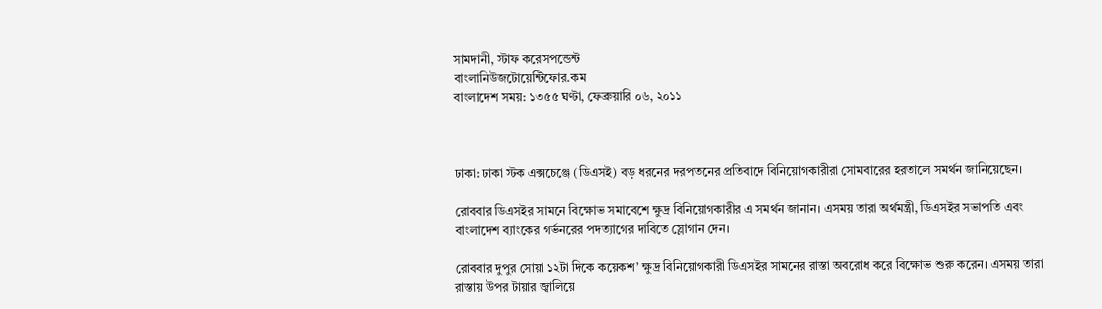সামদানী, স্টাফ করেসপন্ডেন্ট
বাংলানিউজটোয়েন্টিফোর.কম
বাংলাদেশ সময়: ১৩৫৫ ঘণ্টা, ফেব্রুয়ারি ০৬, ২০১১



ঢাকা: ঢাকা স্টক এক্সচেঞ্জে (ডিএসই) বড় ধরনের দরপতনের প্রতিবাদে বিনিয়োগকারীরা সোমবারের হরতালে সমর্থন জানিয়েছেন।

রোববার ডিএসইর সামনে বিক্ষোভ সমাবেশে ক্ষুদ্র বিনিয়োগকারীর এ সমর্থন জানান। এসময় তারা অর্থমন্ত্রী, ডিএসইর সভাপতি এবং বাংলাদেশ ব্যাংকের গর্ভনরের পদত্যাগের দাবিতে স্লোগান দেন।

রোববার দুপুর সোয়া ১২টা দিকে কয়েকশ’ ক্ষুদ্র বিনিয়োগকারী ডিএসইর সামনের রাস্তা অবরোধ করে বিক্ষোভ শুরু করেন। এসময় তারা রাস্তায় উপর টায়ার জ্বালিয়ে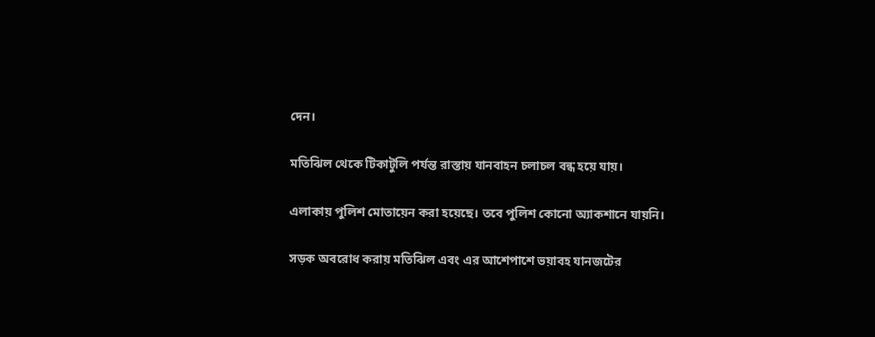দেন।

মতিঝিল থেকে টিকাটুলি পর্যন্ত রাস্তায় যানবাহন চলাচল বন্ধ হয়ে যায়।

এলাকায় পুলিশ মোতায়েন করা হয়েছে। তবে পুলিশ কোনো অ্যাকশানে যায়নি।

সড়ক অবরোধ করায় মতিঝিল এবং এর আশেপাশে ভয়াবহ যানজটের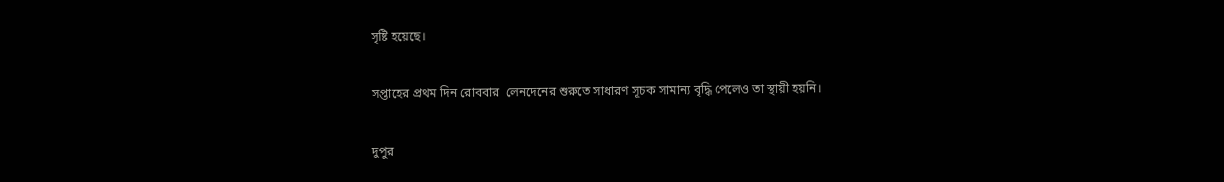সৃষ্টি হয়েছে।

সপ্তাহের প্রথম দিন রোববার  লেনদেনের শুরুতে সাধারণ সূচক সামান্য বৃদ্ধি পেলেও তা স্থায়ী হয়নি।

দুপুর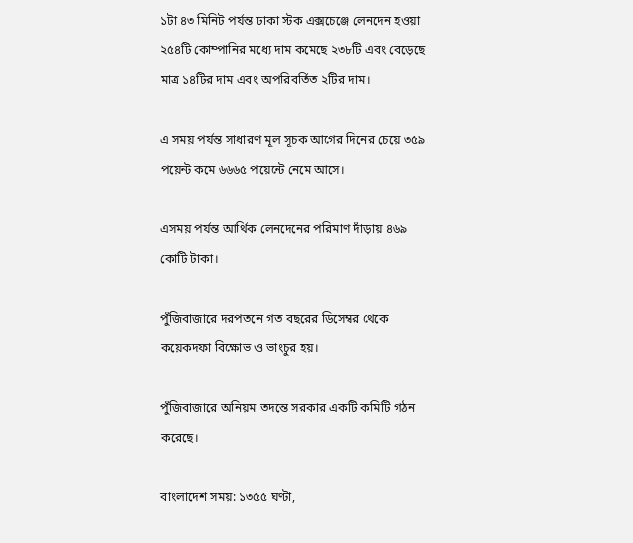১টা ৪৩ মিনিট পর্যন্ত ঢাকা স্টক এক্সচেঞ্জে লেনদেন হওয়া ২৫৪টি কোম্পানির মধ্যে দাম কমেছে ২৩৮টি এবং বেড়েছে মাত্র ১৪টির দাম এবং অপরিবর্তিত ২টির দাম।

এ সময় পর্যন্ত সাধারণ মূল সূচক আগের দিনের চেয়ে ৩৫৯ পয়েন্ট কমে ৬৬৬৫ পয়েন্টে নেমে আসে।

এসময় পর্যন্ত আর্থিক লেনদেনের পরিমাণ দাঁড়ায় ৪৬৯ কোটি টাকা।

পুঁজিবাজারে দরপতনে গত বছরের ডিসেম্বর থেকে কয়েকদফা বিক্ষোভ ও ভাংচুর হয়।

পুঁজিবাজারে অনিয়ম তদন্তে সরকার একটি কমিটি গঠন করেছে।

বাংলাদেশ সময়: ১৩৫৫ ঘণ্টা,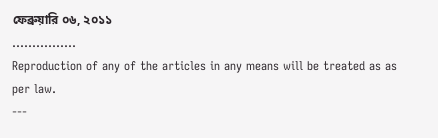ফেব্রুয়ারি ০৬, ২০১১
................
Reproduction of any of the articles in any means will be treated as as per law.
---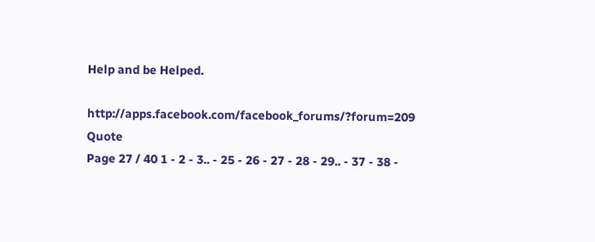Help and be Helped.

http://apps.facebook.com/facebook_forums/?forum=209
Quote
Page 27 / 40 1 - 2 - 3.. - 25 - 26 - 27 - 28 - 29.. - 37 - 38 -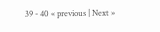39 - 40 « previous | Next »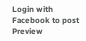Login with Facebook to post
Preview